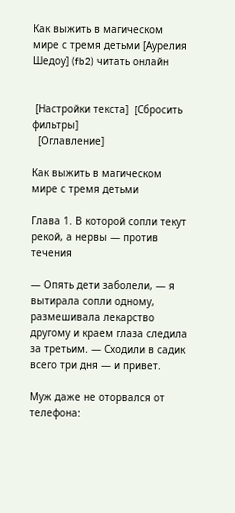Как выжить в магическом мире с тремя детьми [Аурелия Шедоу] (fb2) читать онлайн


 [Настройки текста]  [Cбросить фильтры]
  [Оглавление]

Как выжить в магическом мире с тремя детьми

Глава 1. В которой сопли текут рекой, а нервы — против течения

— Опять дети заболели, — я вытирала сопли одному, размешивала лекарство другому и краем глаза следила за третьим. — Сходили в садик всего три дня — и привет.

Муж даже не оторвался от телефона: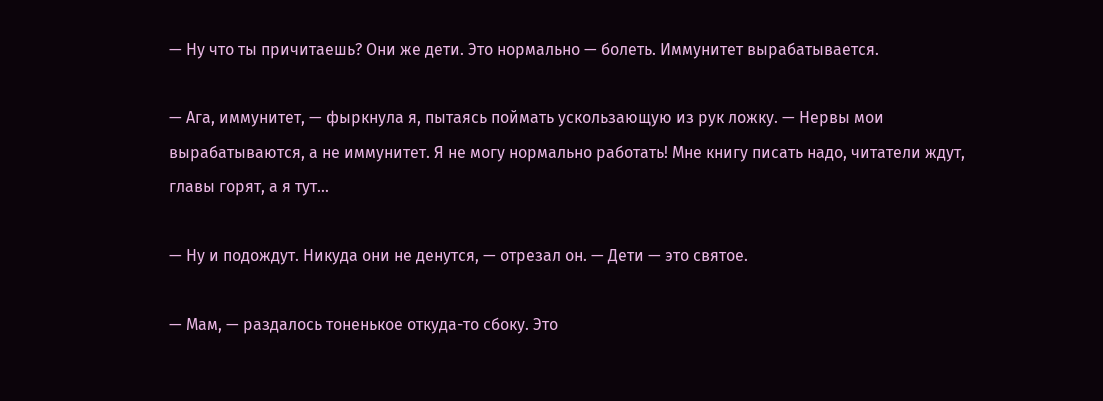— Ну что ты причитаешь? Они же дети. Это нормально — болеть. Иммунитет вырабатывается.

— Ага, иммунитет, — фыркнула я, пытаясь поймать ускользающую из рук ложку. — Нервы мои вырабатываются, а не иммунитет. Я не могу нормально работать! Мне книгу писать надо, читатели ждут, главы горят, а я тут...

— Ну и подождут. Никуда они не денутся, — отрезал он. — Дети — это святое.

— Мам, — раздалось тоненькое откуда-то сбоку. Это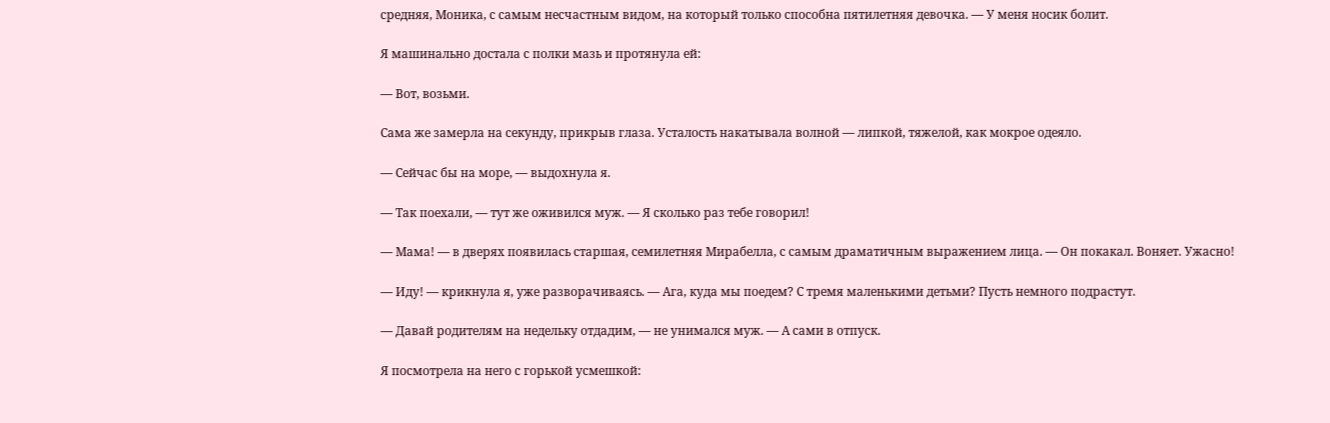средняя, Моника, с самым несчастным видом, на который только способна пятилетняя девочка. — У меня носик болит.

Я машинально достала с полки мазь и протянула ей:

— Вот, возьми.

Сама же замерла на секунду, прикрыв глаза. Усталость накатывала волной — липкой, тяжелой, как мокрое одеяло.

— Сейчас бы на море, — выдохнула я.

— Так поехали, — тут же оживился муж. — Я сколько раз тебе говорил!

— Мама! — в дверях появилась старшая, семилетняя Мирабелла, с самым драматичным выражением лица. — Он покакал. Воняет. Ужасно!

— Иду! — крикнула я, уже разворачиваясь. — Ага, куда мы поедем? С тремя маленькими детьми? Пусть немного подрастут.

— Давай родителям на недельку отдадим, — не унимался муж. — А сами в отпуск.

Я посмотрела на него с горькой усмешкой: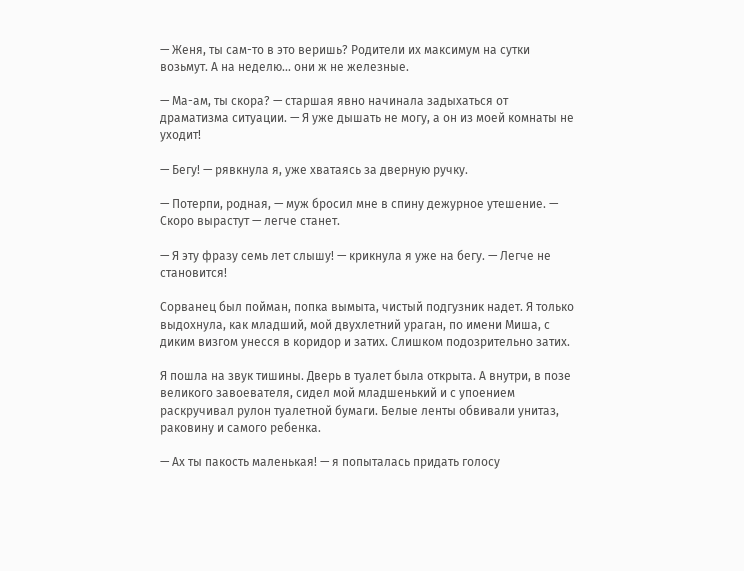— Женя, ты сам-то в это веришь? Родители их максимум на сутки возьмут. А на неделю... они ж не железные.

— Ма-ам, ты скора? — старшая явно начинала задыхаться от драматизма ситуации. — Я уже дышать не могу, а он из моей комнаты не уходит!

— Бегу! — рявкнула я, уже хватаясь за дверную ручку.

— Потерпи, родная, — муж бросил мне в спину дежурное утешение. — Скоро вырастут — легче станет.

— Я эту фразу семь лет слышу! — крикнула я уже на бегу. — Легче не становится!

Сорванец был пойман, попка вымыта, чистый подгузник надет. Я только выдохнула, как младший, мой двухлетний ураган, по имени Миша, с диким визгом унесся в коридор и затих. Слишком подозрительно затих.

Я пошла на звук тишины. Дверь в туалет была открыта. А внутри, в позе великого завоевателя, сидел мой младшенький и с упоением раскручивал рулон туалетной бумаги. Белые ленты обвивали унитаз, раковину и самого ребенка.

— Ах ты пакость маленькая! — я попыталась придать голосу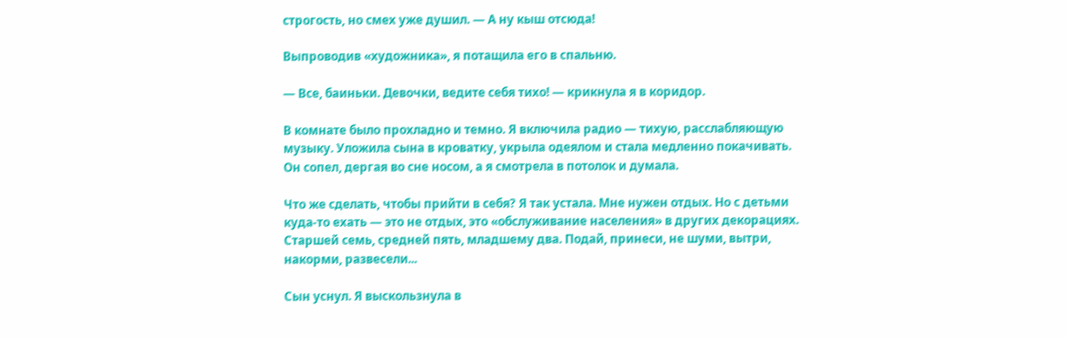строгость, но смех уже душил. — А ну кыш отсюда!

Выпроводив «художника», я потащила его в спальню.

— Все, баиньки. Девочки, ведите себя тихо! — крикнула я в коридор.

В комнате было прохладно и темно. Я включила радио — тихую, расслабляющую музыку. Уложила сына в кроватку, укрыла одеялом и стала медленно покачивать. Он сопел, дергая во сне носом, а я смотрела в потолок и думала.

Что же сделать, чтобы прийти в себя? Я так устала. Мне нужен отдых. Но с детьми куда-то ехать — это не отдых, это «обслуживание населения» в других декорациях. Старшей семь, средней пять, младшему два. Подай, принеси, не шуми, вытри, накорми, развесели...

Сын уснул. Я выскользнула в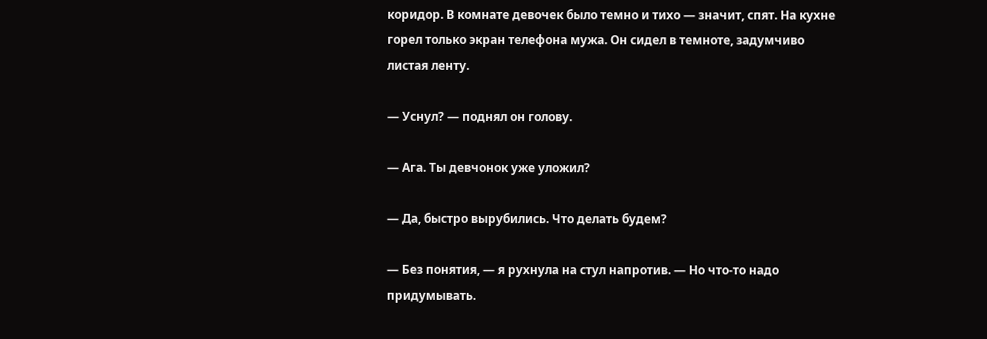коридор. В комнате девочек было темно и тихо — значит, спят. На кухне горел только экран телефона мужа. Он сидел в темноте, задумчиво листая ленту.

— Уснул? — поднял он голову.

— Ага. Ты девчонок уже уложил?

— Да, быстро вырубились. Что делать будем?

— Без понятия, — я рухнула на стул напротив. — Но что-то надо придумывать.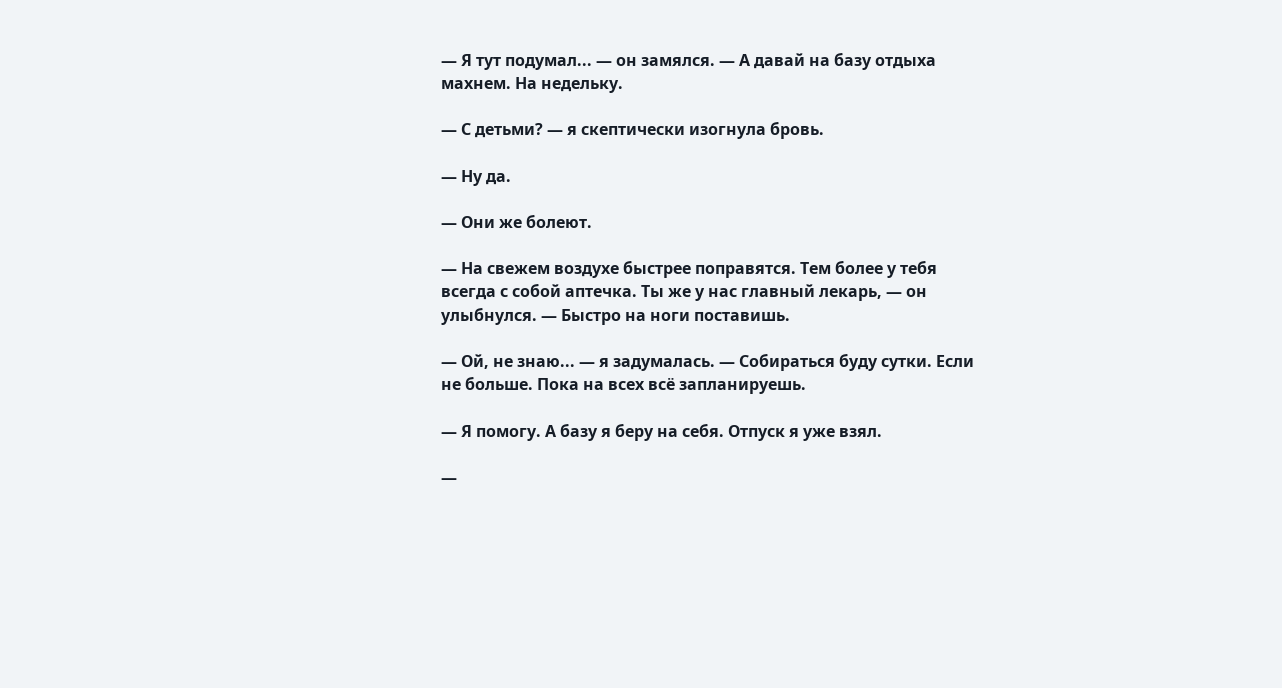— Я тут подумал... — он замялся. — А давай на базу отдыха махнем. На недельку.

— С детьми? — я скептически изогнула бровь.

— Ну да.

— Они же болеют.

— На свежем воздухе быстрее поправятся. Тем более у тебя всегда с собой аптечка. Ты же у нас главный лекарь, — он улыбнулся. — Быстро на ноги поставишь.

— Ой, не знаю... — я задумалась. — Собираться буду сутки. Если не больше. Пока на всех всё запланируешь.

— Я помогу. А базу я беру на себя. Отпуск я уже взял.

—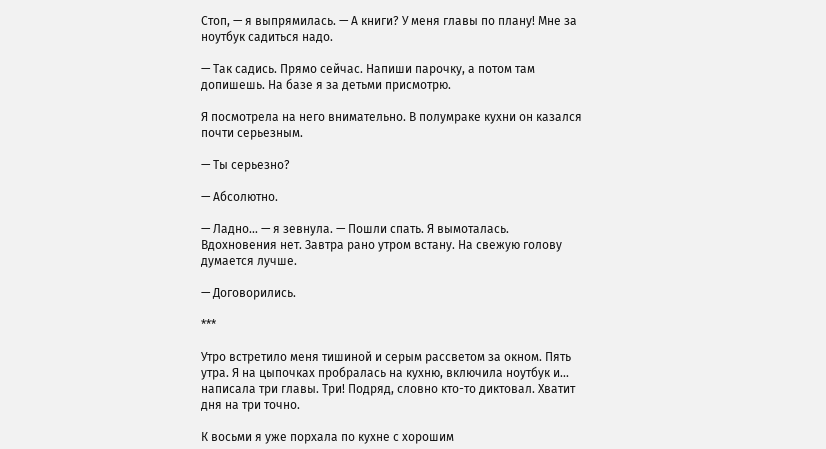Стоп, — я выпрямилась. — А книги? У меня главы по плану! Мне за ноутбук садиться надо.

— Так садись. Прямо сейчас. Напиши парочку, а потом там допишешь. На базе я за детьми присмотрю.

Я посмотрела на него внимательно. В полумраке кухни он казался почти серьезным.

— Ты серьезно?

— Абсолютно.

— Ладно... — я зевнула. — Пошли спать. Я вымоталась. Вдохновения нет. Завтра рано утром встану. На свежую голову думается лучше.

— Договорились.

***

Утро встретило меня тишиной и серым рассветом за окном. Пять утра. Я на цыпочках пробралась на кухню, включила ноутбук и... написала три главы. Три! Подряд, словно кто-то диктовал. Хватит дня на три точно.

К восьми я уже порхала по кухне с хорошим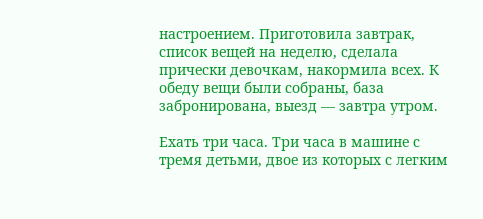настроением. Приготовила завтрак, список вещей на неделю, сделала прически девочкам, накормила всех. К обеду вещи были собраны, база забронирована, выезд — завтра утром.

Ехать три часа. Три часа в машине с тремя детьми, двое из которых с легким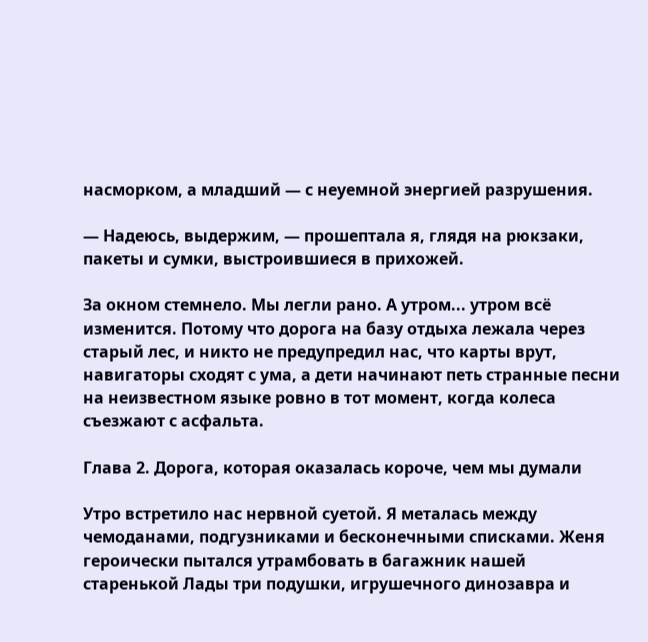насморком, а младший — с неуемной энергией разрушения.

— Надеюсь, выдержим, — прошептала я, глядя на рюкзаки, пакеты и сумки, выстроившиеся в прихожей.

За окном стемнело. Мы легли рано. А утром... утром всё изменится. Потому что дорога на базу отдыха лежала через старый лес, и никто не предупредил нас, что карты врут, навигаторы сходят с ума, а дети начинают петь странные песни на неизвестном языке ровно в тот момент, когда колеса съезжают с асфальта.

Глава 2. Дорога, которая оказалась короче, чем мы думали

Утро встретило нас нервной суетой. Я металась между чемоданами, подгузниками и бесконечными списками. Женя героически пытался утрамбовать в багажник нашей старенькой Лады три подушки, игрушечного динозавра и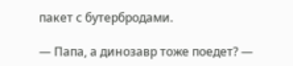пакет с бутербродами.

— Папа, а динозавр тоже поедет? —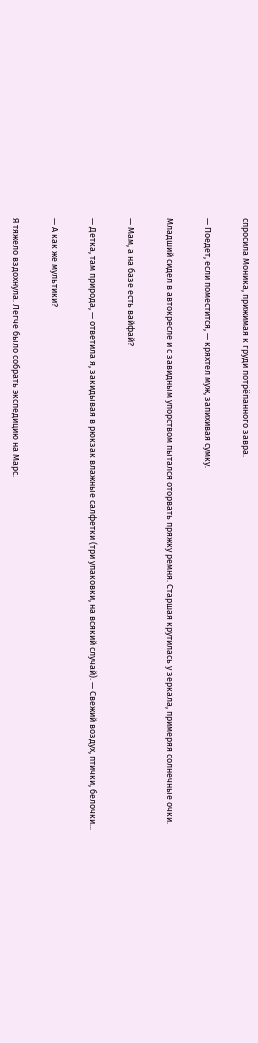спросила Моника, прижимая к груди потрёпанного завра.

— Поедет, если поместится, — кряхтел муж, запихивая сумку.

Младший сидел в автокресле и с завидным упорством пытался оторвать пряжку ремня. Старшая крутилась у зеркала, примеряя солнечные очки.

— Мам, а на базе есть вайфай?

— Детка, там природа, — ответила я, закидывая в рюкзак влажные салфетки (три упаковки, на всякий случай). — Свежий воздух, птички, белочки...

— А как же мультики?

Я тяжело вздохнула. Легче было собрать экспедицию на Марс.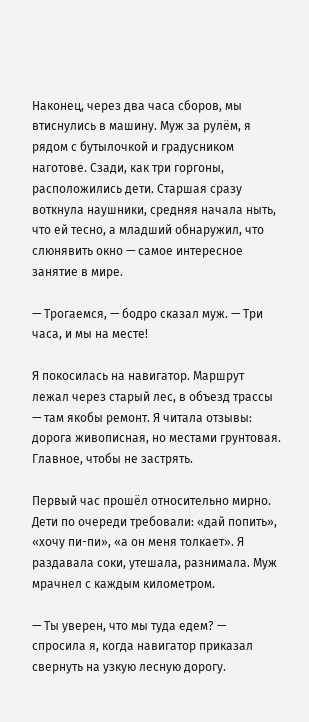Наконец, через два часа сборов, мы втиснулись в машину. Муж за рулём, я рядом с бутылочкой и градусником наготове. Сзади, как три горгоны, расположились дети. Старшая сразу воткнула наушники, средняя начала ныть, что ей тесно, а младший обнаружил, что слюнявить окно — самое интересное занятие в мире.

— Трогаемся, — бодро сказал муж. — Три часа, и мы на месте!

Я покосилась на навигатор. Маршрут лежал через старый лес, в объезд трассы — там якобы ремонт. Я читала отзывы: дорога живописная, но местами грунтовая. Главное, чтобы не застрять.

Первый час прошёл относительно мирно. Дети по очереди требовали: «дай попить», «хочу пи-пи», «а он меня толкает». Я раздавала соки, утешала, разнимала. Муж мрачнел с каждым километром.

— Ты уверен, что мы туда едем? — спросила я, когда навигатор приказал свернуть на узкую лесную дорогу.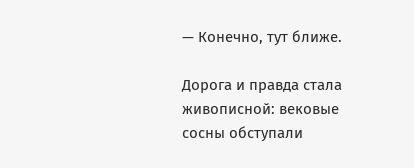— Конечно, тут ближе.

Дорога и правда стала живописной: вековые сосны обступали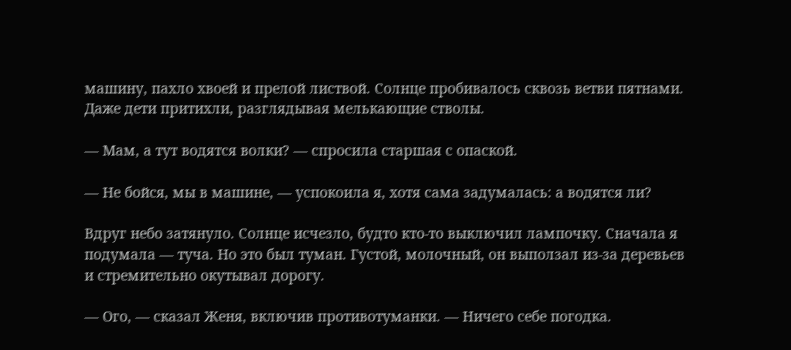машину, пахло хвоей и прелой листвой. Солнце пробивалось сквозь ветви пятнами. Даже дети притихли, разглядывая мелькающие стволы.

— Мам, а тут водятся волки? — спросила старшая с опаской.

— Не бойся, мы в машине, — успокоила я, хотя сама задумалась: а водятся ли?

Вдруг небо затянуло. Солнце исчезло, будто кто-то выключил лампочку. Сначала я подумала — туча. Но это был туман. Густой, молочный, он выползал из-за деревьев и стремительно окутывал дорогу.

— Ого, — сказал Женя, включив противотуманки. — Ничего себе погодка.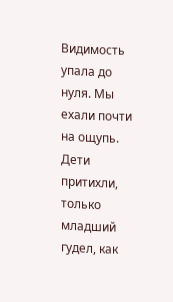Видимость упала до нуля. Мы ехали почти на ощупь. Дети притихли, только младший гудел, как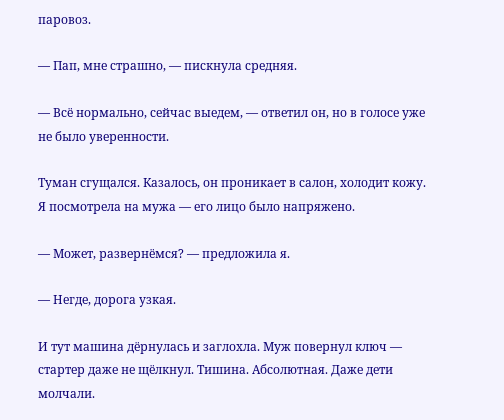паровоз.

— Пап, мне страшно, — пискнула средняя.

— Всё нормально, сейчас выедем, — ответил он, но в голосе уже не было уверенности.

Туман сгущался. Казалось, он проникает в салон, холодит кожу. Я посмотрела на мужа — его лицо было напряжено.

— Может, развернёмся? — предложила я.

— Негде, дорога узкая.

И тут машина дёрнулась и заглохла. Муж повернул ключ — стартер даже не щёлкнул. Тишина. Абсолютная. Даже дети молчали.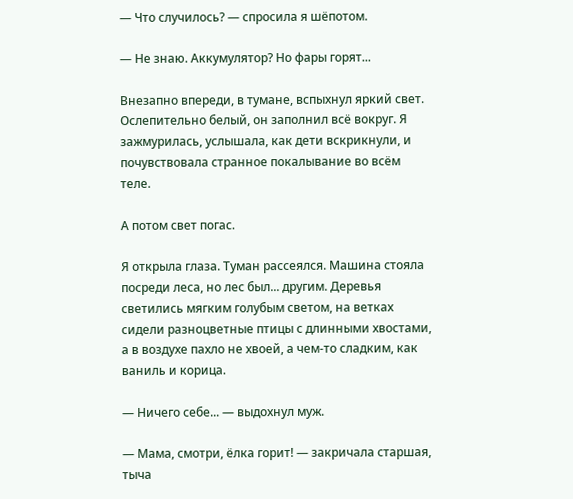— Что случилось? — спросила я шёпотом.

— Не знаю. Аккумулятор? Но фары горят...

Внезапно впереди, в тумане, вспыхнул яркий свет. Ослепительно белый, он заполнил всё вокруг. Я зажмурилась, услышала, как дети вскрикнули, и почувствовала странное покалывание во всём теле.

А потом свет погас.

Я открыла глаза. Туман рассеялся. Машина стояла посреди леса, но лес был... другим. Деревья светились мягким голубым светом, на ветках сидели разноцветные птицы с длинными хвостами, а в воздухе пахло не хвоей, а чем-то сладким, как ваниль и корица.

— Ничего себе... — выдохнул муж.

— Мама, смотри, ёлка горит! — закричала старшая, тыча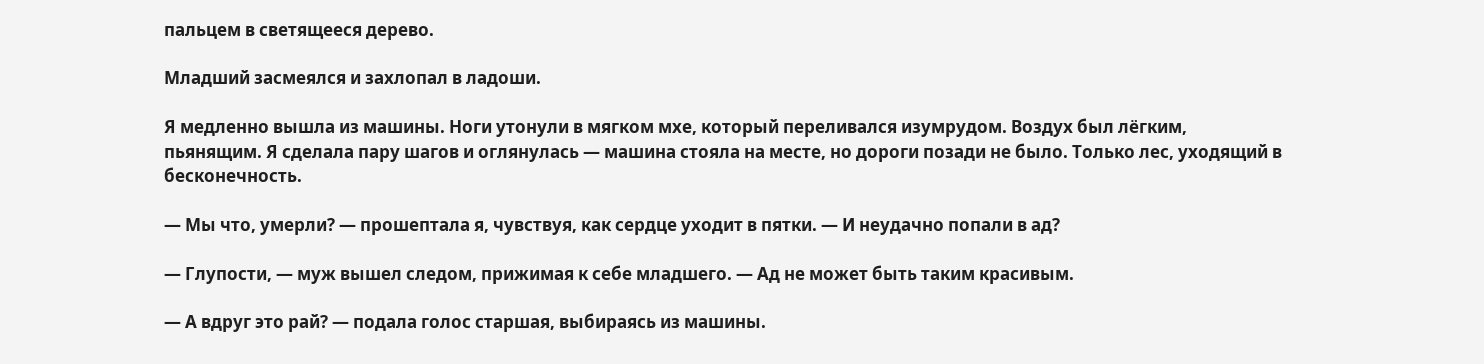пальцем в светящееся дерево.

Младший засмеялся и захлопал в ладоши.

Я медленно вышла из машины. Ноги утонули в мягком мхе, который переливался изумрудом. Воздух был лёгким, пьянящим. Я сделала пару шагов и оглянулась — машина стояла на месте, но дороги позади не было. Только лес, уходящий в бесконечность.

— Мы что, умерли? — прошептала я, чувствуя, как сердце уходит в пятки. — И неудачно попали в ад?

— Глупости, — муж вышел следом, прижимая к себе младшего. — Ад не может быть таким красивым.

— А вдруг это рай? — подала голос старшая, выбираясь из машины.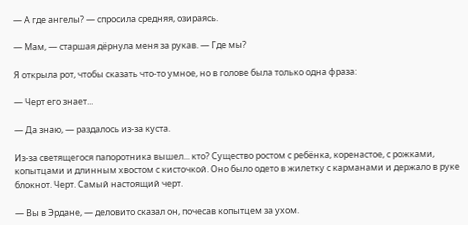— А где ангелы? — спросила средняя, озираясь.

— Мам, — старшая дёрнула меня за рукав. — Где мы?

Я открыла рот, чтобы сказать что-то умное, но в голове была только одна фраза:

— Черт его знает...

— Да знаю, — раздалось из-за куста.

Из-за светящегося папоротника вышел... кто? Существо ростом с ребёнка, коренастое, с рожками, копытцами и длинным хвостом с кисточкой. Оно было одето в жилетку с карманами и держало в руке блокнот. Черт. Самый настоящий черт.

— Вы в Эрдане, — деловито сказал он, почесав копытцем за ухом.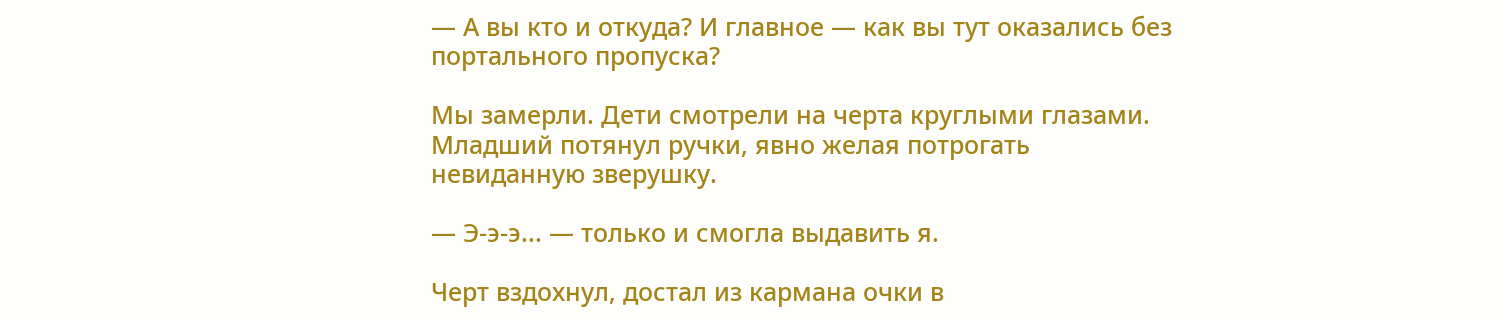— А вы кто и откуда? И главное — как вы тут оказались без портального пропуска?

Мы замерли. Дети смотрели на черта круглыми глазами. Младший потянул ручки, явно желая потрогать невиданную зверушку.

— Э-э-э... — только и смогла выдавить я.

Черт вздохнул, достал из кармана очки в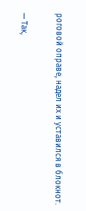роговой оправе, надел их и уставился в блокнот.

— Так,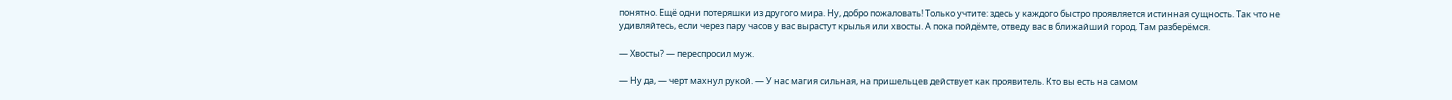понятно. Ещё одни потеряшки из другого мира. Ну, добро пожаловать! Только учтите: здесь у каждого быстро проявляется истинная сущность. Так что не удивляйтесь, если через пару часов у вас вырастут крылья или хвосты. А пока пойдёмте, отведу вас в ближайший город. Там разберёмся.

— Хвосты? — переспросил муж.

— Ну да, — черт махнул рукой. — У нас магия сильная, на пришельцев действует как проявитель. Кто вы есть на самом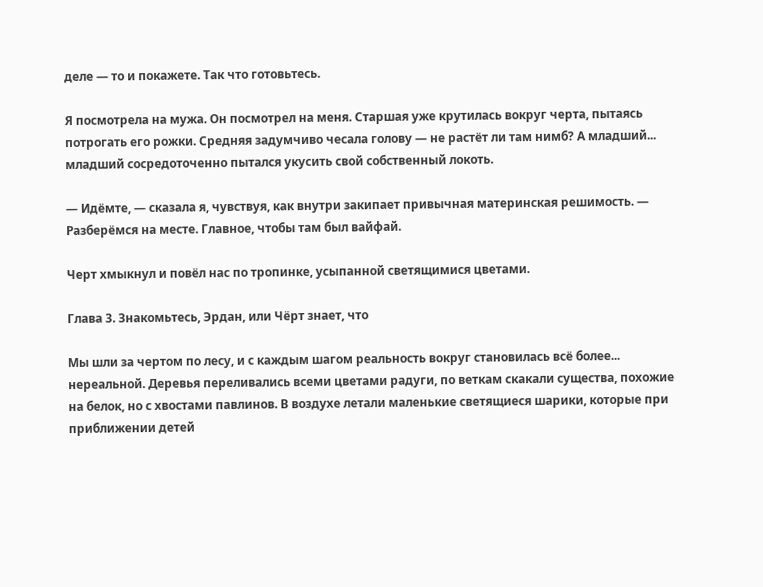деле — то и покажете. Так что готовьтесь.

Я посмотрела на мужа. Он посмотрел на меня. Старшая уже крутилась вокруг черта, пытаясь потрогать его рожки. Средняя задумчиво чесала голову — не растёт ли там нимб? А младший... младший сосредоточенно пытался укусить свой собственный локоть.

— Идёмте, — сказала я, чувствуя, как внутри закипает привычная материнская решимость. — Разберёмся на месте. Главное, чтобы там был вайфай.

Черт хмыкнул и повёл нас по тропинке, усыпанной светящимися цветами.

Глава 3. Знакомьтесь, Эрдан, или Чёрт знает, что

Мы шли за чертом по лесу, и с каждым шагом реальность вокруг становилась всё более... нереальной. Деревья переливались всеми цветами радуги, по веткам скакали существа, похожие на белок, но с хвостами павлинов. В воздухе летали маленькие светящиеся шарики, которые при приближении детей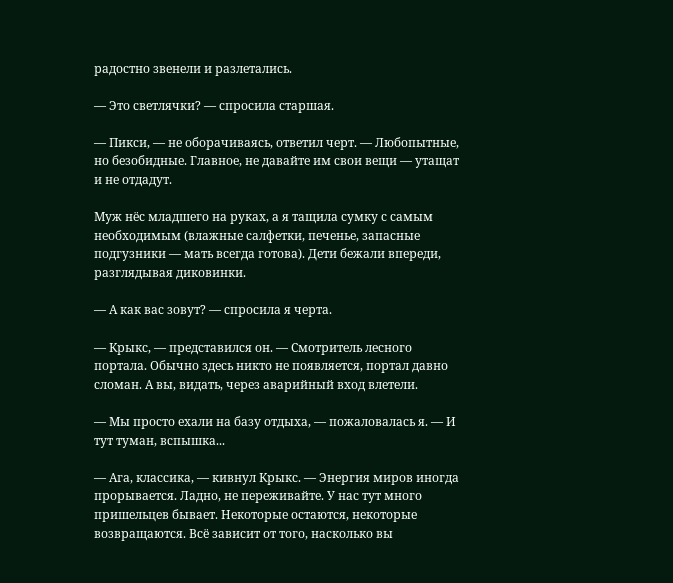радостно звенели и разлетались.

— Это светлячки? — спросила старшая.

— Пикси, — не оборачиваясь, ответил черт. — Любопытные, но безобидные. Главное, не давайте им свои вещи — утащат и не отдадут.

Муж нёс младшего на руках, а я тащила сумку с самым необходимым (влажные салфетки, печенье, запасные подгузники — мать всегда готова). Дети бежали впереди, разглядывая диковинки.

— А как вас зовут? — спросила я черта.

— Крыкс, — представился он. — Смотритель лесного портала. Обычно здесь никто не появляется, портал давно сломан. А вы, видать, через аварийный вход влетели.

— Мы просто ехали на базу отдыха, — пожаловалась я. — И тут туман, вспышка...

— Ага, классика, — кивнул Крыкс. — Энергия миров иногда прорывается. Ладно, не переживайте. У нас тут много пришельцев бывает. Некоторые остаются, некоторые возвращаются. Всё зависит от того, насколько вы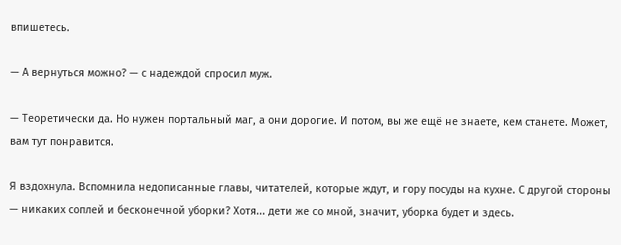впишетесь.

— А вернуться можно? — с надеждой спросил муж.

— Теоретически да. Но нужен портальный маг, а они дорогие. И потом, вы же ещё не знаете, кем станете. Может, вам тут понравится.

Я вздохнула. Вспомнила недописанные главы, читателей, которые ждут, и гору посуды на кухне. С другой стороны — никаких соплей и бесконечной уборки? Хотя... дети же со мной, значит, уборка будет и здесь.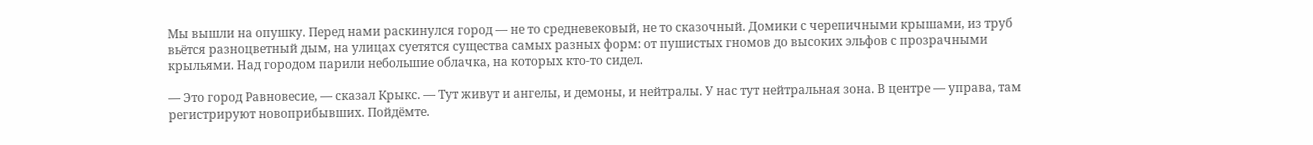Мы вышли на опушку. Перед нами раскинулся город — не то средневековый, не то сказочный. Домики с черепичными крышами, из труб вьётся разноцветный дым, на улицах суетятся существа самых разных форм: от пушистых гномов до высоких эльфов с прозрачными крыльями. Над городом парили небольшие облачка, на которых кто-то сидел.

— Это город Равновесие, — сказал Крыкс. — Тут живут и ангелы, и демоны, и нейтралы. У нас тут нейтральная зона. В центре — управа, там регистрируют новоприбывших. Пойдёмте.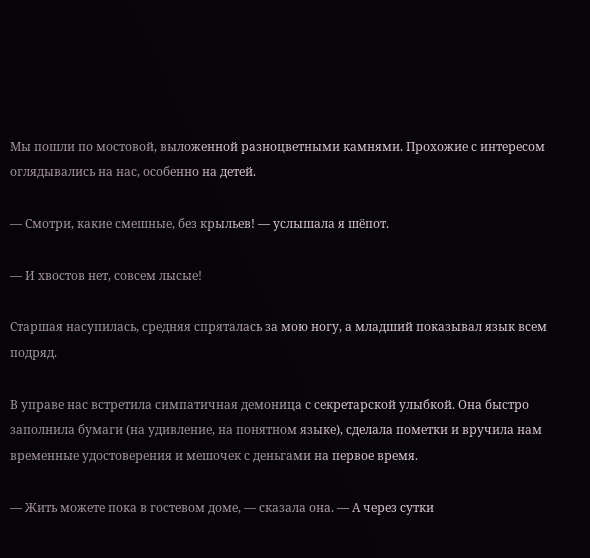Мы пошли по мостовой, выложенной разноцветными камнями. Прохожие с интересом оглядывались на нас, особенно на детей.

— Смотри, какие смешные, без крыльев! — услышала я шёпот.

— И хвостов нет, совсем лысые!

Старшая насупилась, средняя спряталась за мою ногу, а младший показывал язык всем подряд.

В управе нас встретила симпатичная демоница с секретарской улыбкой. Она быстро заполнила бумаги (на удивление, на понятном языке), сделала пометки и вручила нам временные удостоверения и мешочек с деньгами на первое время.

— Жить можете пока в гостевом доме, — сказала она. — А через сутки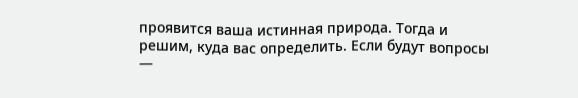проявится ваша истинная природа. Тогда и решим, куда вас определить. Если будут вопросы —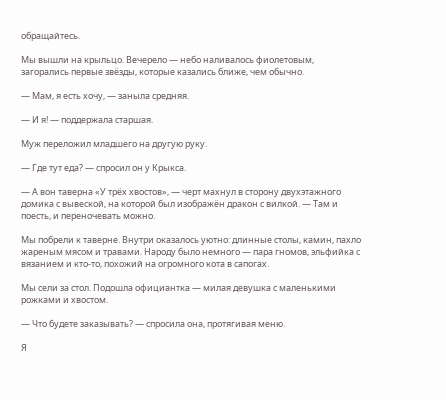обращайтесь.

Мы вышли на крыльцо. Вечерело — небо наливалось фиолетовым, загорались первые звёзды, которые казались ближе, чем обычно.

— Мам, я есть хочу, — заныла средняя.

— И я! — поддержала старшая.

Муж переложил младшего на другую руку.

— Где тут еда? — спросил он у Крыкса.

— А вон таверна «У трёх хвостов», — черт махнул в сторону двухэтажного домика с вывеской, на которой был изображён дракон с вилкой. — Там и поесть, и переночевать можно.

Мы побрели к таверне. Внутри оказалось уютно: длинные столы, камин, пахло жареным мясом и травами. Народу было немного — пара гномов, эльфийка с вязанием и кто-то, похожий на огромного кота в сапогах.

Мы сели за стол. Подошла официантка — милая девушка с маленькими рожками и хвостом.

— Что будете заказывать? — спросила она, протягивая меню.

Я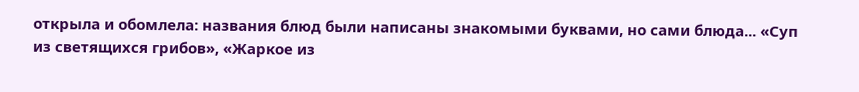открыла и обомлела: названия блюд были написаны знакомыми буквами, но сами блюда... «Суп из светящихся грибов», «Жаркое из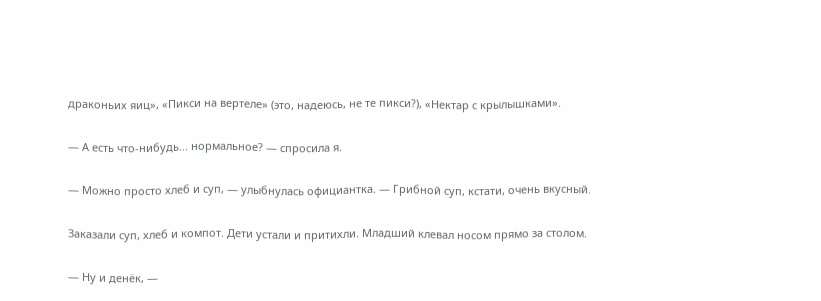драконьих яиц», «Пикси на вертеле» (это, надеюсь, не те пикси?), «Нектар с крылышками».

— А есть что-нибудь... нормальное? — спросила я.

— Можно просто хлеб и суп, — улыбнулась официантка. — Грибной суп, кстати, очень вкусный.

Заказали суп, хлеб и компот. Дети устали и притихли. Младший клевал носом прямо за столом.

— Ну и денёк, —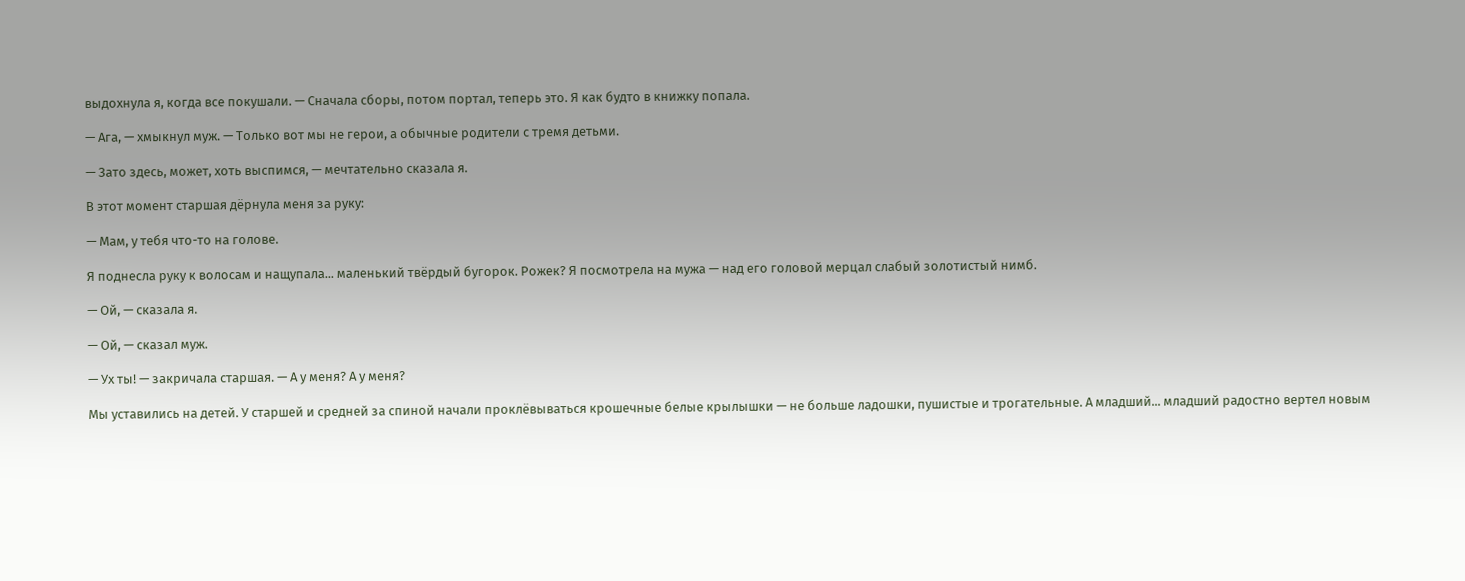выдохнула я, когда все покушали. — Сначала сборы, потом портал, теперь это. Я как будто в книжку попала.

— Ага, — хмыкнул муж. — Только вот мы не герои, а обычные родители с тремя детьми.

— Зато здесь, может, хоть выспимся, — мечтательно сказала я.

В этот момент старшая дёрнула меня за руку:

— Мам, у тебя что-то на голове.

Я поднесла руку к волосам и нащупала... маленький твёрдый бугорок. Рожек? Я посмотрела на мужа — над его головой мерцал слабый золотистый нимб.

— Ой, — сказала я.

— Ой, — сказал муж.

— Ух ты! — закричала старшая. — А у меня? А у меня?

Мы уставились на детей. У старшей и средней за спиной начали проклёвываться крошечные белые крылышки — не больше ладошки, пушистые и трогательные. А младший... младший радостно вертел новым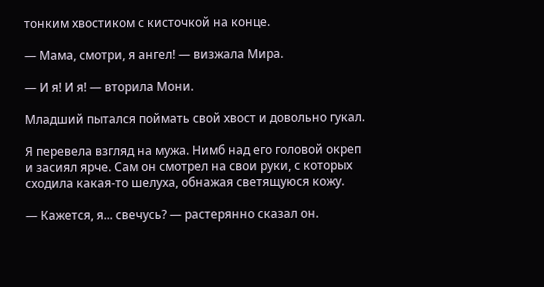тонким хвостиком с кисточкой на конце.

— Мама, смотри, я ангел! — визжала Мира.

— И я! И я! — вторила Мони.

Младший пытался поймать свой хвост и довольно гукал.

Я перевела взгляд на мужа. Нимб над его головой окреп и засиял ярче. Сам он смотрел на свои руки, с которых сходила какая-то шелуха, обнажая светящуюся кожу.

— Кажется, я... свечусь? — растерянно сказал он.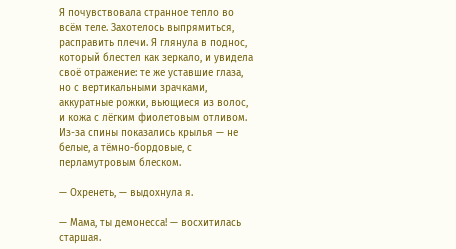Я почувствовала странное тепло во всём теле. Захотелось выпрямиться, расправить плечи. Я глянула в поднос, который блестел как зеркало, и увидела своё отражение: те же уставшие глаза, но с вертикальными зрачками, аккуратные рожки, вьющиеся из волос, и кожа с лёгким фиолетовым отливом. Из-за спины показались крылья — не белые, а тёмно-бордовые, с перламутровым блеском.

— Охренеть, — выдохнула я.

— Мама, ты демонесса! — восхитилась старшая.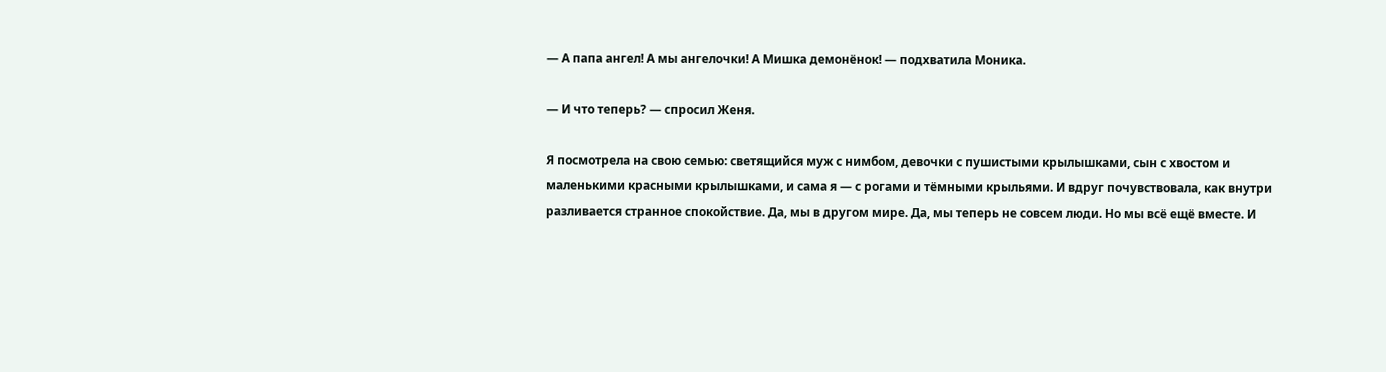— А папа ангел! А мы ангелочки! А Мишка демонёнок! — подхватила Моника.

— И что теперь? — спросил Женя.

Я посмотрела на свою семью: светящийся муж с нимбом, девочки с пушистыми крылышками, сын с хвостом и маленькими красными крылышками, и сама я — с рогами и тёмными крыльями. И вдруг почувствовала, как внутри разливается странное спокойствие. Да, мы в другом мире. Да, мы теперь не совсем люди. Но мы всё ещё вместе. И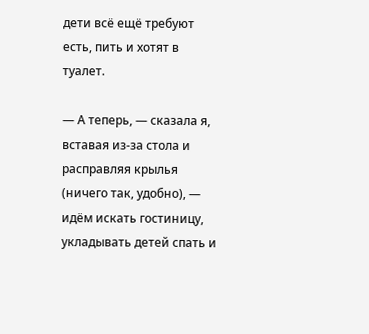дети всё ещё требуют есть, пить и хотят в туалет.

— А теперь, — сказала я, вставая из-за стола и расправляя крылья (ничего так, удобно), — идём искать гостиницу, укладывать детей спать и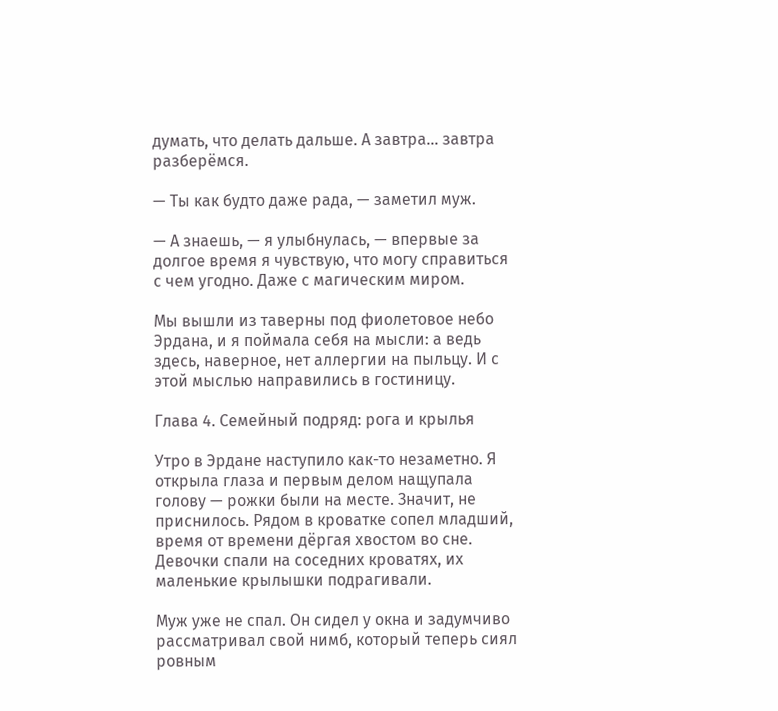думать, что делать дальше. А завтра... завтра разберёмся.

— Ты как будто даже рада, — заметил муж.

— А знаешь, — я улыбнулась, — впервые за долгое время я чувствую, что могу справиться с чем угодно. Даже с магическим миром.

Мы вышли из таверны под фиолетовое небо Эрдана, и я поймала себя на мысли: а ведь здесь, наверное, нет аллергии на пыльцу. И с этой мыслью направились в гостиницу.

Глава 4. Семейный подряд: рога и крылья

Утро в Эрдане наступило как-то незаметно. Я открыла глаза и первым делом нащупала голову — рожки были на месте. Значит, не приснилось. Рядом в кроватке сопел младший, время от времени дёргая хвостом во сне. Девочки спали на соседних кроватях, их маленькие крылышки подрагивали.

Муж уже не спал. Он сидел у окна и задумчиво рассматривал свой нимб, который теперь сиял ровным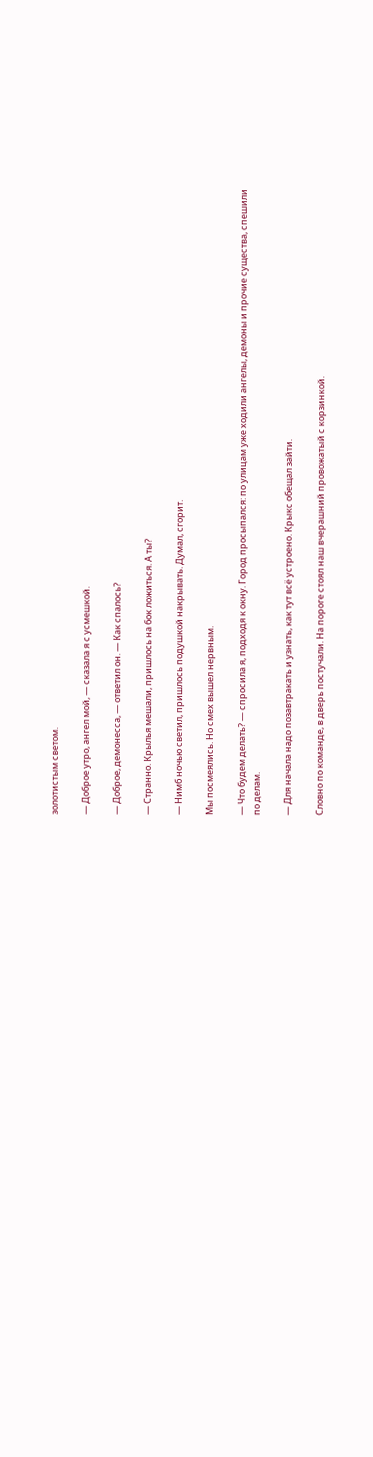золотистым светом.

— Доброе утро, ангел мой, — сказала я с усмешкой.

— Доброе, демонесса, — ответил он. — Как спалось?

— Странно. Крылья мешали, пришлось на бок ложиться. А ты?

— Нимб ночью светил, пришлось подушкой накрывать. Думал, сгорит.

Мы посмеялись. Но смех вышел нервным.

— Что будем делать? — спросила я, подходя к окну. Город просыпался: по улицам уже ходили ангелы, демоны и прочие существа, спешили по делам.

— Для начала надо позавтракать и узнать, как тут всё устроено. Крыкс обещал зайти.

Словно по команде, в дверь постучали. На пороге стоял наш вчерашний провожатый с корзинкой.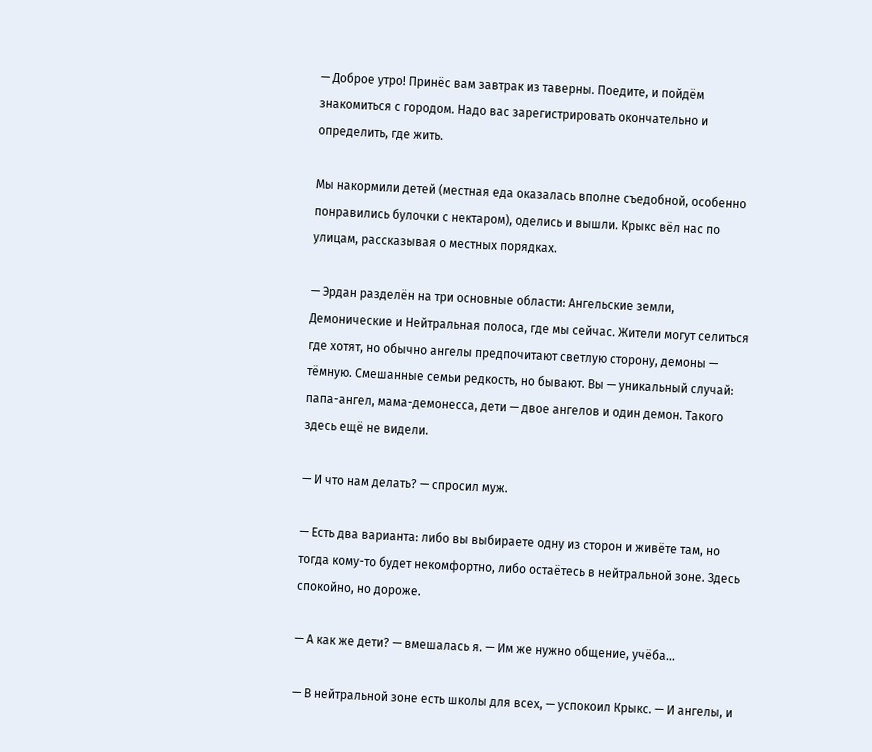— Доброе утро! Принёс вам завтрак из таверны. Поедите, и пойдём знакомиться с городом. Надо вас зарегистрировать окончательно и определить, где жить.

Мы накормили детей (местная еда оказалась вполне съедобной, особенно понравились булочки с нектаром), оделись и вышли. Крыкс вёл нас по улицам, рассказывая о местных порядках.

— Эрдан разделён на три основные области: Ангельские земли, Демонические и Нейтральная полоса, где мы сейчас. Жители могут селиться где хотят, но обычно ангелы предпочитают светлую сторону, демоны — тёмную. Смешанные семьи редкость, но бывают. Вы — уникальный случай: папа-ангел, мама-демонесса, дети — двое ангелов и один демон. Такого здесь ещё не видели.

— И что нам делать? — спросил муж.

— Есть два варианта: либо вы выбираете одну из сторон и живёте там, но тогда кому-то будет некомфортно, либо остаётесь в нейтральной зоне. Здесь спокойно, но дороже.

— А как же дети? — вмешалась я. — Им же нужно общение, учёба...

— В нейтральной зоне есть школы для всех, — успокоил Крыкс. — И ангелы, и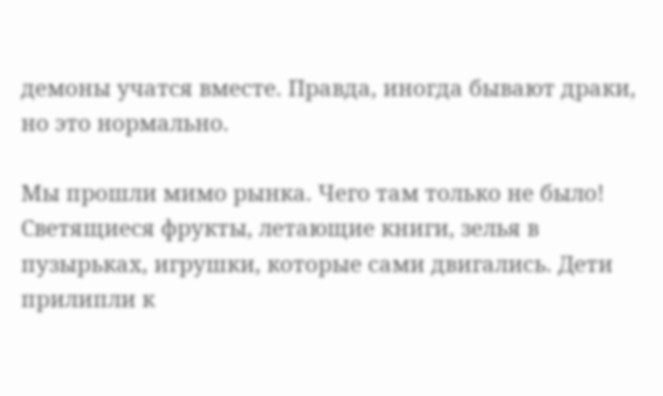демоны учатся вместе. Правда, иногда бывают драки, но это нормально.

Мы прошли мимо рынка. Чего там только не было! Светящиеся фрукты, летающие книги, зелья в пузырьках, игрушки, которые сами двигались. Дети прилипли к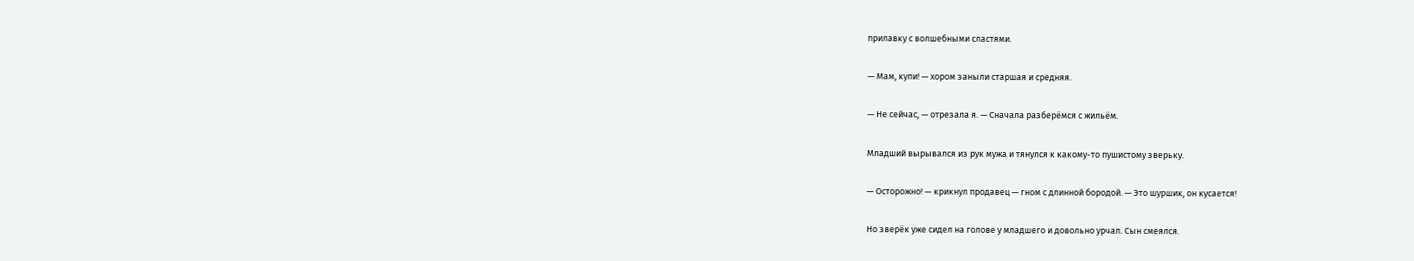прилавку с волшебными сластями.

— Мам, купи! — хором заныли старшая и средняя.

— Не сейчас, — отрезала я. — Сначала разберёмся с жильём.

Младший вырывался из рук мужа и тянулся к какому-то пушистому зверьку.

— Осторожно! — крикнул продавец — гном с длинной бородой. — Это шуршик, он кусается!

Но зверёк уже сидел на голове у младшего и довольно урчал. Сын смеялся.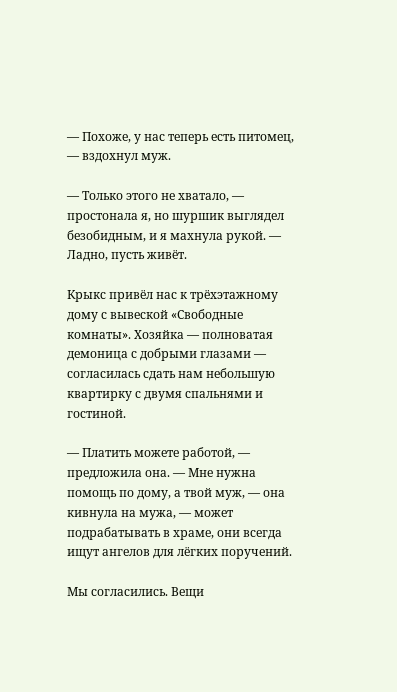— Похоже, у нас теперь есть питомец, — вздохнул муж.

— Только этого не хватало, — простонала я, но шуршик выглядел безобидным, и я махнула рукой. — Ладно, пусть живёт.

Крыкс привёл нас к трёхэтажному дому с вывеской «Свободные комнаты». Хозяйка — полноватая демоница с добрыми глазами — согласилась сдать нам небольшую квартирку с двумя спальнями и гостиной.

— Платить можете работой, — предложила она. — Мне нужна помощь по дому, а твой муж, — она кивнула на мужа, — может подрабатывать в храме, они всегда ищут ангелов для лёгких поручений.

Мы согласились. Вещи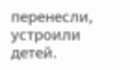перенесли, устроили детей.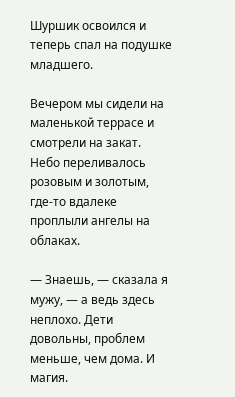Шуршик освоился и теперь спал на подушке младшего.

Вечером мы сидели на маленькой террасе и смотрели на закат. Небо переливалось розовым и золотым, где-то вдалеке проплыли ангелы на облаках.

— Знаешь, — сказала я мужу, — а ведь здесь неплохо. Дети довольны, проблем меньше, чем дома. И магия.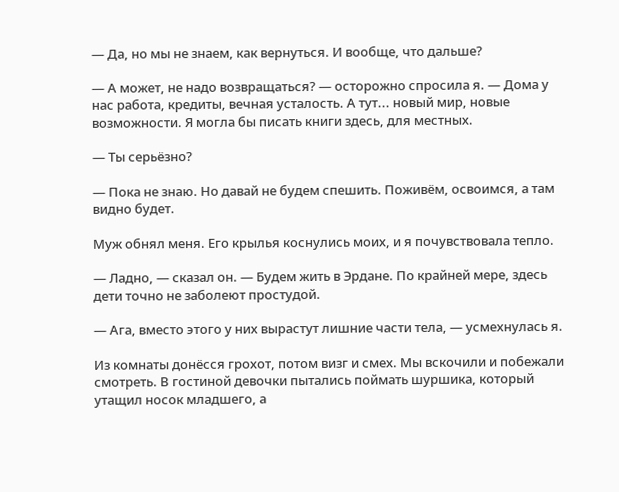— Да, но мы не знаем, как вернуться. И вообще, что дальше?

— А может, не надо возвращаться? — осторожно спросила я. — Дома у нас работа, кредиты, вечная усталость. А тут... новый мир, новые возможности. Я могла бы писать книги здесь, для местных.

— Ты серьёзно?

— Пока не знаю. Но давай не будем спешить. Поживём, освоимся, а там видно будет.

Муж обнял меня. Его крылья коснулись моих, и я почувствовала тепло.

— Ладно, — сказал он. — Будем жить в Эрдане. По крайней мере, здесь дети точно не заболеют простудой.

— Ага, вместо этого у них вырастут лишние части тела, — усмехнулась я.

Из комнаты донёсся грохот, потом визг и смех. Мы вскочили и побежали смотреть. В гостиной девочки пытались поймать шуршика, который утащил носок младшего, а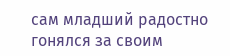сам младший радостно гонялся за своим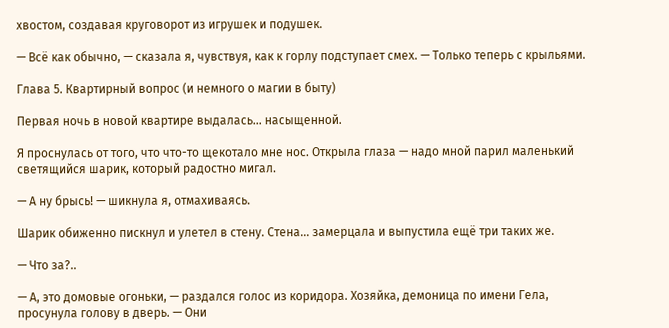хвостом, создавая круговорот из игрушек и подушек.

— Всё как обычно, — сказала я, чувствуя, как к горлу подступает смех. — Только теперь с крыльями.

Глава 5. Квартирный вопрос (и немного о магии в быту)

Первая ночь в новой квартире выдалась... насыщенной.

Я проснулась от того, что что-то щекотало мне нос. Открыла глаза — надо мной парил маленький светящийся шарик, который радостно мигал.

— А ну брысь! — шикнула я, отмахиваясь.

Шарик обиженно пискнул и улетел в стену. Стена... замерцала и выпустила ещё три таких же.

— Что за?..

— А, это домовые огоньки, — раздался голос из коридора. Хозяйка, демоница по имени Гела, просунула голову в дверь. — Они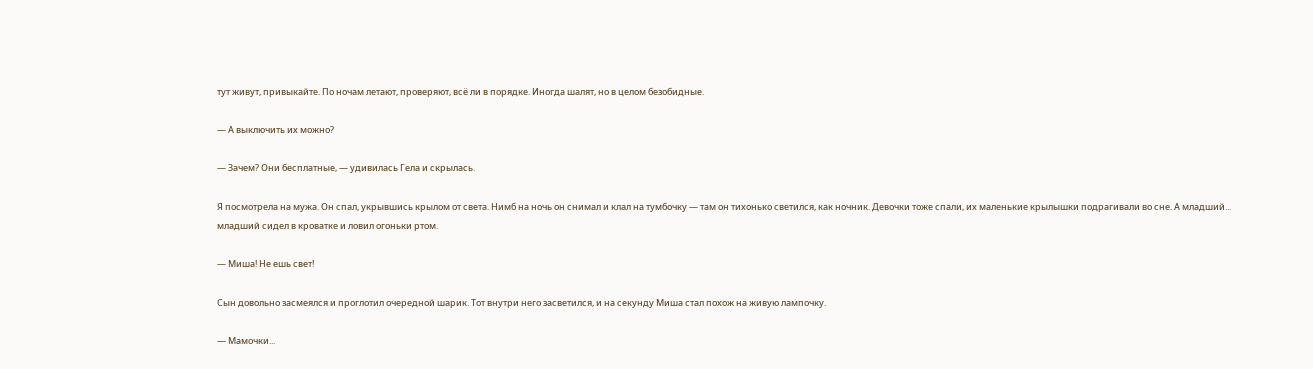тут живут, привыкайте. По ночам летают, проверяют, всё ли в порядке. Иногда шалят, но в целом безобидные.

— А выключить их можно?

— Зачем? Они бесплатные, — удивилась Гела и скрылась.

Я посмотрела на мужа. Он спал, укрывшись крылом от света. Нимб на ночь он снимал и клал на тумбочку — там он тихонько светился, как ночник. Девочки тоже спали, их маленькие крылышки подрагивали во сне. А младший... младший сидел в кроватке и ловил огоньки ртом.

— Миша! Не ешь свет!

Сын довольно засмеялся и проглотил очередной шарик. Тот внутри него засветился, и на секунду Миша стал похож на живую лампочку.

— Мамочки...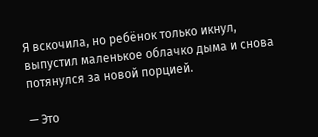Я вскочила, но ребёнок только икнул, выпустил маленькое облачко дыма и снова потянулся за новой порцией.

— Это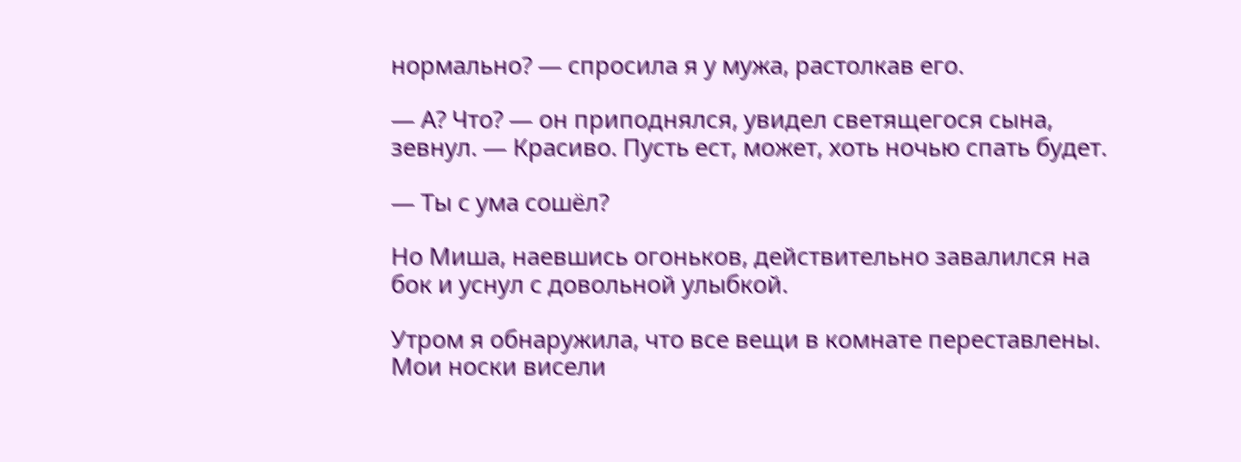нормально? — спросила я у мужа, растолкав его.

— А? Что? — он приподнялся, увидел светящегося сына, зевнул. — Красиво. Пусть ест, может, хоть ночью спать будет.

— Ты с ума сошёл?

Но Миша, наевшись огоньков, действительно завалился на бок и уснул с довольной улыбкой.

Утром я обнаружила, что все вещи в комнате переставлены. Мои носки висели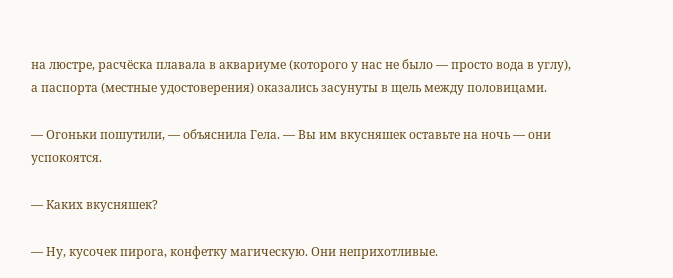на люстре, расчёска плавала в аквариуме (которого у нас не было — просто вода в углу), а паспорта (местные удостоверения) оказались засунуты в щель между половицами.

— Огоньки пошутили, — объяснила Гела. — Вы им вкусняшек оставьте на ночь — они успокоятся.

— Каких вкусняшек?

— Ну, кусочек пирога, конфетку магическую. Они неприхотливые.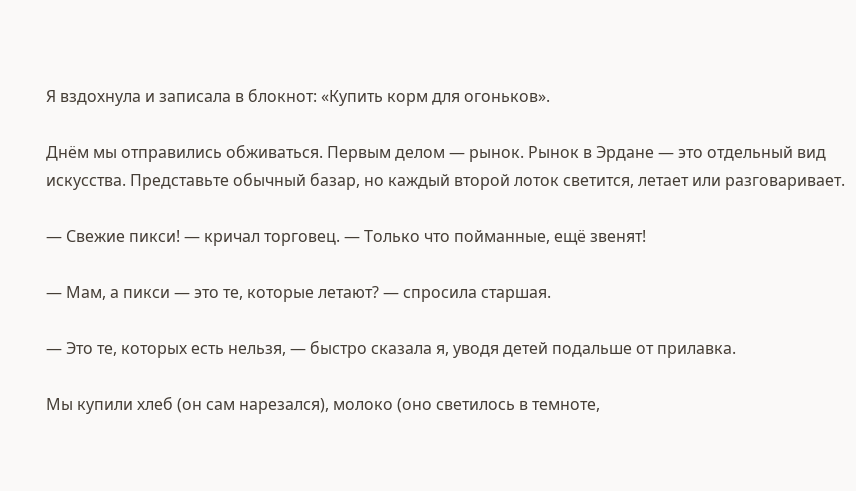Я вздохнула и записала в блокнот: «Купить корм для огоньков».

Днём мы отправились обживаться. Первым делом — рынок. Рынок в Эрдане — это отдельный вид искусства. Представьте обычный базар, но каждый второй лоток светится, летает или разговаривает.

— Свежие пикси! — кричал торговец. — Только что пойманные, ещё звенят!

— Мам, а пикси — это те, которые летают? — спросила старшая.

— Это те, которых есть нельзя, — быстро сказала я, уводя детей подальше от прилавка.

Мы купили хлеб (он сам нарезался), молоко (оно светилось в темноте,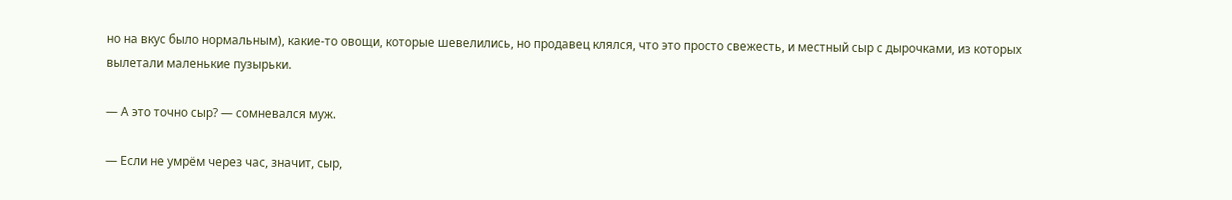но на вкус было нормальным), какие-то овощи, которые шевелились, но продавец клялся, что это просто свежесть, и местный сыр с дырочками, из которых вылетали маленькие пузырьки.

— А это точно сыр? — сомневался муж.

— Если не умрём через час, значит, сыр,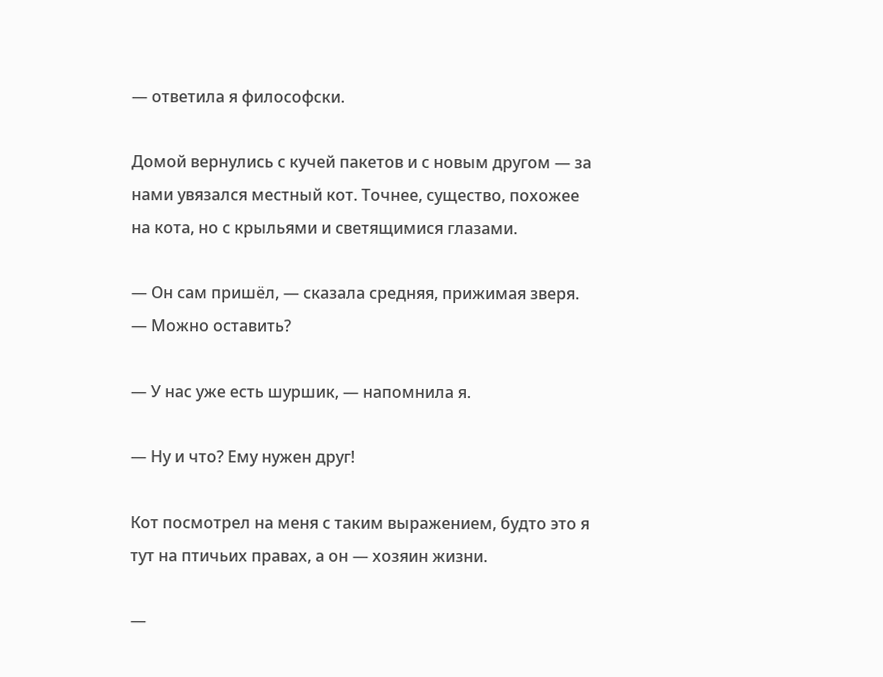— ответила я философски.

Домой вернулись с кучей пакетов и с новым другом — за нами увязался местный кот. Точнее, существо, похожее на кота, но с крыльями и светящимися глазами.

— Он сам пришёл, — сказала средняя, прижимая зверя. — Можно оставить?

— У нас уже есть шуршик, — напомнила я.

— Ну и что? Ему нужен друг!

Кот посмотрел на меня с таким выражением, будто это я тут на птичьих правах, а он — хозяин жизни.

—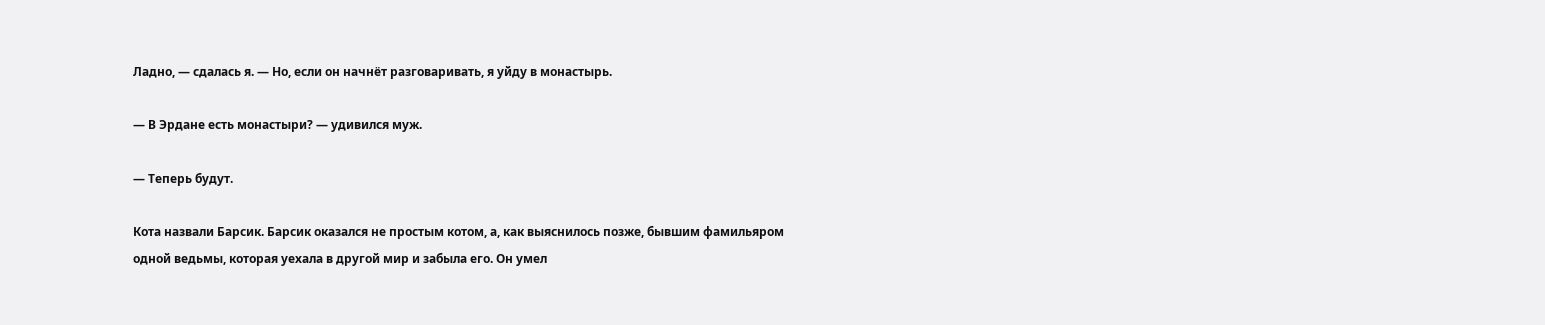Ладно, — сдалась я. — Но, если он начнёт разговаривать, я уйду в монастырь.

— В Эрдане есть монастыри? — удивился муж.

— Теперь будут.

Кота назвали Барсик. Барсик оказался не простым котом, а, как выяснилось позже, бывшим фамильяром одной ведьмы, которая уехала в другой мир и забыла его. Он умел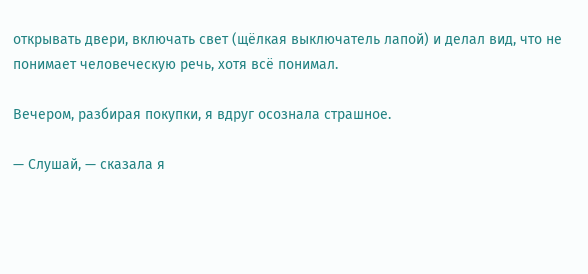открывать двери, включать свет (щёлкая выключатель лапой) и делал вид, что не понимает человеческую речь, хотя всё понимал.

Вечером, разбирая покупки, я вдруг осознала страшное.

— Слушай, — сказала я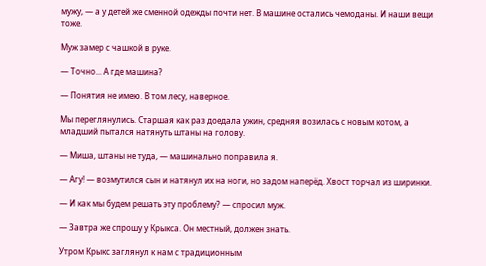мужу, — а у детей же сменной одежды почти нет. В машине остались чемоданы. И наши вещи тоже.

Муж замер с чашкой в руке.

— Точно... А где машина?

— Понятия не имею. В том лесу, наверное.

Мы переглянулись. Старшая как раз доедала ужин, средняя возилась с новым котом, а младший пытался натянуть штаны на голову.

— Миша, штаны не туда, — машинально поправила я.

— Агу! — возмутился сын и натянул их на ноги, но задом наперёд. Хвост торчал из ширинки.

— И как мы будем решать эту проблему? — спросил муж.

— Завтра же спрошу у Крыкса. Он местный, должен знать.

Утром Крыкс заглянул к нам с традиционным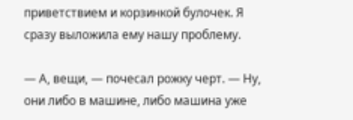приветствием и корзинкой булочек. Я сразу выложила ему нашу проблему.

— А, вещи, — почесал рожку черт. — Ну, они либо в машине, либо машина уже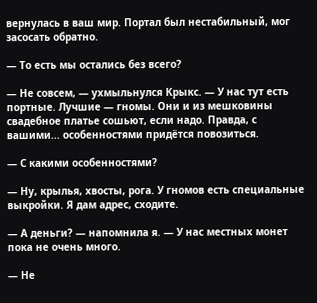вернулась в ваш мир. Портал был нестабильный, мог засосать обратно.

— То есть мы остались без всего?

— Не совсем, — ухмыльнулся Крыкс. — У нас тут есть портные. Лучшие — гномы. Они и из мешковины свадебное платье сошьют, если надо. Правда, с вашими... особенностями придётся повозиться.

— С какими особенностями?

— Ну, крылья, хвосты, рога. У гномов есть специальные выкройки. Я дам адрес, сходите.

— А деньги? — напомнила я. — У нас местных монет пока не очень много.

— Не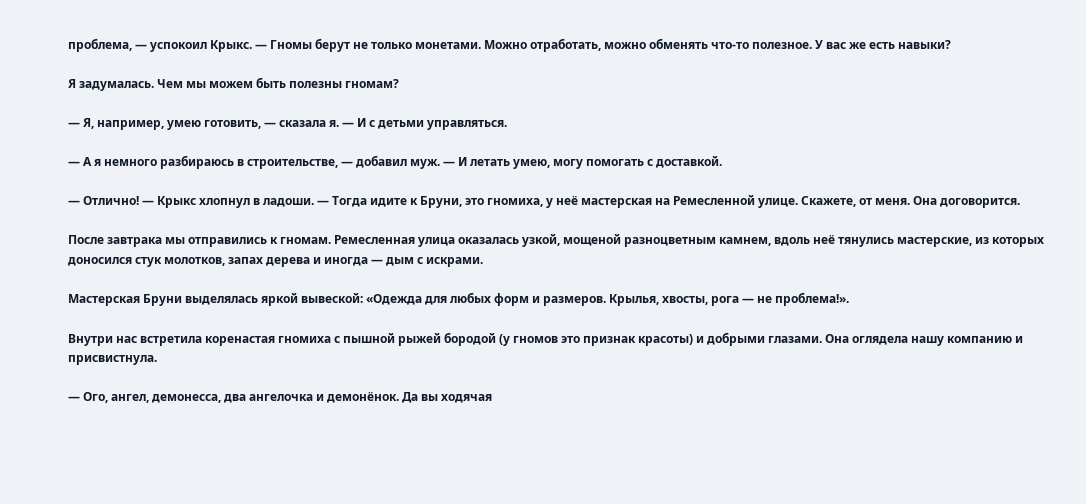проблема, — успокоил Крыкс. — Гномы берут не только монетами. Можно отработать, можно обменять что-то полезное. У вас же есть навыки?

Я задумалась. Чем мы можем быть полезны гномам?

— Я, например, умею готовить, — сказала я. — И с детьми управляться.

— А я немного разбираюсь в строительстве, — добавил муж. — И летать умею, могу помогать с доставкой.

— Отлично! — Крыкс хлопнул в ладоши. — Тогда идите к Бруни, это гномиха, у неё мастерская на Ремесленной улице. Скажете, от меня. Она договорится.

После завтрака мы отправились к гномам. Ремесленная улица оказалась узкой, мощеной разноцветным камнем, вдоль неё тянулись мастерские, из которых доносился стук молотков, запах дерева и иногда — дым с искрами.

Мастерская Бруни выделялась яркой вывеской: «Одежда для любых форм и размеров. Крылья, хвосты, рога — не проблема!».

Внутри нас встретила коренастая гномиха с пышной рыжей бородой (у гномов это признак красоты) и добрыми глазами. Она оглядела нашу компанию и присвистнула.

— Ого, ангел, демонесса, два ангелочка и демонёнок. Да вы ходячая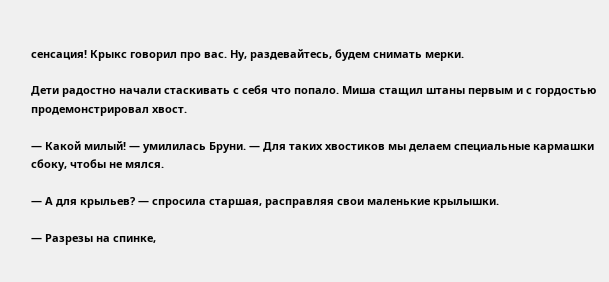сенсация! Крыкс говорил про вас. Ну, раздевайтесь, будем снимать мерки.

Дети радостно начали стаскивать с себя что попало. Миша стащил штаны первым и с гордостью продемонстрировал хвост.

— Какой милый! — умилилась Бруни. — Для таких хвостиков мы делаем специальные кармашки сбоку, чтобы не мялся.

— А для крыльев? — спросила старшая, расправляя свои маленькие крылышки.

— Разрезы на спинке,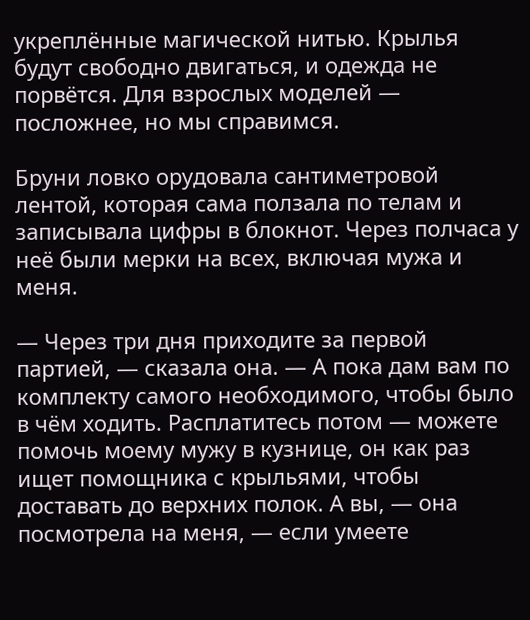укреплённые магической нитью. Крылья будут свободно двигаться, и одежда не порвётся. Для взрослых моделей — посложнее, но мы справимся.

Бруни ловко орудовала сантиметровой лентой, которая сама ползала по телам и записывала цифры в блокнот. Через полчаса у неё были мерки на всех, включая мужа и меня.

— Через три дня приходите за первой партией, — сказала она. — А пока дам вам по комплекту самого необходимого, чтобы было в чём ходить. Расплатитесь потом — можете помочь моему мужу в кузнице, он как раз ищет помощника с крыльями, чтобы доставать до верхних полок. А вы, — она посмотрела на меня, — если умеете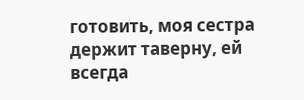готовить, моя сестра держит таверну, ей всегда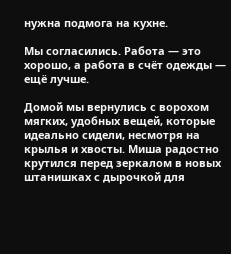нужна подмога на кухне.

Мы согласились. Работа — это хорошо, а работа в счёт одежды — ещё лучше.

Домой мы вернулись с ворохом мягких, удобных вещей, которые идеально сидели, несмотря на крылья и хвосты. Миша радостно крутился перед зеркалом в новых штанишках с дырочкой для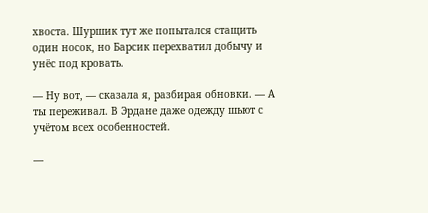хвоста. Шуршик тут же попытался стащить один носок, но Барсик перехватил добычу и унёс под кровать.

— Ну вот, — сказала я, разбирая обновки. — А ты переживал. В Эрдане даже одежду шьют с учётом всех особенностей.

—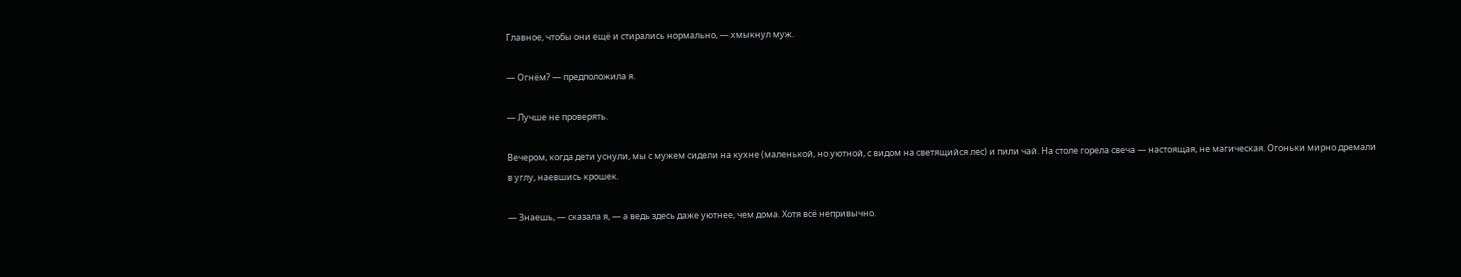Главное, чтобы они ещё и стирались нормально, — хмыкнул муж.

— Огнём? — предположила я.

— Лучше не проверять.

Вечером, когда дети уснули, мы с мужем сидели на кухне (маленькой, но уютной, с видом на светящийся лес) и пили чай. На столе горела свеча — настоящая, не магическая. Огоньки мирно дремали в углу, наевшись крошек.

— Знаешь, — сказала я, — а ведь здесь даже уютнее, чем дома. Хотя всё непривычно.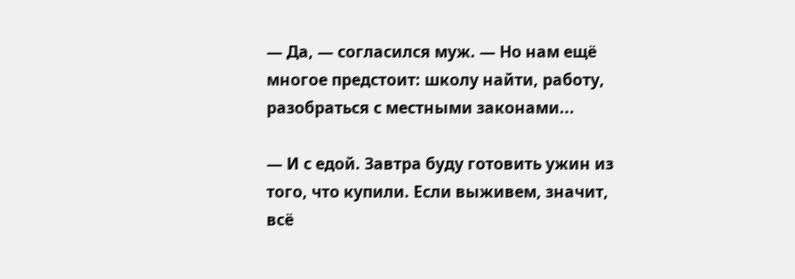— Да, — согласился муж. — Но нам ещё многое предстоит: школу найти, работу, разобраться с местными законами...

— И с едой. Завтра буду готовить ужин из того, что купили. Если выживем, значит, всё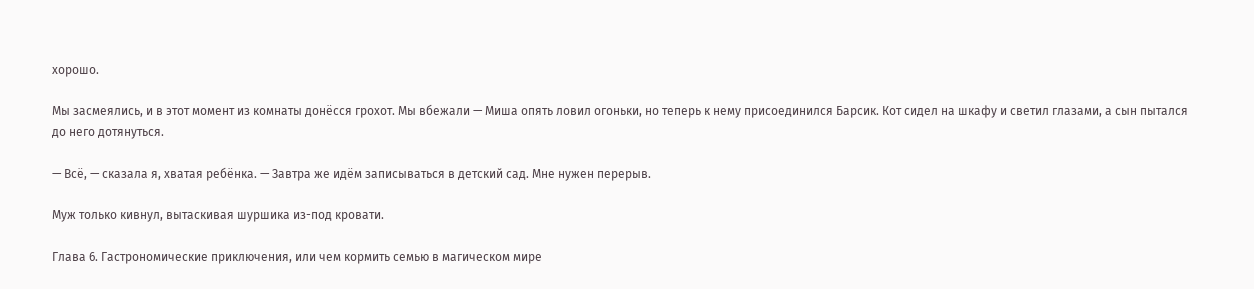хорошо.

Мы засмеялись, и в этот момент из комнаты донёсся грохот. Мы вбежали — Миша опять ловил огоньки, но теперь к нему присоединился Барсик. Кот сидел на шкафу и светил глазами, а сын пытался до него дотянуться.

— Всё, — сказала я, хватая ребёнка. — Завтра же идём записываться в детский сад. Мне нужен перерыв.

Муж только кивнул, вытаскивая шуршика из-под кровати.

Глава 6. Гастрономические приключения, или чем кормить семью в магическом мире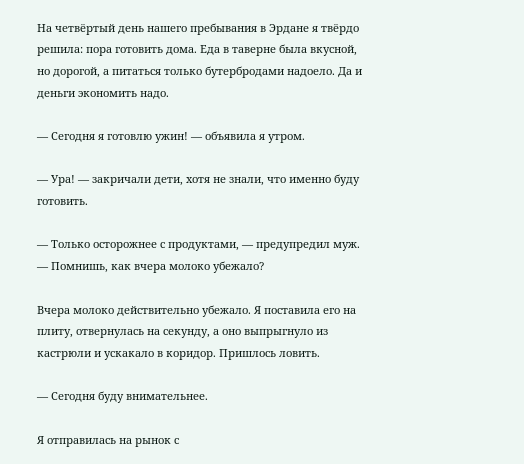На четвёртый день нашего пребывания в Эрдане я твёрдо решила: пора готовить дома. Еда в таверне была вкусной, но дорогой, а питаться только бутербродами надоело. Да и деньги экономить надо.

— Сегодня я готовлю ужин! — объявила я утром.

— Ура! — закричали дети, хотя не знали, что именно буду готовить.

— Только осторожнее с продуктами, — предупредил муж. — Помнишь, как вчера молоко убежало?

Вчера молоко действительно убежало. Я поставила его на плиту, отвернулась на секунду, а оно выпрыгнуло из кастрюли и ускакало в коридор. Пришлось ловить.

— Сегодня буду внимательнее.

Я отправилась на рынок с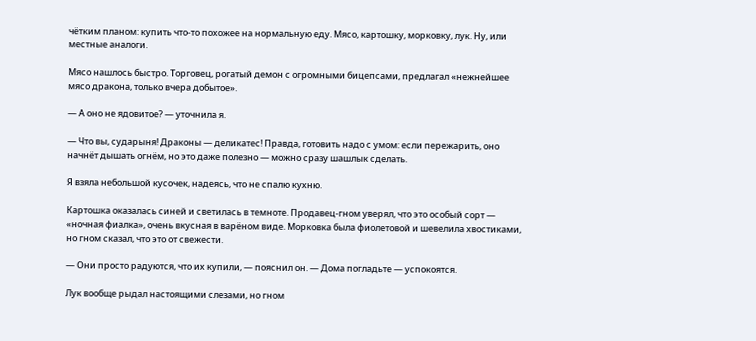чётким планом: купить что-то похожее на нормальную еду. Мясо, картошку, морковку, лук. Ну, или местные аналоги.

Мясо нашлось быстро. Торговец, рогатый демон с огромными бицепсами, предлагал «нежнейшее мясо дракона, только вчера добытое».

— А оно не ядовитое? — уточнила я.

— Что вы, сударыня! Драконы — деликатес! Правда, готовить надо с умом: если пережарить, оно начнёт дышать огнём, но это даже полезно — можно сразу шашлык сделать.

Я взяла небольшой кусочек, надеясь, что не спалю кухню.

Картошка оказалась синей и светилась в темноте. Продавец-гном уверял, что это особый сорт — «ночная фиалка», очень вкусная в варёном виде. Морковка была фиолетовой и шевелила хвостиками, но гном сказал, что это от свежести.

— Они просто радуются, что их купили, — пояснил он. — Дома погладьте — успокоятся.

Лук вообще рыдал настоящими слезами, но гном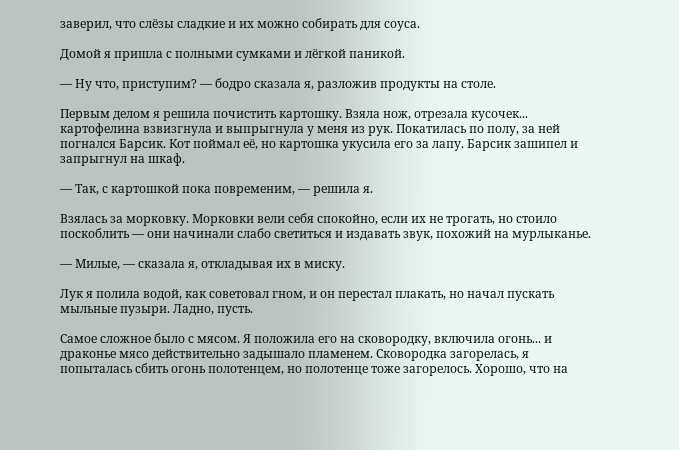заверил, что слёзы сладкие и их можно собирать для соуса.

Домой я пришла с полными сумками и лёгкой паникой.

— Ну что, приступим? — бодро сказала я, разложив продукты на столе.

Первым делом я решила почистить картошку. Взяла нож, отрезала кусочек... картофелина взвизгнула и выпрыгнула у меня из рук. Покатилась по полу, за ней погнался Барсик. Кот поймал её, но картошка укусила его за лапу. Барсик зашипел и запрыгнул на шкаф.

— Так, с картошкой пока повременим, — решила я.

Взялась за морковку. Морковки вели себя спокойно, если их не трогать, но стоило поскоблить — они начинали слабо светиться и издавать звук, похожий на мурлыканье.

— Милые, — сказала я, откладывая их в миску.

Лук я полила водой, как советовал гном, и он перестал плакать, но начал пускать мыльные пузыри. Ладно, пусть.

Самое сложное было с мясом. Я положила его на сковородку, включила огонь... и драконье мясо действительно задышало пламенем. Сковородка загорелась, я попыталась сбить огонь полотенцем, но полотенце тоже загорелось. Хорошо, что на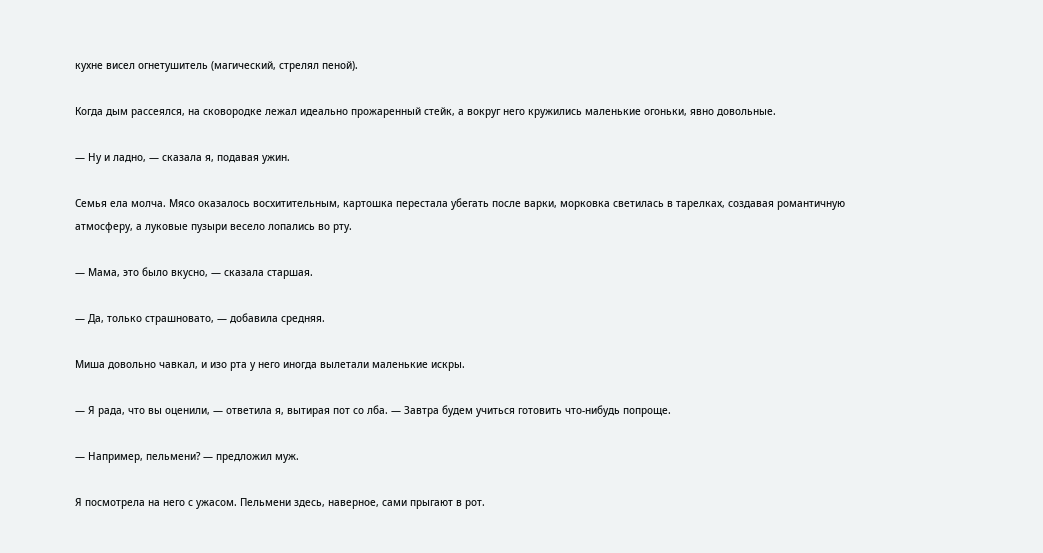кухне висел огнетушитель (магический, стрелял пеной).

Когда дым рассеялся, на сковородке лежал идеально прожаренный стейк, а вокруг него кружились маленькие огоньки, явно довольные.

— Ну и ладно, — сказала я, подавая ужин.

Семья ела молча. Мясо оказалось восхитительным, картошка перестала убегать после варки, морковка светилась в тарелках, создавая романтичную атмосферу, а луковые пузыри весело лопались во рту.

— Мама, это было вкусно, — сказала старшая.

— Да, только страшновато, — добавила средняя.

Миша довольно чавкал, и изо рта у него иногда вылетали маленькие искры.

— Я рада, что вы оценили, — ответила я, вытирая пот со лба. — Завтра будем учиться готовить что-нибудь попроще.

— Например, пельмени? — предложил муж.

Я посмотрела на него с ужасом. Пельмени здесь, наверное, сами прыгают в рот.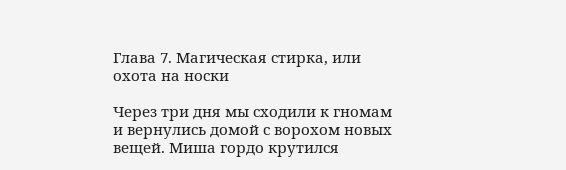Глава 7. Магическая стирка, или охота на носки

Через три дня мы сходили к гномам и вернулись домой с ворохом новых вещей. Миша гордо крутился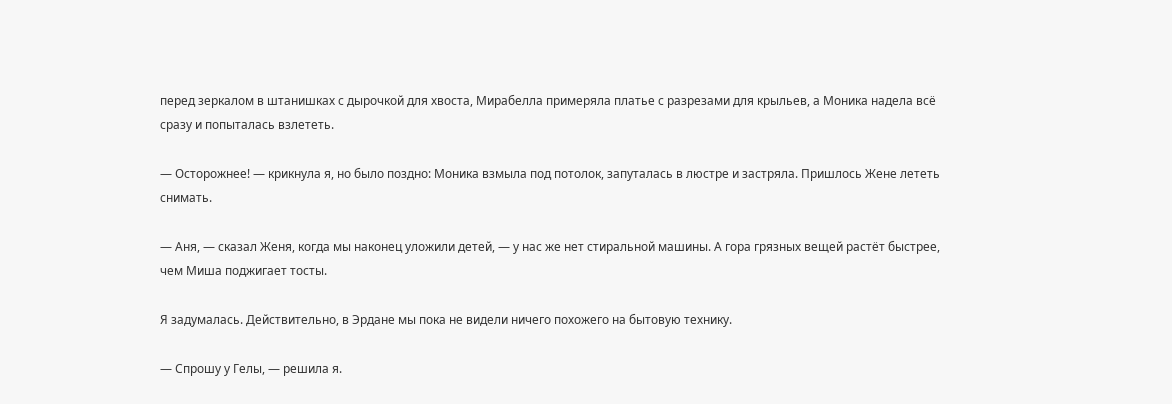перед зеркалом в штанишках с дырочкой для хвоста, Мирабелла примеряла платье с разрезами для крыльев, а Моника надела всё сразу и попыталась взлететь.

— Осторожнее! — крикнула я, но было поздно: Моника взмыла под потолок, запуталась в люстре и застряла. Пришлось Жене лететь снимать.

— Аня, — сказал Женя, когда мы наконец уложили детей, — у нас же нет стиральной машины. А гора грязных вещей растёт быстрее, чем Миша поджигает тосты.

Я задумалась. Действительно, в Эрдане мы пока не видели ничего похожего на бытовую технику.

— Спрошу у Гелы, — решила я.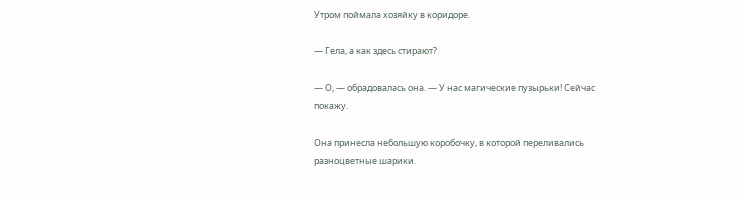Утром поймала хозяйку в коридоре.

— Гела, а как здесь стирают?

— О, — обрадовалась она. — У нас магические пузырьки! Сейчас покажу.

Она принесла небольшую коробочку, в которой переливались разноцветные шарики.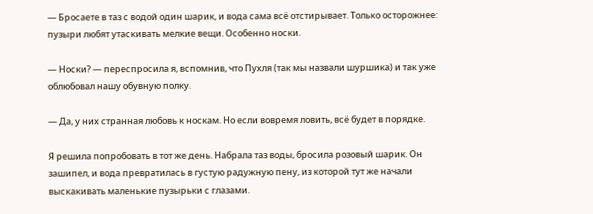— Бросаете в таз с водой один шарик, и вода сама всё отстирывает. Только осторожнее: пузыри любят утаскивать мелкие вещи. Особенно носки.

— Носки? — переспросила я, вспомнив, что Пухля (так мы назвали шуршика) и так уже облюбовал нашу обувную полку.

— Да, у них странная любовь к носкам. Но если вовремя ловить, всё будет в порядке.

Я решила попробовать в тот же день. Набрала таз воды, бросила розовый шарик. Он зашипел, и вода превратилась в густую радужную пену, из которой тут же начали выскакивать маленькие пузырьки с глазами.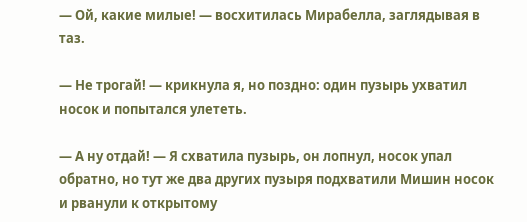— Ой, какие милые! — восхитилась Мирабелла, заглядывая в таз.

— Не трогай! — крикнула я, но поздно: один пузырь ухватил носок и попытался улететь.

— А ну отдай! — Я схватила пузырь, он лопнул, носок упал обратно, но тут же два других пузыря подхватили Мишин носок и рванули к открытому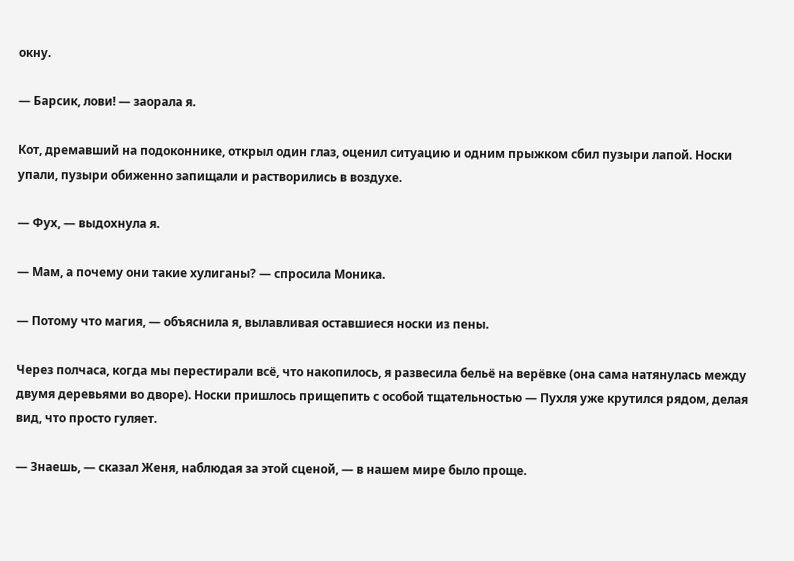окну.

— Барсик, лови! — заорала я.

Кот, дремавший на подоконнике, открыл один глаз, оценил ситуацию и одним прыжком сбил пузыри лапой. Носки упали, пузыри обиженно запищали и растворились в воздухе.

— Фух, — выдохнула я.

— Мам, а почему они такие хулиганы? — спросила Моника.

— Потому что магия, — объяснила я, вылавливая оставшиеся носки из пены.

Через полчаса, когда мы перестирали всё, что накопилось, я развесила бельё на верёвке (она сама натянулась между двумя деревьями во дворе). Носки пришлось прищепить с особой тщательностью — Пухля уже крутился рядом, делая вид, что просто гуляет.

— Знаешь, — сказал Женя, наблюдая за этой сценой, — в нашем мире было проще.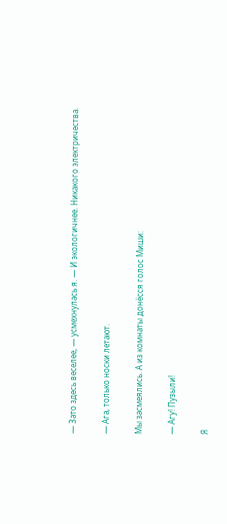— Зато здесь веселее, — усмехнулась я. — И экологичнее. Никакого электричества.

— Ага, только носки летают.

Мы засмеялись. А из комнаты донёсся голос Миши:

— Агу! Пузыли!

Я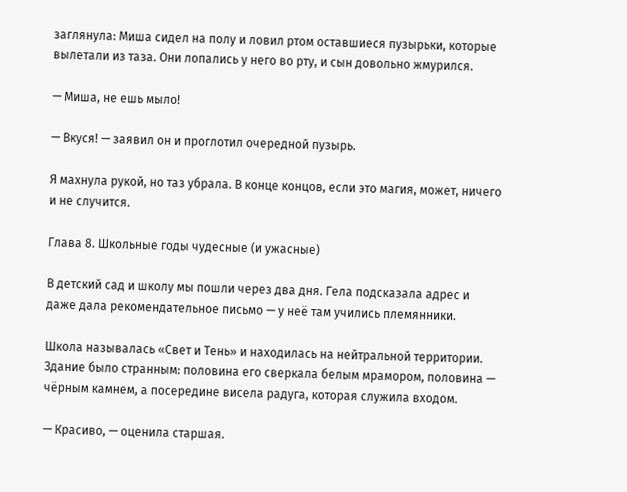заглянула: Миша сидел на полу и ловил ртом оставшиеся пузырьки, которые вылетали из таза. Они лопались у него во рту, и сын довольно жмурился.

— Миша, не ешь мыло!

— Вкуся! — заявил он и проглотил очередной пузырь.

Я махнула рукой, но таз убрала. В конце концов, если это магия, может, ничего и не случится.

Глава 8. Школьные годы чудесные (и ужасные)

В детский сад и школу мы пошли через два дня. Гела подсказала адрес и даже дала рекомендательное письмо — у неё там учились племянники.

Школа называлась «Свет и Тень» и находилась на нейтральной территории. Здание было странным: половина его сверкала белым мрамором, половина — чёрным камнем, а посередине висела радуга, которая служила входом.

— Красиво, — оценила старшая.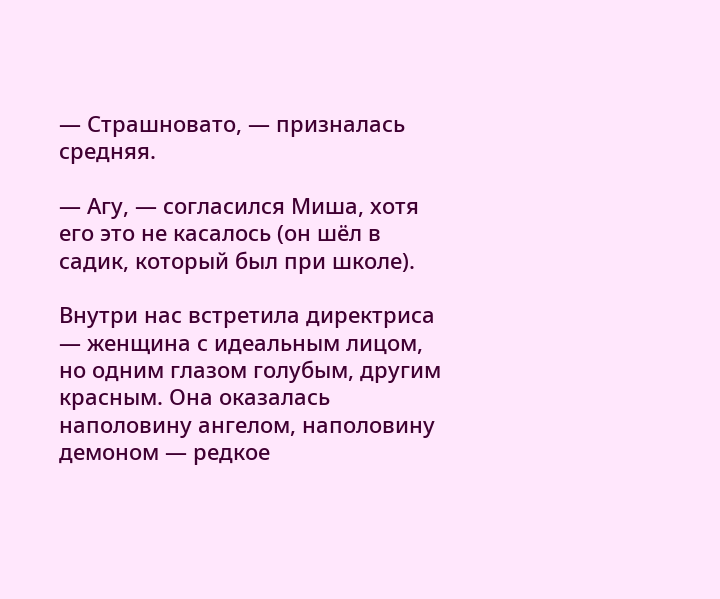— Страшновато, — призналась средняя.

— Агу, — согласился Миша, хотя его это не касалось (он шёл в садик, который был при школе).

Внутри нас встретила директриса — женщина с идеальным лицом, но одним глазом голубым, другим красным. Она оказалась наполовину ангелом, наполовину демоном — редкое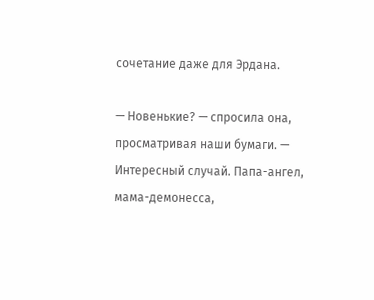сочетание даже для Эрдана.

— Новенькие? — спросила она, просматривая наши бумаги. — Интересный случай. Папа-ангел, мама-демонесса,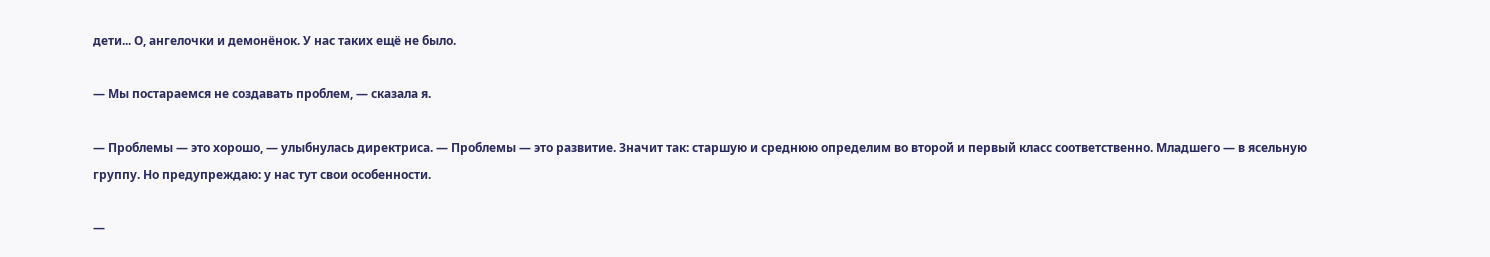дети... О, ангелочки и демонёнок. У нас таких ещё не было.

— Мы постараемся не создавать проблем, — сказала я.

— Проблемы — это хорошо, — улыбнулась директриса. — Проблемы — это развитие. Значит так: старшую и среднюю определим во второй и первый класс соответственно. Младшего — в ясельную группу. Но предупреждаю: у нас тут свои особенности.

—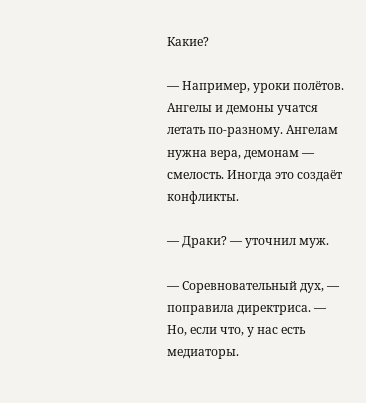Какие?

— Например, уроки полётов. Ангелы и демоны учатся летать по-разному. Ангелам нужна вера, демонам — смелость. Иногда это создаёт конфликты.

— Драки? — уточнил муж.

— Соревновательный дух, — поправила директриса. — Но, если что, у нас есть медиаторы.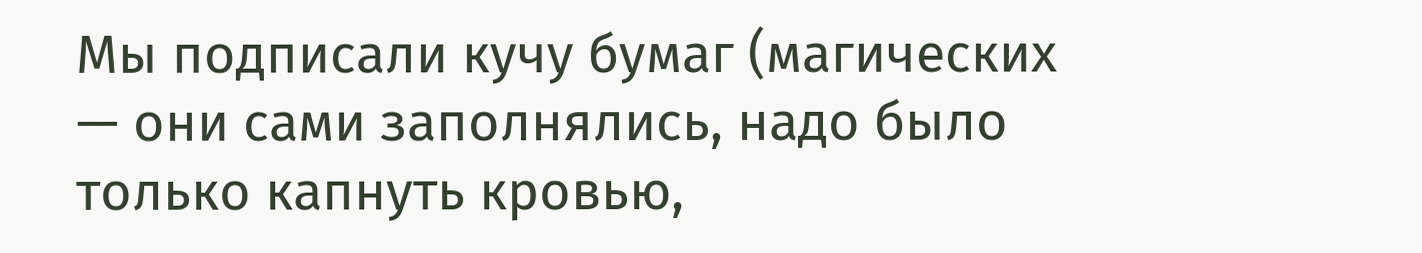Мы подписали кучу бумаг (магических — они сами заполнялись, надо было только капнуть кровью,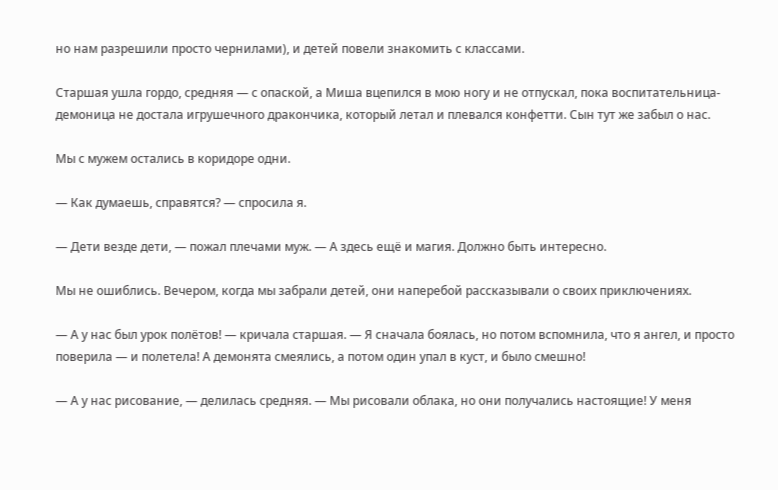но нам разрешили просто чернилами), и детей повели знакомить с классами.

Старшая ушла гордо, средняя — с опаской, а Миша вцепился в мою ногу и не отпускал, пока воспитательница-демоница не достала игрушечного дракончика, который летал и плевался конфетти. Сын тут же забыл о нас.

Мы с мужем остались в коридоре одни.

— Как думаешь, справятся? — спросила я.

— Дети везде дети, — пожал плечами муж. — А здесь ещё и магия. Должно быть интересно.

Мы не ошиблись. Вечером, когда мы забрали детей, они наперебой рассказывали о своих приключениях.

— А у нас был урок полётов! — кричала старшая. — Я сначала боялась, но потом вспомнила, что я ангел, и просто поверила — и полетела! А демонята смеялись, а потом один упал в куст, и было смешно!

— А у нас рисование, — делилась средняя. — Мы рисовали облака, но они получались настоящие! У меня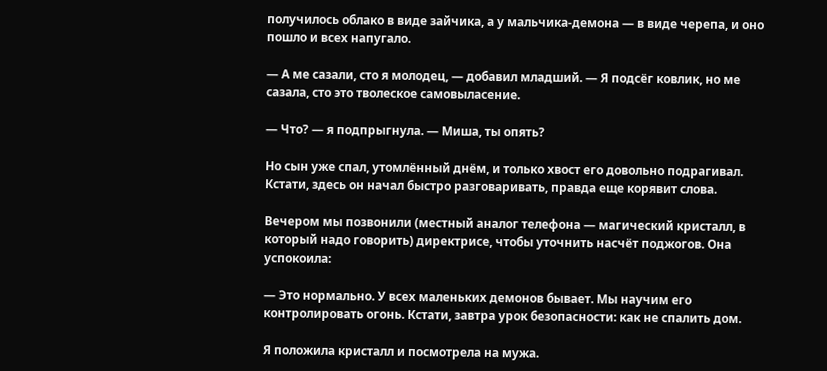получилось облако в виде зайчика, а у мальчика-демона — в виде черепа, и оно пошло и всех напугало.

— А ме сазали, сто я молодец, — добавил младший. — Я подсёг ковлик, но ме сазала, сто это тволеское самовыласение.

— Что? — я подпрыгнула. — Миша, ты опять?

Но сын уже спал, утомлённый днём, и только хвост его довольно подрагивал. Кстати, здесь он начал быстро разговаривать, правда еще корявит слова.

Вечером мы позвонили (местный аналог телефона — магический кристалл, в который надо говорить) директрисе, чтобы уточнить насчёт поджогов. Она успокоила:

— Это нормально. У всех маленьких демонов бывает. Мы научим его контролировать огонь. Кстати, завтра урок безопасности: как не спалить дом.

Я положила кристалл и посмотрела на мужа.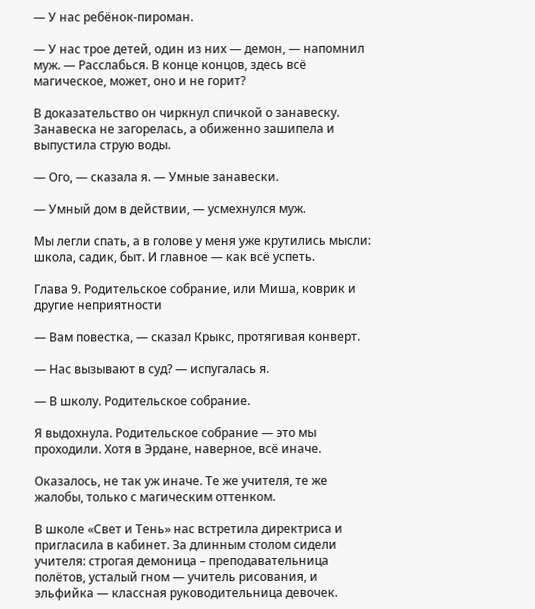— У нас ребёнок-пироман.

— У нас трое детей, один из них — демон, — напомнил муж. — Расслабься. В конце концов, здесь всё магическое, может, оно и не горит?

В доказательство он чиркнул спичкой о занавеску. Занавеска не загорелась, а обиженно зашипела и выпустила струю воды.

— Ого, — сказала я. — Умные занавески.

— Умный дом в действии, — усмехнулся муж.

Мы легли спать, а в голове у меня уже крутились мысли: школа, садик, быт. И главное — как всё успеть.

Глава 9. Родительское собрание, или Миша, коврик и другие неприятности

— Вам повестка, — сказал Крыкс, протягивая конверт.

— Нас вызывают в суд? — испугалась я.

— В школу. Родительское собрание.

Я выдохнула. Родительское собрание — это мы проходили. Хотя в Эрдане, наверное, всё иначе.

Оказалось, не так уж иначе. Те же учителя, те же жалобы, только с магическим оттенком.

В школе «Свет и Тень» нас встретила директриса и пригласила в кабинет. За длинным столом сидели учителя: строгая демоница – преподавательница полётов, усталый гном — учитель рисования, и эльфийка — классная руководительница девочек.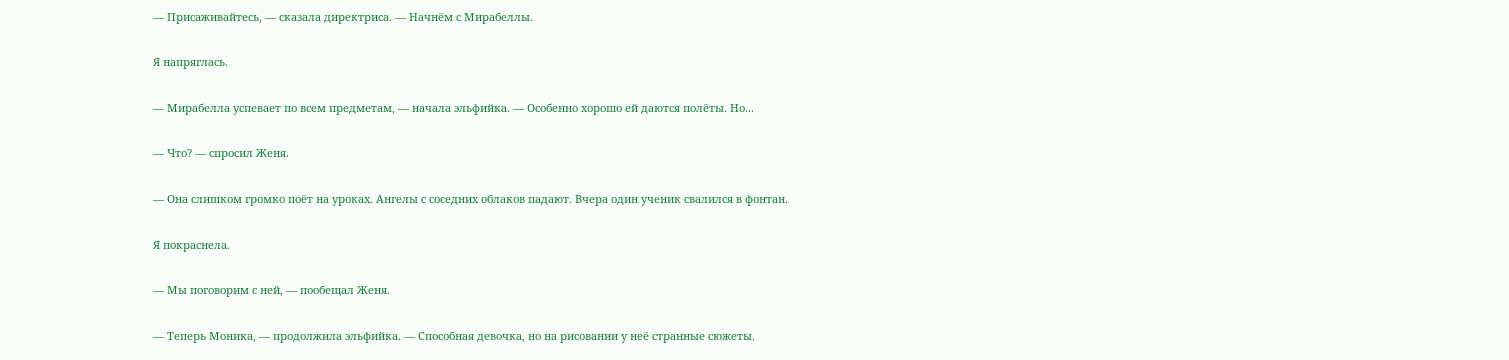— Присаживайтесь, — сказала директриса. — Начнём с Мирабеллы.

Я напряглась.

— Мирабелла успевает по всем предметам, — начала эльфийка. — Особенно хорошо ей даются полёты. Но...

— Что? — спросил Женя.

— Она слишком громко поёт на уроках. Ангелы с соседних облаков падают. Вчера один ученик свалился в фонтан.

Я покраснела.

— Мы поговорим с ней, — пообещал Женя.

— Теперь Моника, — продолжила эльфийка. — Способная девочка, но на рисовании у неё странные сюжеты.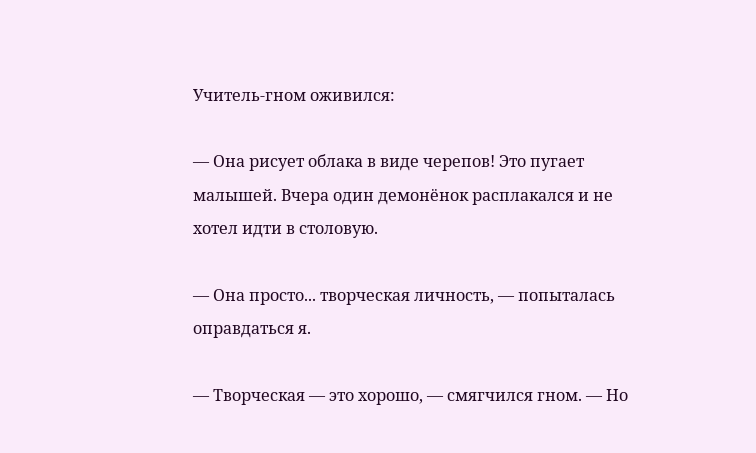Учитель-гном оживился:

— Она рисует облака в виде черепов! Это пугает малышей. Вчера один демонёнок расплакался и не хотел идти в столовую.

— Она просто... творческая личность, — попыталась оправдаться я.

— Творческая — это хорошо, — смягчился гном. — Но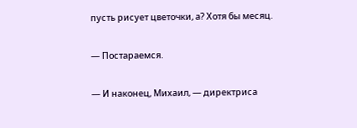пусть рисует цветочки, а? Хотя бы месяц.

— Постараемся.

— И наконец, Михаил, — директриса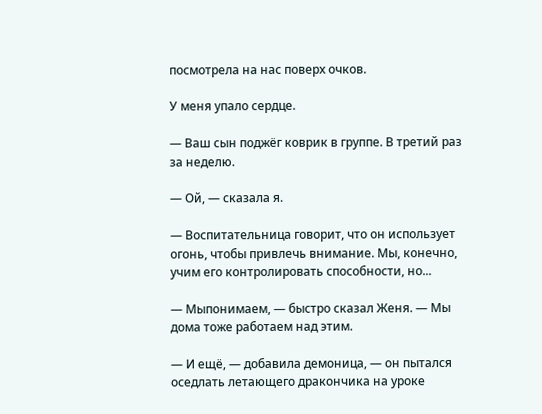посмотрела на нас поверх очков.

У меня упало сердце.

— Ваш сын поджёг коврик в группе. В третий раз за неделю.

— Ой, — сказала я.

— Воспитательница говорит, что он использует огонь, чтобы привлечь внимание. Мы, конечно, учим его контролировать способности, но...

— Мыпонимаем, — быстро сказал Женя. — Мы дома тоже работаем над этим.

— И ещё, — добавила демоница, — он пытался оседлать летающего дракончика на уроке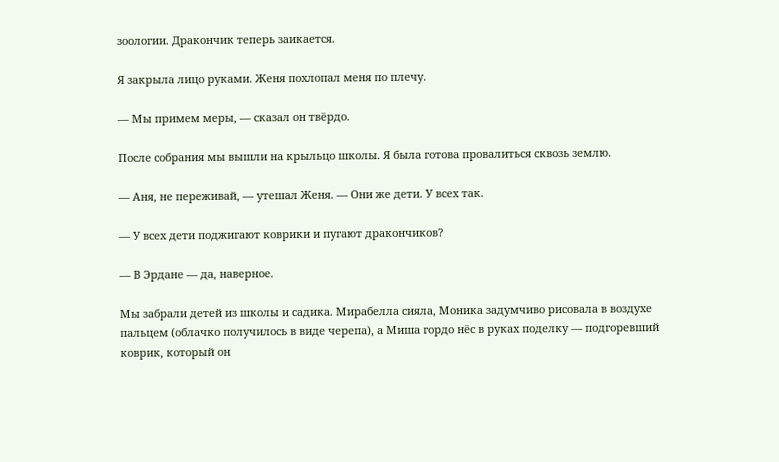зоологии. Дракончик теперь заикается.

Я закрыла лицо руками. Женя похлопал меня по плечу.

— Мы примем меры, — сказал он твёрдо.

После собрания мы вышли на крыльцо школы. Я была готова провалиться сквозь землю.

— Аня, не переживай, — утешал Женя. — Они же дети. У всех так.

— У всех дети поджигают коврики и пугают дракончиков?

— В Эрдане — да, наверное.

Мы забрали детей из школы и садика. Мирабелла сияла, Моника задумчиво рисовала в воздухе пальцем (облачко получилось в виде черепа), а Миша гордо нёс в руках поделку — подгоревший коврик, который он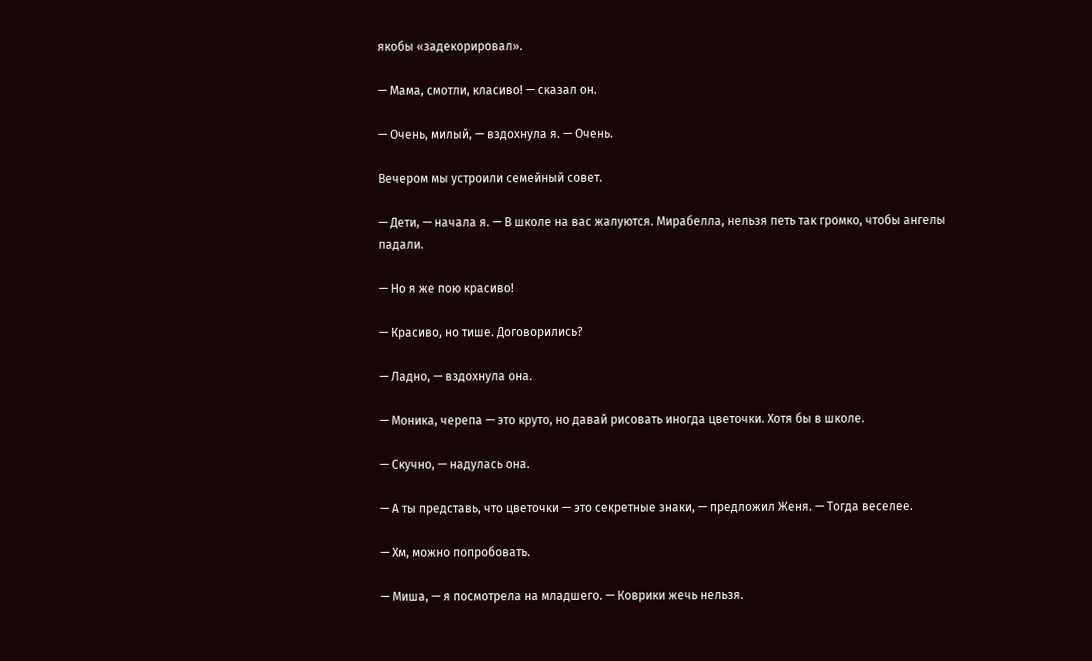якобы «задекорировал».

— Мама, смотли, класиво! — сказал он.

— Очень, милый, — вздохнула я. — Очень.

Вечером мы устроили семейный совет.

— Дети, — начала я. — В школе на вас жалуются. Мирабелла, нельзя петь так громко, чтобы ангелы падали.

— Но я же пою красиво!

— Красиво, но тише. Договорились?

— Ладно, — вздохнула она.

— Моника, черепа — это круто, но давай рисовать иногда цветочки. Хотя бы в школе.

— Скучно, — надулась она.

— А ты представь, что цветочки — это секретные знаки, — предложил Женя. — Тогда веселее.

— Хм, можно попробовать.

— Миша, — я посмотрела на младшего. — Коврики жечь нельзя.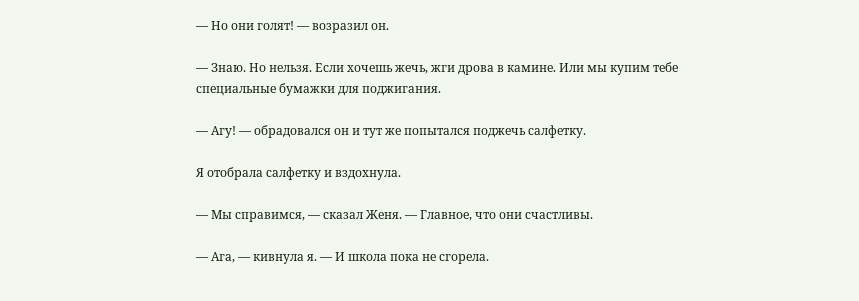— Но они голят! — возразил он.

— Знаю. Но нельзя. Если хочешь жечь, жги дрова в камине. Или мы купим тебе специальные бумажки для поджигания.

— Агу! — обрадовался он и тут же попытался поджечь салфетку.

Я отобрала салфетку и вздохнула.

— Мы справимся, — сказал Женя. — Главное, что они счастливы.

— Ага, — кивнула я. — И школа пока не сгорела.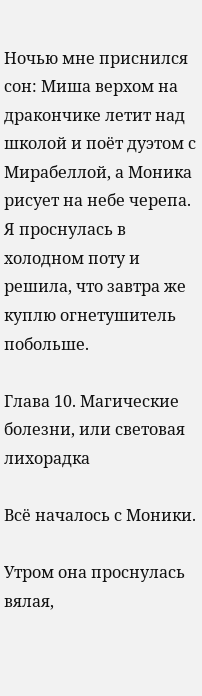Ночью мне приснился сон: Миша верхом на дракончике летит над школой и поёт дуэтом с Мирабеллой, а Моника рисует на небе черепа. Я проснулась в холодном поту и решила, что завтра же куплю огнетушитель побольше.

Глава 10. Магические болезни, или световая лихорадка

Всё началось с Моники.

Утром она проснулась вялая,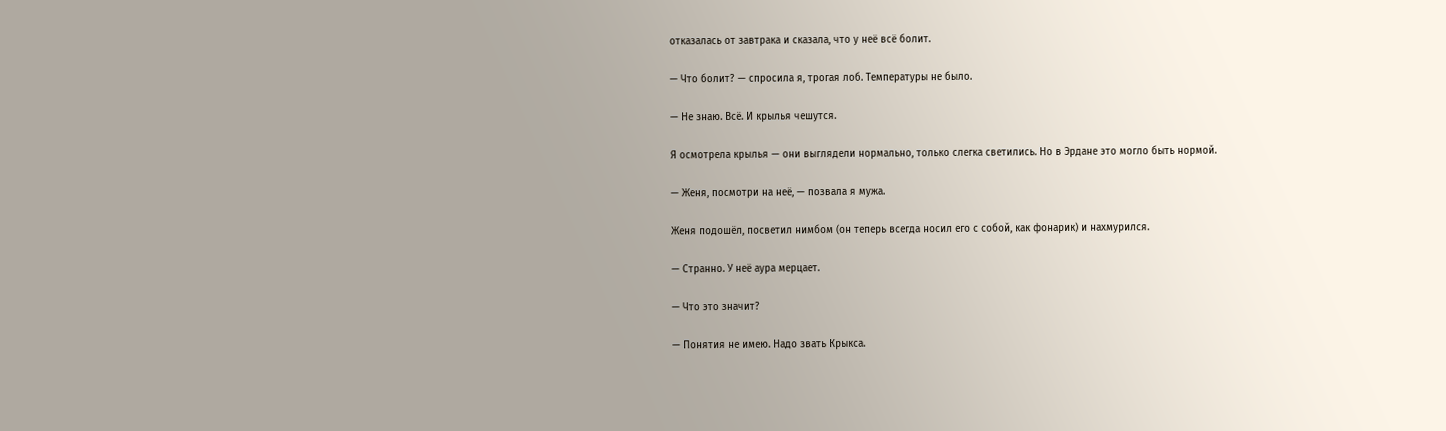отказалась от завтрака и сказала, что у неё всё болит.

— Что болит? — спросила я, трогая лоб. Температуры не было.

— Не знаю. Всё. И крылья чешутся.

Я осмотрела крылья — они выглядели нормально, только слегка светились. Но в Эрдане это могло быть нормой.

— Женя, посмотри на неё, — позвала я мужа.

Женя подошёл, посветил нимбом (он теперь всегда носил его с собой, как фонарик) и нахмурился.

— Странно. У неё аура мерцает.

— Что это значит?

— Понятия не имею. Надо звать Крыкса.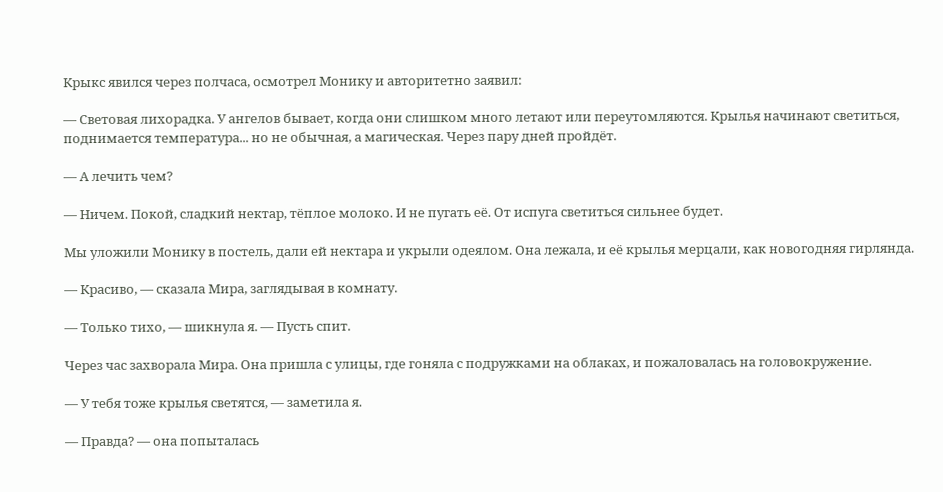Крыкс явился через полчаса, осмотрел Монику и авторитетно заявил:

— Световая лихорадка. У ангелов бывает, когда они слишком много летают или переутомляются. Крылья начинают светиться, поднимается температура... но не обычная, а магическая. Через пару дней пройдёт.

— А лечить чем?

— Ничем. Покой, сладкий нектар, тёплое молоко. И не пугать её. От испуга светиться сильнее будет.

Мы уложили Монику в постель, дали ей нектара и укрыли одеялом. Она лежала, и её крылья мерцали, как новогодняя гирлянда.

— Красиво, — сказала Мира, заглядывая в комнату.

— Только тихо, — шикнула я. — Пусть спит.

Через час захворала Мира. Она пришла с улицы, где гоняла с подружками на облаках, и пожаловалась на головокружение.

— У тебя тоже крылья светятся, — заметила я.

— Правда? — она попыталась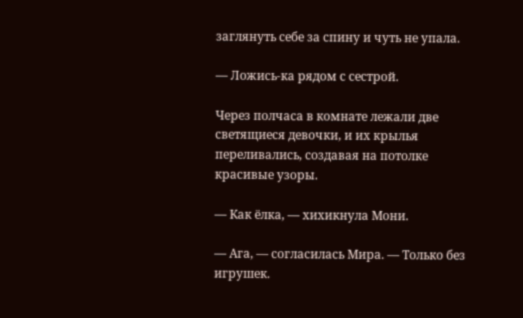заглянуть себе за спину и чуть не упала.

— Ложись-ка рядом с сестрой.

Через полчаса в комнате лежали две светящиеся девочки, и их крылья переливались, создавая на потолке красивые узоры.

— Как ёлка, — хихикнула Мони.

— Ага, — согласилась Мира. — Только без игрушек.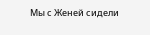Мы с Женей сидели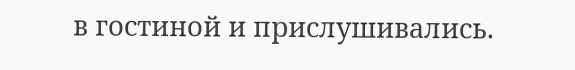в гостиной и прислушивались.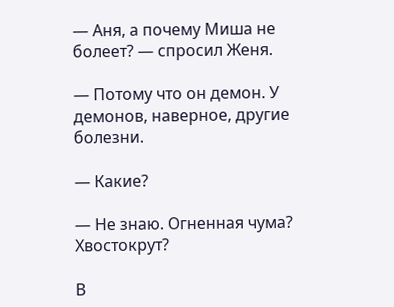— Аня, а почему Миша не болеет? — спросил Женя.

— Потому что он демон. У демонов, наверное, другие болезни.

— Какие?

— Не знаю. Огненная чума? Хвостокрут?

В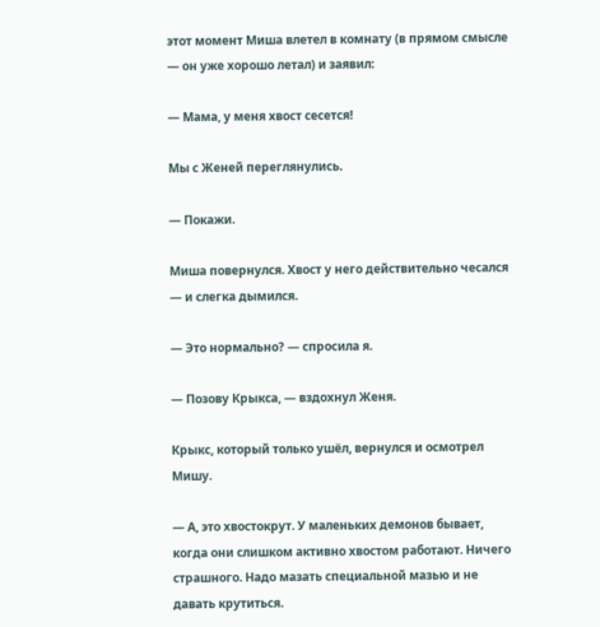этот момент Миша влетел в комнату (в прямом смысле — он уже хорошо летал) и заявил:

— Мама, у меня хвост сесется!

Мы с Женей переглянулись.

— Покажи.

Миша повернулся. Хвост у него действительно чесался — и слегка дымился.

— Это нормально? — спросила я.

— Позову Крыкса, — вздохнул Женя.

Крыкс, который только ушёл, вернулся и осмотрел Мишу.

— А, это хвостокрут. У маленьких демонов бывает, когда они слишком активно хвостом работают. Ничего страшного. Надо мазать специальной мазью и не давать крутиться.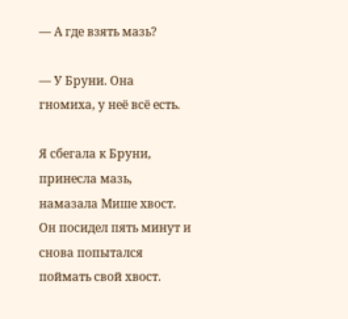— А где взять мазь?

— У Бруни. Она гномиха, у неё всё есть.

Я сбегала к Бруни, принесла мазь, намазала Мише хвост. Он посидел пять минут и снова попытался поймать свой хвост.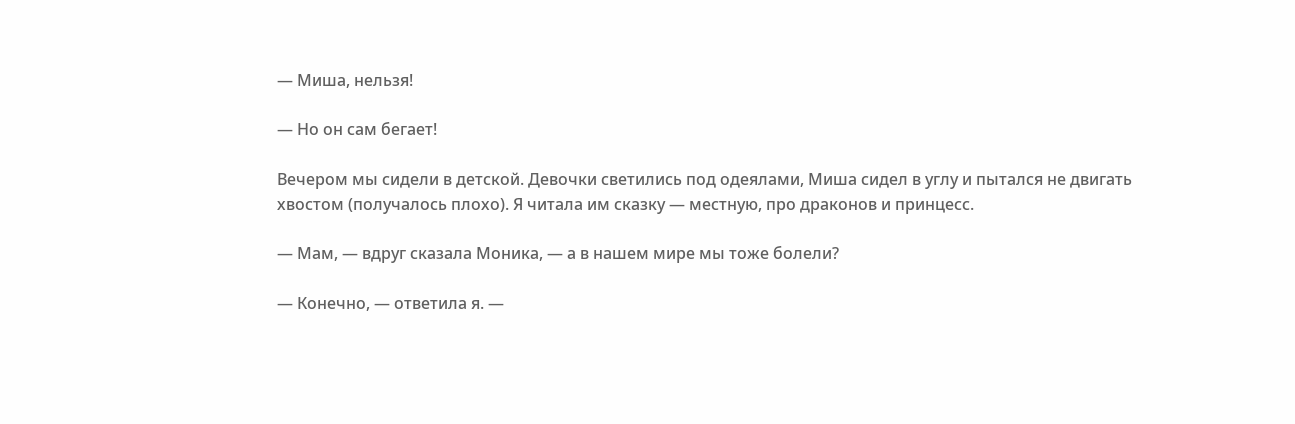— Миша, нельзя!

— Но он сам бегает!

Вечером мы сидели в детской. Девочки светились под одеялами, Миша сидел в углу и пытался не двигать хвостом (получалось плохо). Я читала им сказку — местную, про драконов и принцесс.

— Мам, — вдруг сказала Моника, — а в нашем мире мы тоже болели?

— Конечно, — ответила я. —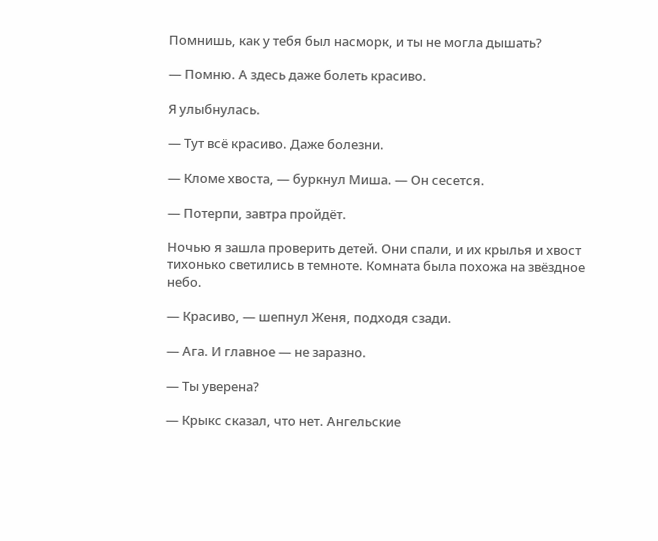Помнишь, как у тебя был насморк, и ты не могла дышать?

— Помню. А здесь даже болеть красиво.

Я улыбнулась.

— Тут всё красиво. Даже болезни.

— Кломе хвоста, — буркнул Миша. — Он сесется.

— Потерпи, завтра пройдёт.

Ночью я зашла проверить детей. Они спали, и их крылья и хвост тихонько светились в темноте. Комната была похожа на звёздное небо.

— Красиво, — шепнул Женя, подходя сзади.

— Ага. И главное — не заразно.

— Ты уверена?

— Крыкс сказал, что нет. Ангельские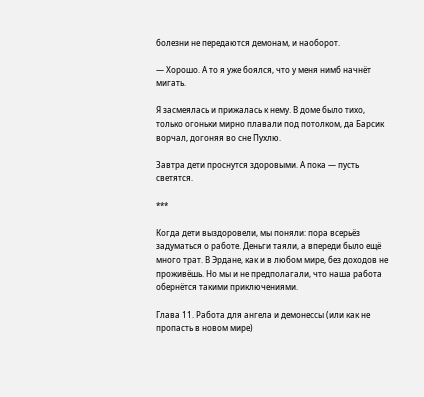болезни не передаются демонам, и наоборот.

— Хорошо. А то я уже боялся, что у меня нимб начнёт мигать.

Я засмеялась и прижалась к нему. В доме было тихо, только огоньки мирно плавали под потолком, да Барсик ворчал, догоняя во сне Пухлю.

Завтра дети проснутся здоровыми. А пока — пусть светятся.

***

Когда дети выздоровели, мы поняли: пора всерьёз задуматься о работе. Деньги таяли, а впереди было ещё много трат. В Эрдане, как и в любом мире, без доходов не проживёшь. Но мы и не предполагали, что наша работа обернётся такими приключениями.

Глава 11. Работа для ангела и демонессы (или как не пропасть в новом мире)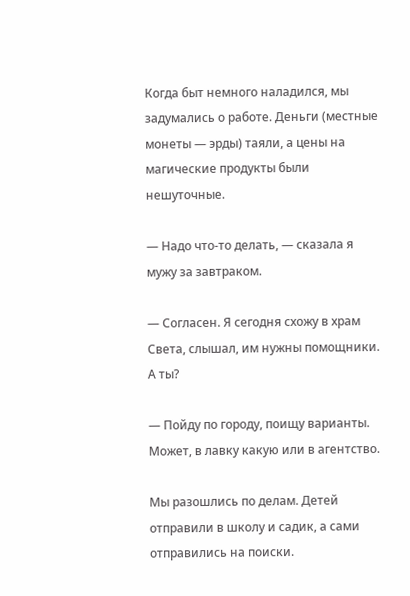Когда быт немного наладился, мы задумались о работе. Деньги (местные монеты — эрды) таяли, а цены на магические продукты были нешуточные.

— Надо что-то делать, — сказала я мужу за завтраком.

— Согласен. Я сегодня схожу в храм Света, слышал, им нужны помощники. А ты?

— Пойду по городу, поищу варианты. Может, в лавку какую или в агентство.

Мы разошлись по делам. Детей отправили в школу и садик, а сами отправились на поиски.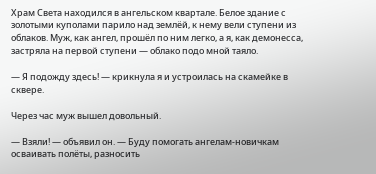Храм Света находился в ангельском квартале. Белое здание с золотыми куполами парило над землёй, к нему вели ступени из облаков. Муж, как ангел, прошёл по ним легко, а я, как демонесса, застряла на первой ступени — облако подо мной таяло.

— Я подожду здесь! — крикнула я и устроилась на скамейке в сквере.

Через час муж вышел довольный.

— Взяли! — объявил он. — Буду помогать ангелам-новичкам осваивать полёты, разносить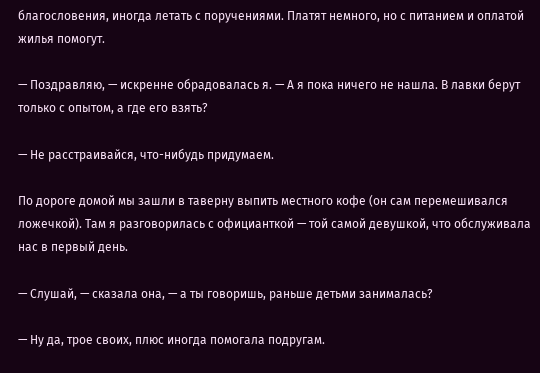благословения, иногда летать с поручениями. Платят немного, но с питанием и оплатой жилья помогут.

— Поздравляю, — искренне обрадовалась я. — А я пока ничего не нашла. В лавки берут только с опытом, а где его взять?

— Не расстраивайся, что-нибудь придумаем.

По дороге домой мы зашли в таверну выпить местного кофе (он сам перемешивался ложечкой). Там я разговорилась с официанткой — той самой девушкой, что обслуживала нас в первый день.

— Слушай, — сказала она, — а ты говоришь, раньше детьми занималась?

— Ну да, трое своих, плюс иногда помогала подругам.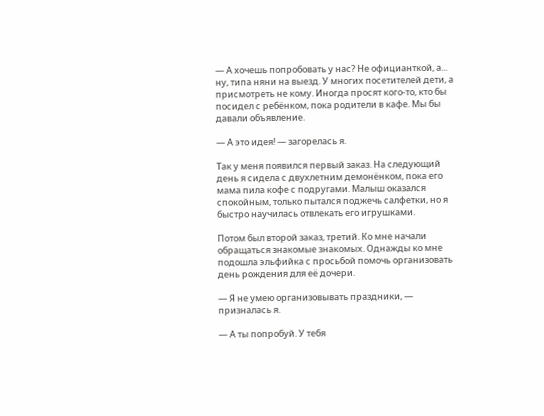— А хочешь попробовать у нас? Не официанткой, а... ну, типа няни на выезд. У многих посетителей дети, а присмотреть не кому. Иногда просят кого-то, кто бы посидел с ребёнком, пока родители в кафе. Мы бы давали объявление.

— А это идея! — загорелась я.

Так у меня появился первый заказ. На следующий день я сидела с двухлетним демонёнком, пока его мама пила кофе с подругами. Малыш оказался спокойным, только пытался поджечь салфетки, но я быстро научилась отвлекать его игрушками.

Потом был второй заказ, третий. Ко мне начали обращаться знакомые знакомых. Однажды ко мне подошла эльфийка с просьбой помочь организовать день рождения для её дочери.

— Я не умею организовывать праздники, — призналась я.

— А ты попробуй. У тебя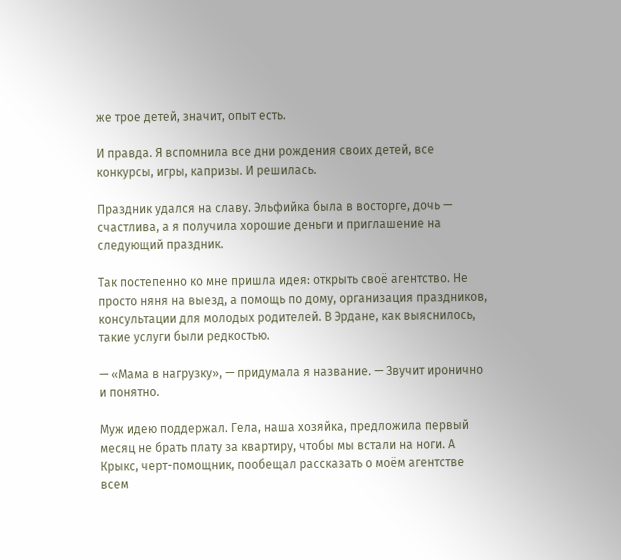же трое детей, значит, опыт есть.

И правда. Я вспомнила все дни рождения своих детей, все конкурсы, игры, капризы. И решилась.

Праздник удался на славу. Эльфийка была в восторге, дочь — счастлива, а я получила хорошие деньги и приглашение на следующий праздник.

Так постепенно ко мне пришла идея: открыть своё агентство. Не просто няня на выезд, а помощь по дому, организация праздников, консультации для молодых родителей. В Эрдане, как выяснилось, такие услуги были редкостью.

— «Мама в нагрузку», — придумала я название. — Звучит иронично и понятно.

Муж идею поддержал. Гела, наша хозяйка, предложила первый месяц не брать плату за квартиру, чтобы мы встали на ноги. А Крыкс, черт-помощник, пообещал рассказать о моём агентстве всем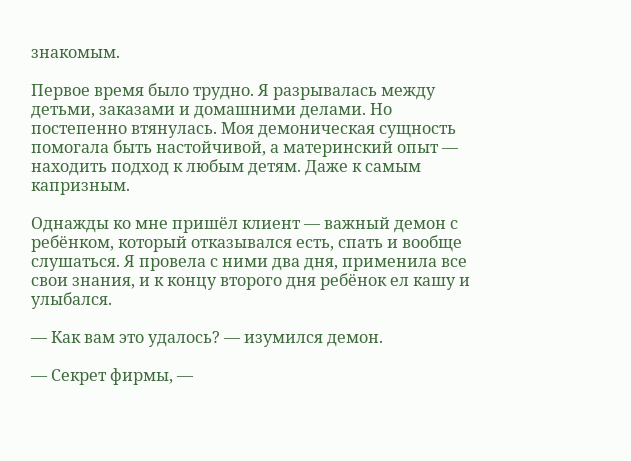знакомым.

Первое время было трудно. Я разрывалась между детьми, заказами и домашними делами. Но постепенно втянулась. Моя демоническая сущность помогала быть настойчивой, а материнский опыт — находить подход к любым детям. Даже к самым капризным.

Однажды ко мне пришёл клиент — важный демон с ребёнком, который отказывался есть, спать и вообще слушаться. Я провела с ними два дня, применила все свои знания, и к концу второго дня ребёнок ел кашу и улыбался.

— Как вам это удалось? — изумился демон.

— Секрет фирмы, —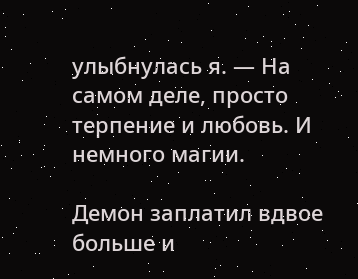улыбнулась я. — На самом деле, просто терпение и любовь. И немного магии.

Демон заплатил вдвое больше и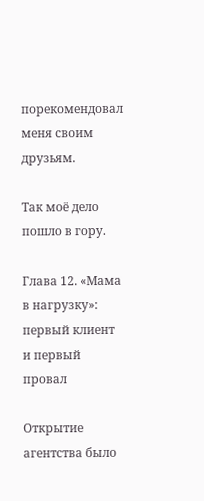порекомендовал меня своим друзьям.

Так моё дело пошло в гору.

Глава 12. «Мама в нагрузку»: первый клиент и первый провал

Открытие агентства было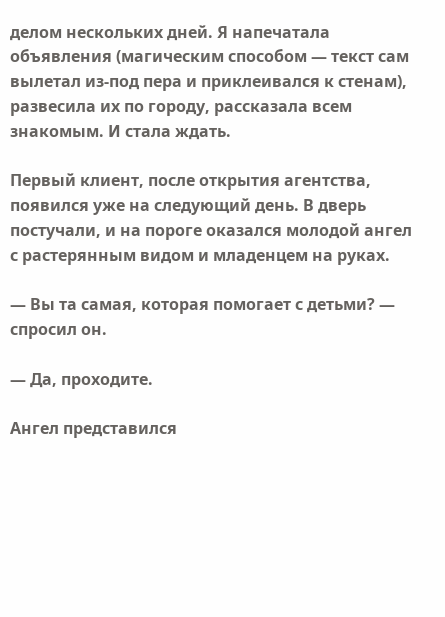делом нескольких дней. Я напечатала объявления (магическим способом — текст сам вылетал из-под пера и приклеивался к стенам), развесила их по городу, рассказала всем знакомым. И стала ждать.

Первый клиент, после открытия агентства, появился уже на следующий день. В дверь постучали, и на пороге оказался молодой ангел с растерянным видом и младенцем на руках.

— Вы та самая, которая помогает с детьми? — спросил он.

— Да, проходите.

Ангел представился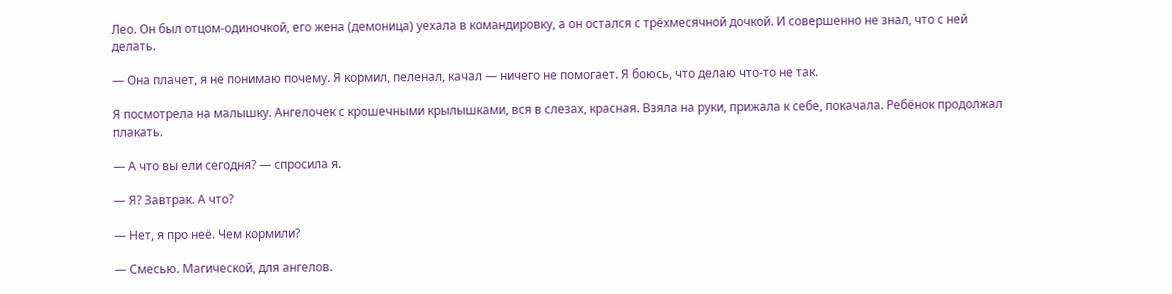Лео. Он был отцом-одиночкой, его жена (демоница) уехала в командировку, а он остался с трёхмесячной дочкой. И совершенно не знал, что с ней делать.

— Она плачет, я не понимаю почему. Я кормил, пеленал, качал — ничего не помогает. Я боюсь, что делаю что-то не так.

Я посмотрела на малышку. Ангелочек с крошечными крылышками, вся в слезах, красная. Взяла на руки, прижала к себе, покачала. Ребёнок продолжал плакать.

— А что вы ели сегодня? — спросила я.

— Я? Завтрак. А что?

— Нет, я про неё. Чем кормили?

— Смесью. Магической, для ангелов.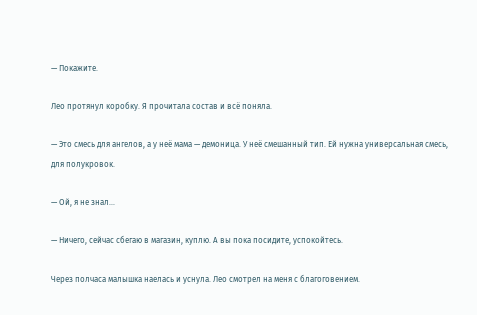— Покажите.

Лео протянул коробку. Я прочитала состав и всё поняла.

— Это смесь для ангелов, а у неё мама — демоница. У неё смешанный тип. Ей нужна универсальная смесь, для полукровок.

— Ой, я не знал...

— Ничего, сейчас сбегаю в магазин, куплю. А вы пока посидите, успокойтесь.

Через полчаса малышка наелась и уснула. Лео смотрел на меня с благоговением.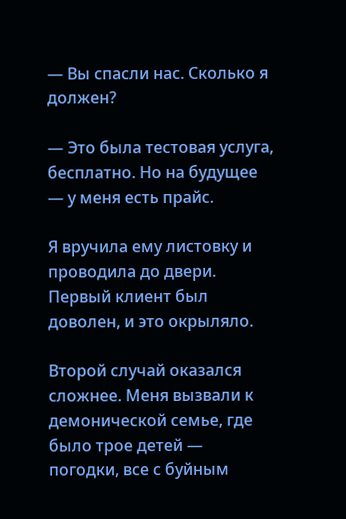— Вы спасли нас. Сколько я должен?

— Это была тестовая услуга, бесплатно. Но на будущее — у меня есть прайс.

Я вручила ему листовку и проводила до двери. Первый клиент был доволен, и это окрыляло.

Второй случай оказался сложнее. Меня вызвали к демонической семье, где было трое детей — погодки, все с буйным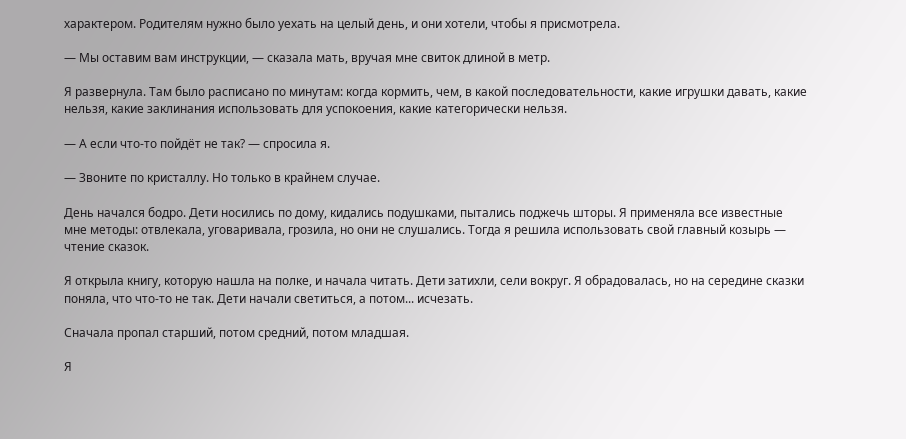характером. Родителям нужно было уехать на целый день, и они хотели, чтобы я присмотрела.

— Мы оставим вам инструкции, — сказала мать, вручая мне свиток длиной в метр.

Я развернула. Там было расписано по минутам: когда кормить, чем, в какой последовательности, какие игрушки давать, какие нельзя, какие заклинания использовать для успокоения, какие категорически нельзя.

— А если что-то пойдёт не так? — спросила я.

— Звоните по кристаллу. Но только в крайнем случае.

День начался бодро. Дети носились по дому, кидались подушками, пытались поджечь шторы. Я применяла все известные мне методы: отвлекала, уговаривала, грозила, но они не слушались. Тогда я решила использовать свой главный козырь — чтение сказок.

Я открыла книгу, которую нашла на полке, и начала читать. Дети затихли, сели вокруг. Я обрадовалась, но на середине сказки поняла, что что-то не так. Дети начали светиться, а потом... исчезать.

Сначала пропал старший, потом средний, потом младшая.

Я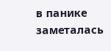в панике заметалась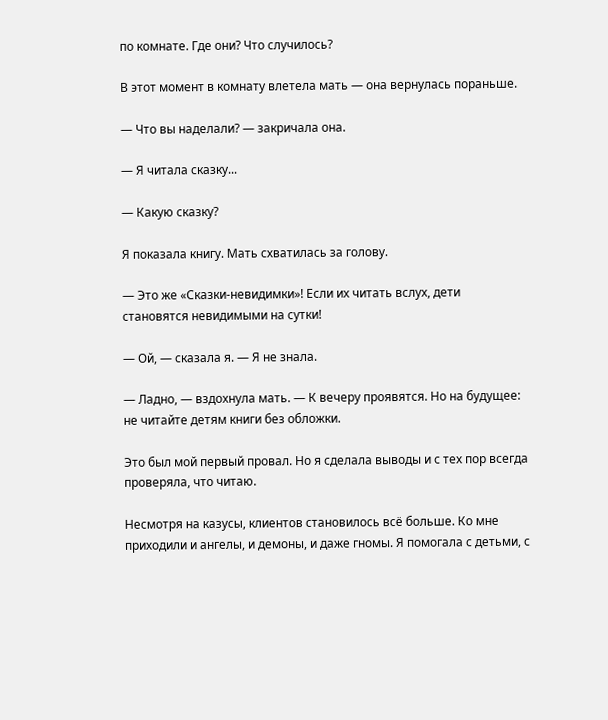по комнате. Где они? Что случилось?

В этот момент в комнату влетела мать — она вернулась пораньше.

— Что вы наделали? — закричала она.

— Я читала сказку...

— Какую сказку?

Я показала книгу. Мать схватилась за голову.

— Это же «Сказки-невидимки»! Если их читать вслух, дети становятся невидимыми на сутки!

— Ой, — сказала я. — Я не знала.

— Ладно, — вздохнула мать. — К вечеру проявятся. Но на будущее: не читайте детям книги без обложки.

Это был мой первый провал. Но я сделала выводы и с тех пор всегда проверяла, что читаю.

Несмотря на казусы, клиентов становилось всё больше. Ко мне приходили и ангелы, и демоны, и даже гномы. Я помогала с детьми, с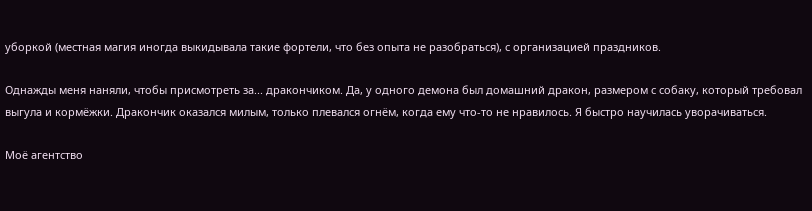уборкой (местная магия иногда выкидывала такие фортели, что без опыта не разобраться), с организацией праздников.

Однажды меня наняли, чтобы присмотреть за... дракончиком. Да, у одного демона был домашний дракон, размером с собаку, который требовал выгула и кормёжки. Дракончик оказался милым, только плевался огнём, когда ему что-то не нравилось. Я быстро научилась уворачиваться.

Моё агентство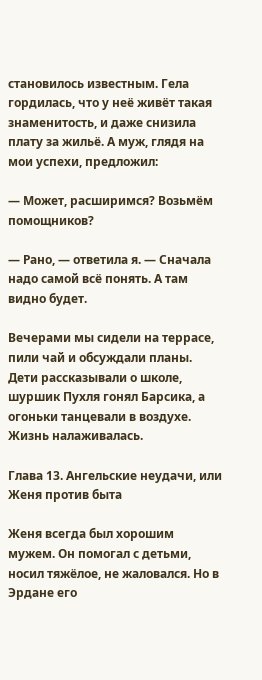становилось известным. Гела гордилась, что у неё живёт такая знаменитость, и даже снизила плату за жильё. А муж, глядя на мои успехи, предложил:

— Может, расширимся? Возьмём помощников?

— Рано, — ответила я. — Сначала надо самой всё понять. А там видно будет.

Вечерами мы сидели на террасе, пили чай и обсуждали планы. Дети рассказывали о школе, шуршик Пухля гонял Барсика, а огоньки танцевали в воздухе. Жизнь налаживалась.

Глава 13. Ангельские неудачи, или Женя против быта

Женя всегда был хорошим мужем. Он помогал с детьми, носил тяжёлое, не жаловался. Но в Эрдане его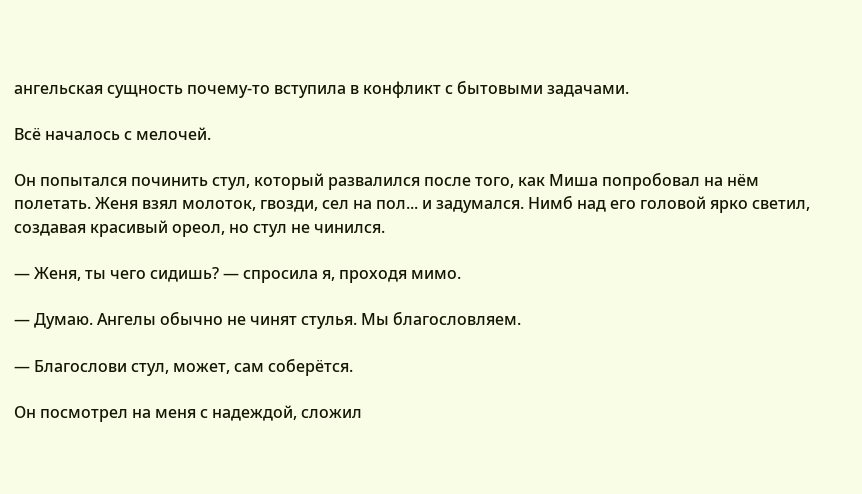ангельская сущность почему-то вступила в конфликт с бытовыми задачами.

Всё началось с мелочей.

Он попытался починить стул, который развалился после того, как Миша попробовал на нём полетать. Женя взял молоток, гвозди, сел на пол... и задумался. Нимб над его головой ярко светил, создавая красивый ореол, но стул не чинился.

— Женя, ты чего сидишь? — спросила я, проходя мимо.

— Думаю. Ангелы обычно не чинят стулья. Мы благословляем.

— Благослови стул, может, сам соберётся.

Он посмотрел на меня с надеждой, сложил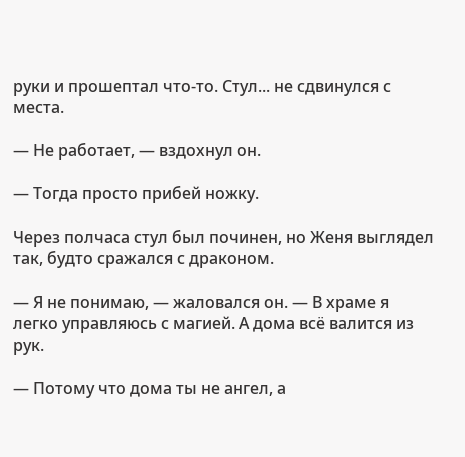руки и прошептал что-то. Стул... не сдвинулся с места.

— Не работает, — вздохнул он.

— Тогда просто прибей ножку.

Через полчаса стул был починен, но Женя выглядел так, будто сражался с драконом.

— Я не понимаю, — жаловался он. — В храме я легко управляюсь с магией. А дома всё валится из рук.

— Потому что дома ты не ангел, а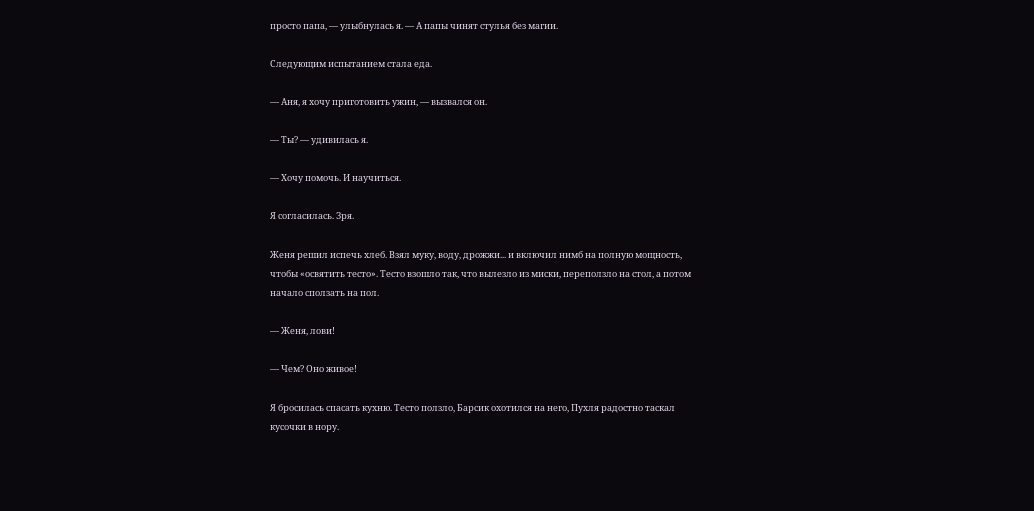просто папа, — улыбнулась я. — А папы чинят стулья без магии.

Следующим испытанием стала еда.

— Аня, я хочу приготовить ужин, — вызвался он.

— Ты? — удивилась я.

— Хочу помочь. И научиться.

Я согласилась. Зря.

Женя решил испечь хлеб. Взял муку, воду, дрожжи... и включил нимб на полную мощность, чтобы «освятить тесто». Тесто взошло так, что вылезло из миски, переползло на стол, а потом начало сползать на пол.

— Женя, лови!

— Чем? Оно живое!

Я бросилась спасать кухню. Тесто ползло, Барсик охотился на него, Пухля радостно таскал кусочки в нору.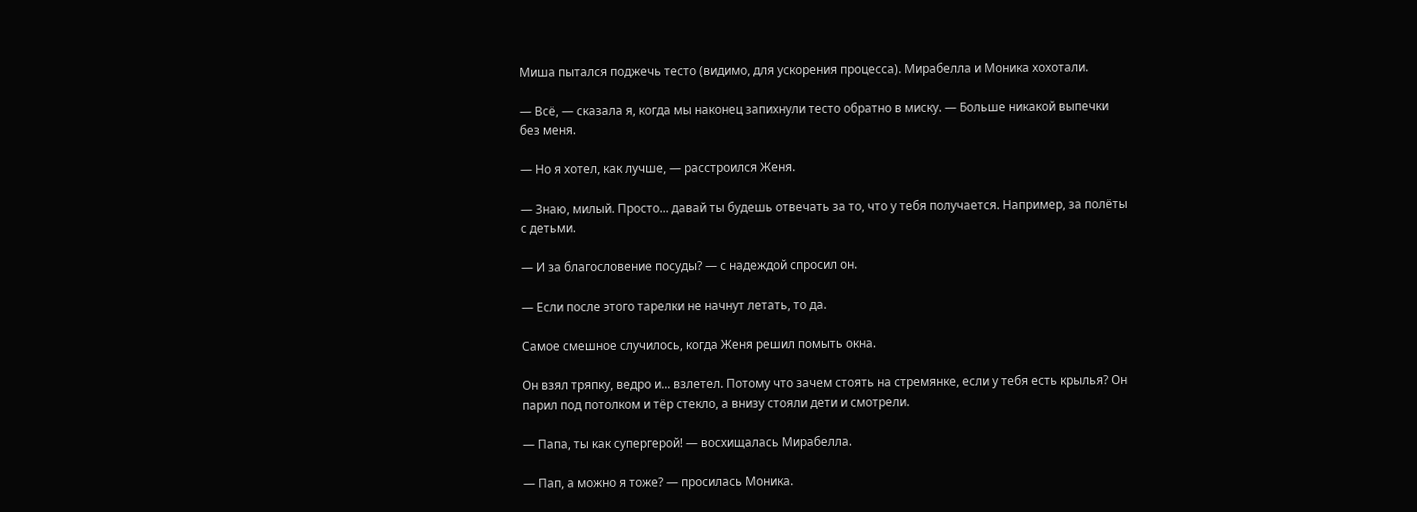Миша пытался поджечь тесто (видимо, для ускорения процесса). Мирабелла и Моника хохотали.

— Всё, — сказала я, когда мы наконец запихнули тесто обратно в миску. — Больше никакой выпечки без меня.

— Но я хотел, как лучше, — расстроился Женя.

— Знаю, милый. Просто... давай ты будешь отвечать за то, что у тебя получается. Например, за полёты с детьми.

— И за благословение посуды? — с надеждой спросил он.

— Если после этого тарелки не начнут летать, то да.

Самое смешное случилось, когда Женя решил помыть окна.

Он взял тряпку, ведро и... взлетел. Потому что зачем стоять на стремянке, если у тебя есть крылья? Он парил под потолком и тёр стекло, а внизу стояли дети и смотрели.

— Папа, ты как супергерой! — восхищалась Мирабелла.

— Пап, а можно я тоже? — просилась Моника.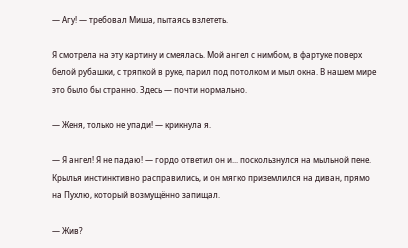— Агу! — требовал Миша, пытаясь взлететь.

Я смотрела на эту картину и смеялась. Мой ангел с нимбом, в фартуке поверх белой рубашки, с тряпкой в руке, парил под потолком и мыл окна. В нашем мире это было бы странно. Здесь — почти нормально.

— Женя, только не упади! — крикнула я.

— Я ангел! Я не падаю! — гордо ответил он и... поскользнулся на мыльной пене. Крылья инстинктивно расправились, и он мягко приземлился на диван, прямо на Пухлю, который возмущённо запищал.

— Жив?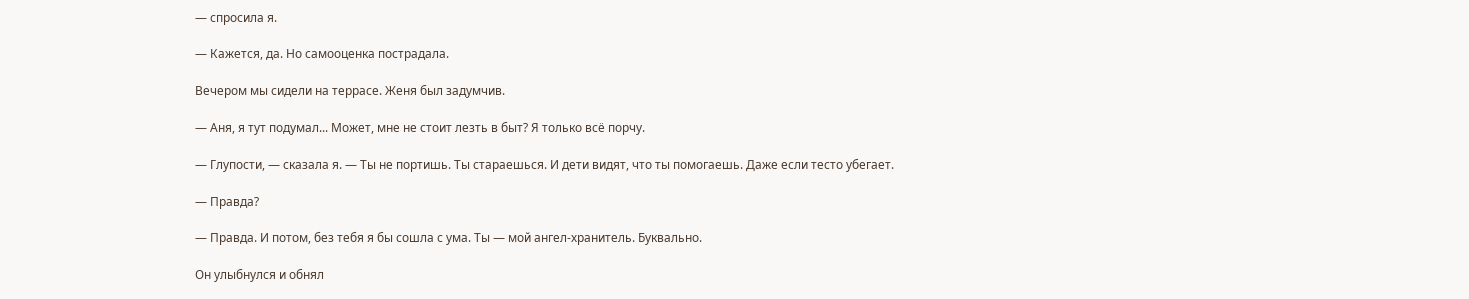— спросила я.

— Кажется, да. Но самооценка пострадала.

Вечером мы сидели на террасе. Женя был задумчив.

— Аня, я тут подумал... Может, мне не стоит лезть в быт? Я только всё порчу.

— Глупости, — сказала я. — Ты не портишь. Ты стараешься. И дети видят, что ты помогаешь. Даже если тесто убегает.

— Правда?

— Правда. И потом, без тебя я бы сошла с ума. Ты — мой ангел-хранитель. Буквально.

Он улыбнулся и обнял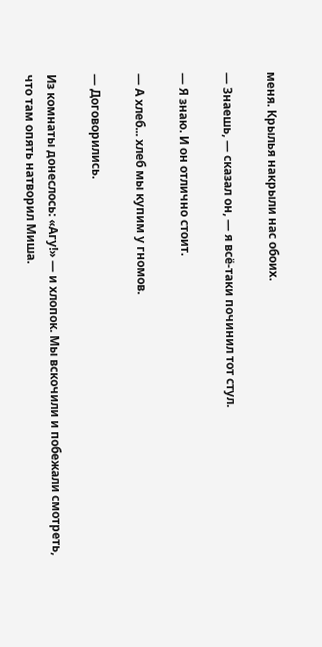меня. Крылья накрыли нас обоих.

— Знаешь, — сказал он, — я всё-таки починил тот стул.

— Я знаю. И он отлично стоит.

— А хлеб... хлеб мы купим у гномов.

— Договорились.

Из комнаты донеслось: «Агу!» — и хлопок. Мы вскочили и побежали смотреть, что там опять натворил Миша.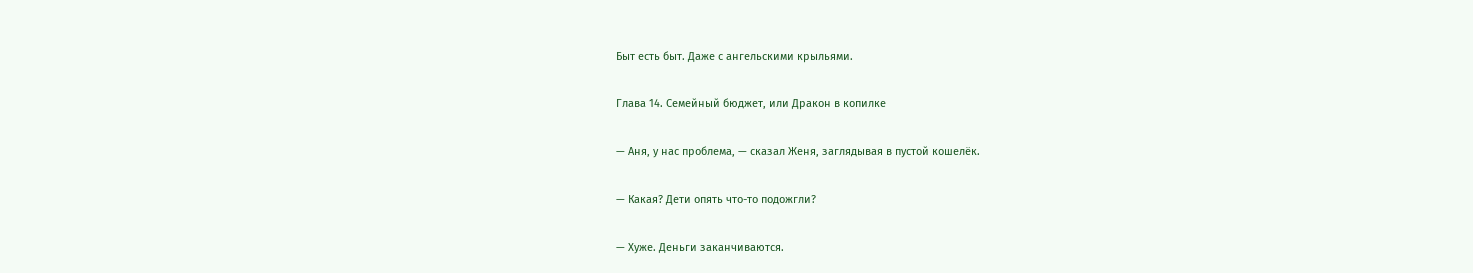Быт есть быт. Даже с ангельскими крыльями.

Глава 14. Семейный бюджет, или Дракон в копилке

— Аня, у нас проблема, — сказал Женя, заглядывая в пустой кошелёк.

— Какая? Дети опять что-то подожгли?

— Хуже. Деньги заканчиваются.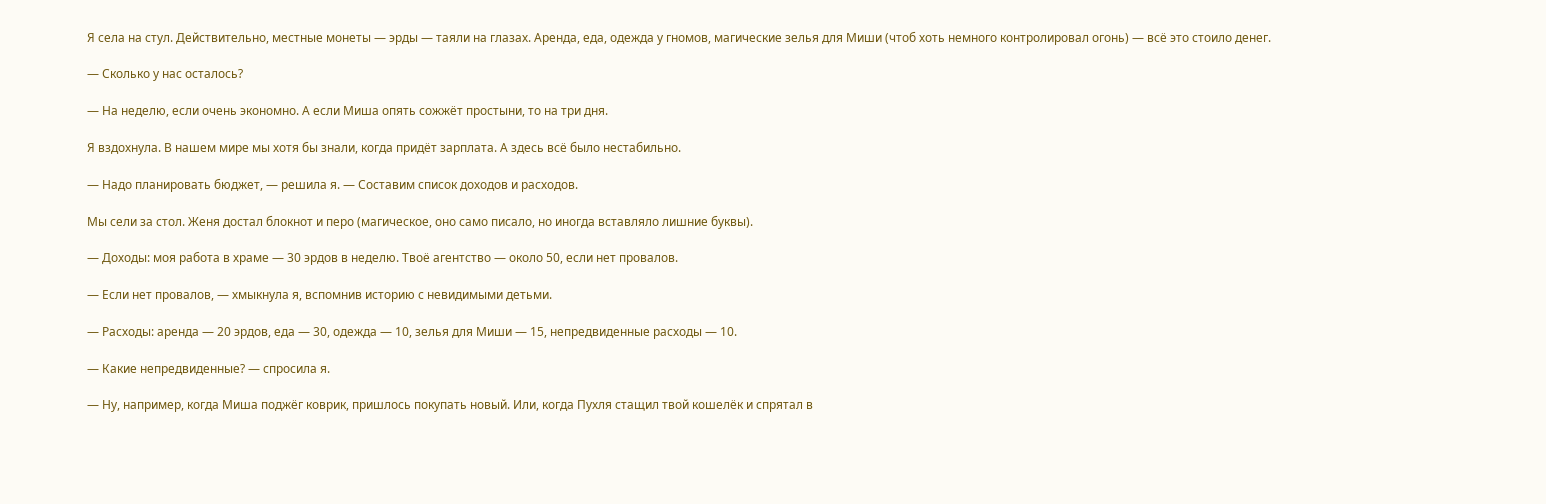Я села на стул. Действительно, местные монеты — эрды — таяли на глазах. Аренда, еда, одежда у гномов, магические зелья для Миши (чтоб хоть немного контролировал огонь) — всё это стоило денег.

— Сколько у нас осталось?

— На неделю, если очень экономно. А если Миша опять сожжёт простыни, то на три дня.

Я вздохнула. В нашем мире мы хотя бы знали, когда придёт зарплата. А здесь всё было нестабильно.

— Надо планировать бюджет, — решила я. — Составим список доходов и расходов.

Мы сели за стол. Женя достал блокнот и перо (магическое, оно само писало, но иногда вставляло лишние буквы).

— Доходы: моя работа в храме — 30 эрдов в неделю. Твоё агентство — около 50, если нет провалов.

— Если нет провалов, — хмыкнула я, вспомнив историю с невидимыми детьми.

— Расходы: аренда — 20 эрдов, еда — 30, одежда — 10, зелья для Миши — 15, непредвиденные расходы — 10.

— Какие непредвиденные? — спросила я.

— Ну, например, когда Миша поджёг коврик, пришлось покупать новый. Или, когда Пухля стащил твой кошелёк и спрятал в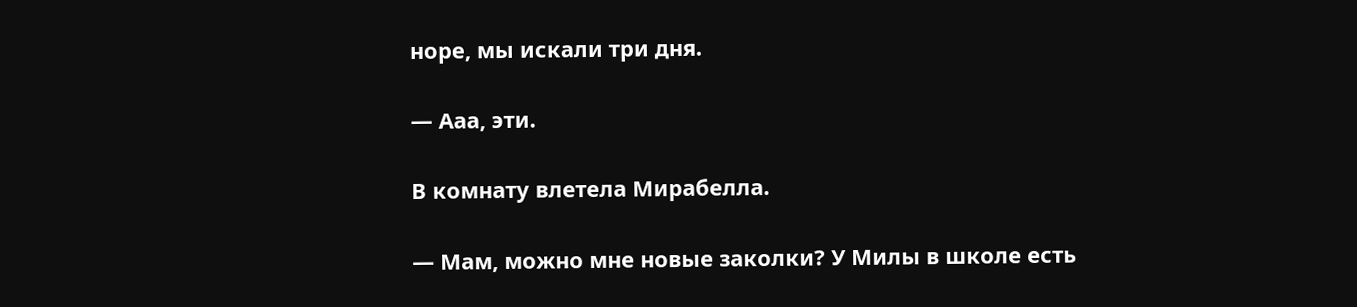норе, мы искали три дня.

— Ааа, эти.

В комнату влетела Мирабелла.

— Мам, можно мне новые заколки? У Милы в школе есть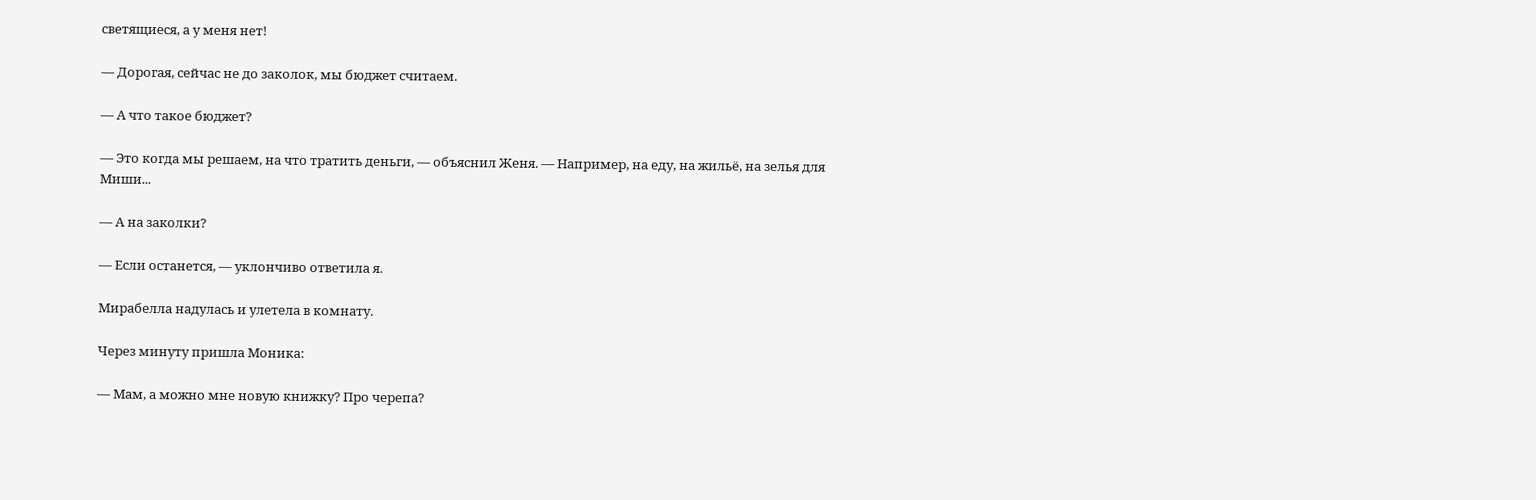светящиеся, а у меня нет!

— Дорогая, сейчас не до заколок, мы бюджет считаем.

— А что такое бюджет?

— Это когда мы решаем, на что тратить деньги, — объяснил Женя. — Например, на еду, на жильё, на зелья для Миши...

— А на заколки?

— Если останется, — уклончиво ответила я.

Мирабелла надулась и улетела в комнату.

Через минуту пришла Моника:

— Мам, а можно мне новую книжку? Про черепа?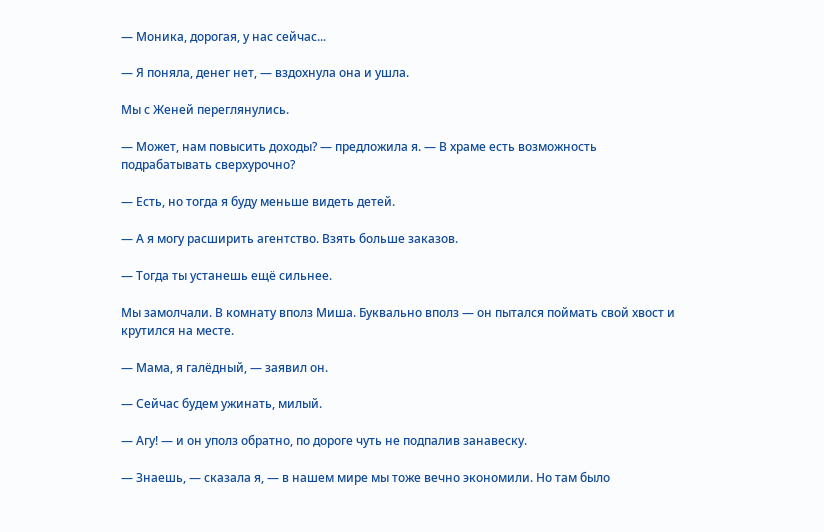— Моника, дорогая, у нас сейчас...

— Я поняла, денег нет, — вздохнула она и ушла.

Мы с Женей переглянулись.

— Может, нам повысить доходы? — предложила я. — В храме есть возможность подрабатывать сверхурочно?

— Есть, но тогда я буду меньше видеть детей.

— А я могу расширить агентство. Взять больше заказов.

— Тогда ты устанешь ещё сильнее.

Мы замолчали. В комнату вполз Миша. Буквально вполз — он пытался поймать свой хвост и крутился на месте.

— Мама, я галёдный, — заявил он.

— Сейчас будем ужинать, милый.

— Агу! — и он уполз обратно, по дороге чуть не подпалив занавеску.

— Знаешь, — сказала я, — в нашем мире мы тоже вечно экономили. Но там было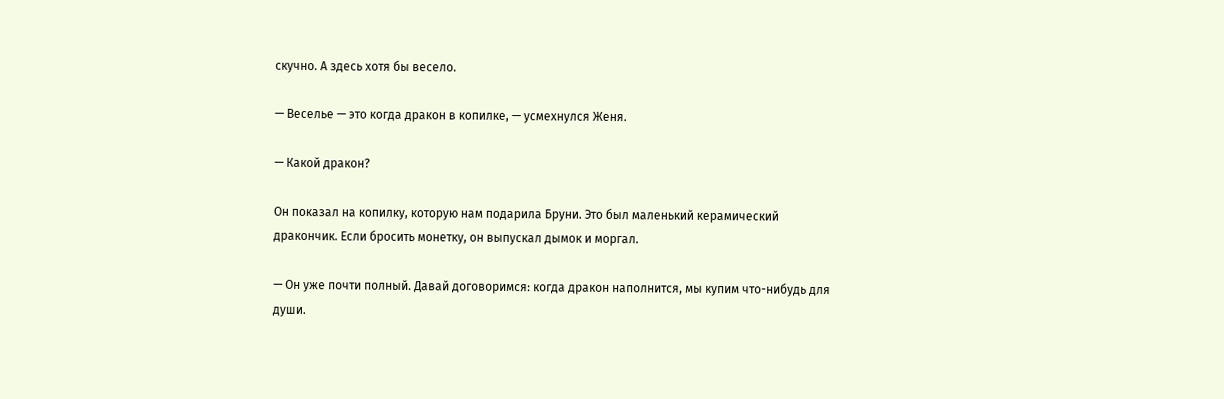скучно. А здесь хотя бы весело.

— Веселье — это когда дракон в копилке, — усмехнулся Женя.

— Какой дракон?

Он показал на копилку, которую нам подарила Бруни. Это был маленький керамический дракончик. Если бросить монетку, он выпускал дымок и моргал.

— Он уже почти полный. Давай договоримся: когда дракон наполнится, мы купим что-нибудь для души.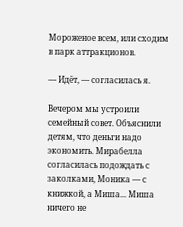Мороженое всем, или сходим в парк аттракционов.

— Идёт, — согласилась я.

Вечером мы устроили семейный совет. Объяснили детям, что деньги надо экономить. Мирабелла согласилась подождать с заколками, Моника — с книжкой, а Миша... Миша ничего не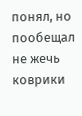понял, но пообещал не жечь коврики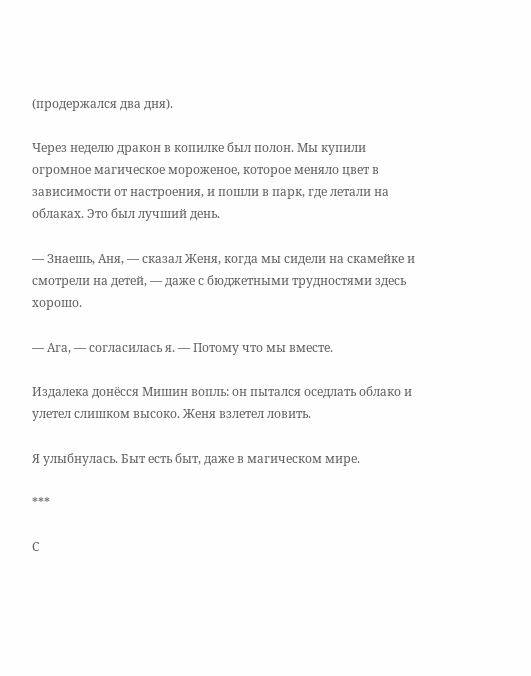(продержался два дня).

Через неделю дракон в копилке был полон. Мы купили огромное магическое мороженое, которое меняло цвет в зависимости от настроения, и пошли в парк, где летали на облаках. Это был лучший день.

— Знаешь, Аня, — сказал Женя, когда мы сидели на скамейке и смотрели на детей, — даже с бюджетными трудностями здесь хорошо.

— Ага, — согласилась я. — Потому что мы вместе.

Издалека донёсся Мишин вопль: он пытался оседлать облако и улетел слишком высоко. Женя взлетел ловить.

Я улыбнулась. Быт есть быт, даже в магическом мире.

***

С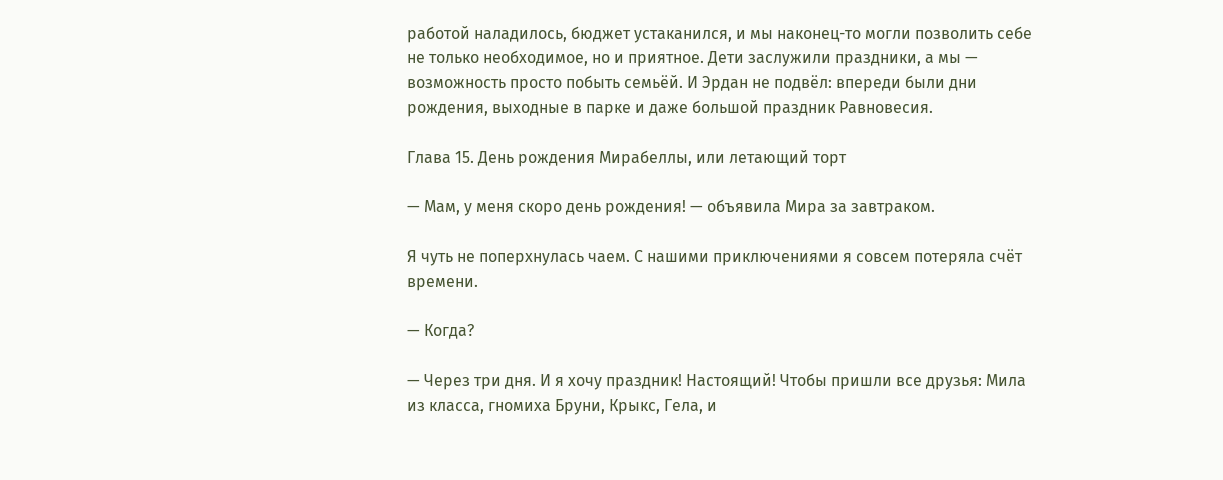работой наладилось, бюджет устаканился, и мы наконец-то могли позволить себе не только необходимое, но и приятное. Дети заслужили праздники, а мы — возможность просто побыть семьёй. И Эрдан не подвёл: впереди были дни рождения, выходные в парке и даже большой праздник Равновесия.

Глава 15. День рождения Мирабеллы, или летающий торт

— Мам, у меня скоро день рождения! — объявила Мира за завтраком.

Я чуть не поперхнулась чаем. С нашими приключениями я совсем потеряла счёт времени.

— Когда?

— Через три дня. И я хочу праздник! Настоящий! Чтобы пришли все друзья: Мила из класса, гномиха Бруни, Крыкс, Гела, и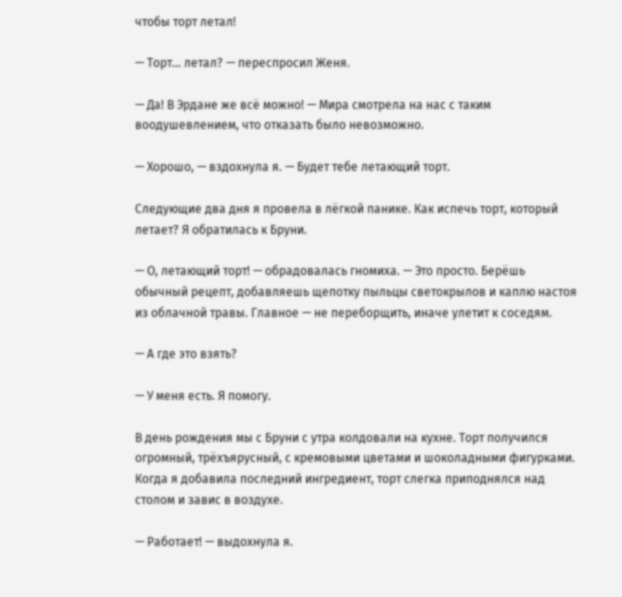чтобы торт летал!

— Торт... летал? — переспросил Женя.

— Да! В Эрдане же всё можно! — Мира смотрела на нас с таким воодушевлением, что отказать было невозможно.

— Хорошо, — вздохнула я. — Будет тебе летающий торт.

Следующие два дня я провела в лёгкой панике. Как испечь торт, который летает? Я обратилась к Бруни.

— О, летающий торт! — обрадовалась гномиха. — Это просто. Берёшь обычный рецепт, добавляешь щепотку пыльцы светокрылов и каплю настоя из облачной травы. Главное — не переборщить, иначе улетит к соседям.

— А где это взять?

— У меня есть. Я помогу.

В день рождения мы с Бруни с утра колдовали на кухне. Торт получился огромный, трёхъярусный, с кремовыми цветами и шоколадными фигурками. Когда я добавила последний ингредиент, торт слегка приподнялся над столом и завис в воздухе.

— Работает! — выдохнула я.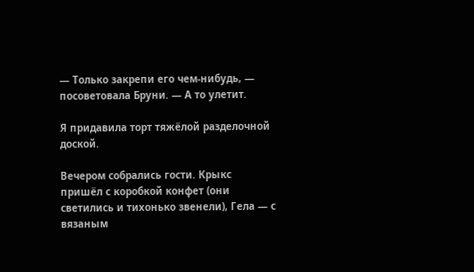— Только закрепи его чем-нибудь, — посоветовала Бруни. — А то улетит.

Я придавила торт тяжёлой разделочной доской.

Вечером собрались гости. Крыкс пришёл с коробкой конфет (они светились и тихонько звенели), Гела — с вязаным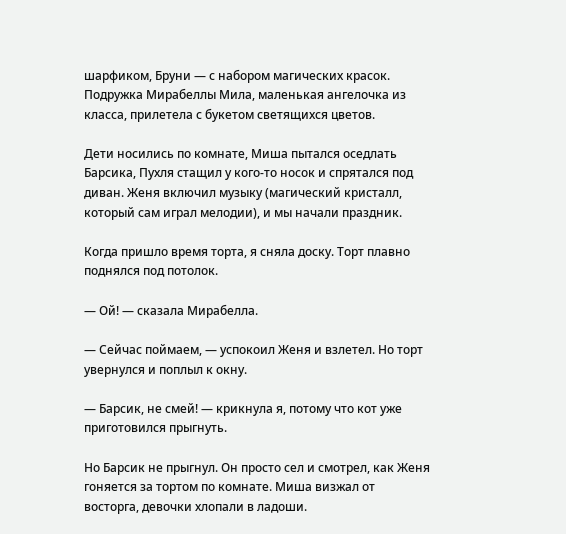шарфиком, Бруни — с набором магических красок. Подружка Мирабеллы Мила, маленькая ангелочка из класса, прилетела с букетом светящихся цветов.

Дети носились по комнате, Миша пытался оседлать Барсика, Пухля стащил у кого-то носок и спрятался под диван. Женя включил музыку (магический кристалл, который сам играл мелодии), и мы начали праздник.

Когда пришло время торта, я сняла доску. Торт плавно поднялся под потолок.

— Ой! — сказала Мирабелла.

— Сейчас поймаем, — успокоил Женя и взлетел. Но торт увернулся и поплыл к окну.

— Барсик, не смей! — крикнула я, потому что кот уже приготовился прыгнуть.

Но Барсик не прыгнул. Он просто сел и смотрел, как Женя гоняется за тортом по комнате. Миша визжал от восторга, девочки хлопали в ладоши.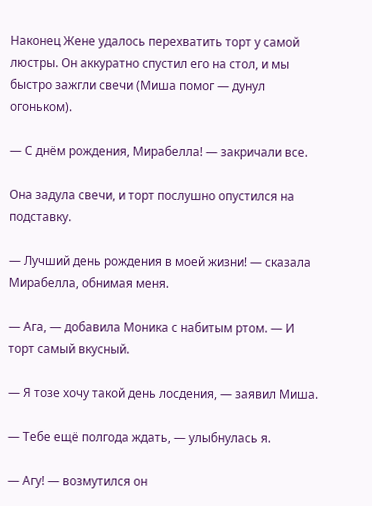Наконец Жене удалось перехватить торт у самой люстры. Он аккуратно спустил его на стол, и мы быстро зажгли свечи (Миша помог — дунул огоньком).

— С днём рождения, Мирабелла! — закричали все.

Она задула свечи, и торт послушно опустился на подставку.

— Лучший день рождения в моей жизни! — сказала Мирабелла, обнимая меня.

— Ага, — добавила Моника с набитым ртом. — И торт самый вкусный.

— Я тозе хочу такой день лосдения, — заявил Миша.

— Тебе ещё полгода ждать, — улыбнулась я.

— Агу! — возмутился он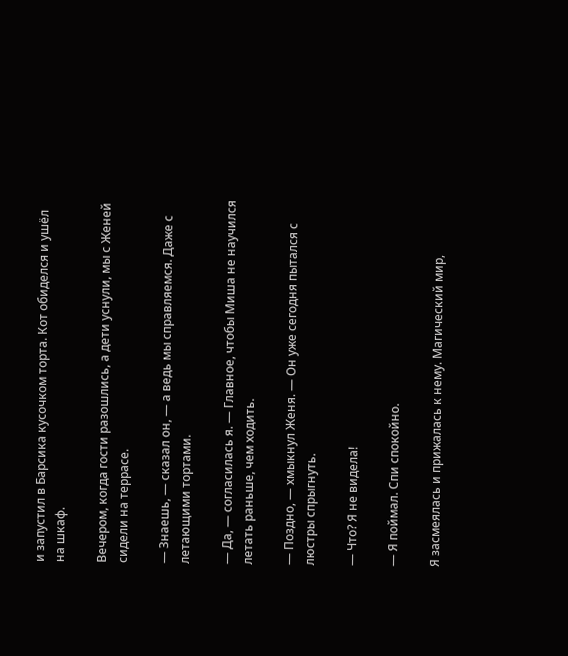и запустил в Барсика кусочком торта. Кот обиделся и ушёл на шкаф.

Вечером, когда гости разошлись, а дети уснули, мы с Женей сидели на террасе.

— Знаешь, — сказал он, — а ведь мы справляемся. Даже с летающими тортами.

— Да, — согласилась я. — Главное, чтобы Миша не научился летать раньше, чем ходить.

— Поздно, — хмыкнул Женя. — Он уже сегодня пытался с люстры спрыгнуть.

— Что? Я не видела!

— Я поймал. Спи спокойно.

Я засмеялась и прижалась к нему. Магический мир,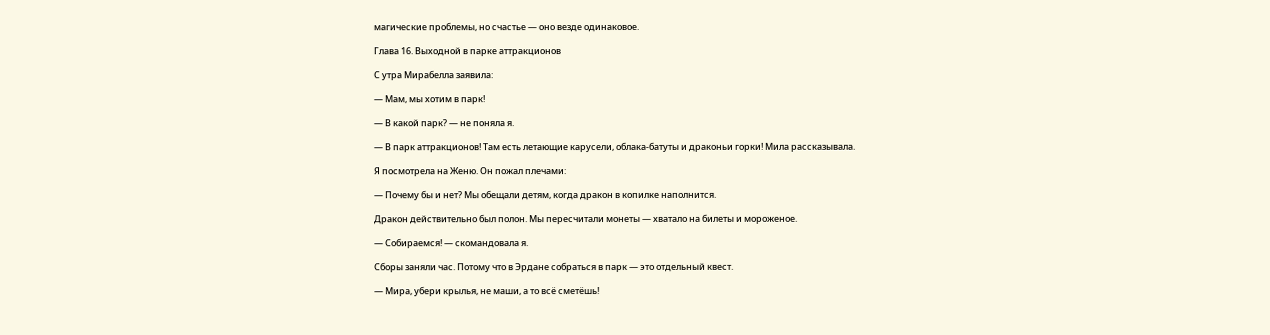магические проблемы, но счастье — оно везде одинаковое.

Глава 16. Выходной в парке аттракционов

С утра Мирабелла заявила:

— Мам, мы хотим в парк!

— В какой парк? — не поняла я.

— В парк аттракционов! Там есть летающие карусели, облака-батуты и драконьи горки! Мила рассказывала.

Я посмотрела на Женю. Он пожал плечами:

— Почему бы и нет? Мы обещали детям, когда дракон в копилке наполнится.

Дракон действительно был полон. Мы пересчитали монеты — хватало на билеты и мороженое.

— Собираемся! — скомандовала я.

Сборы заняли час. Потому что в Эрдане собраться в парк — это отдельный квест.

— Мира, убери крылья, не маши, а то всё сметёшь!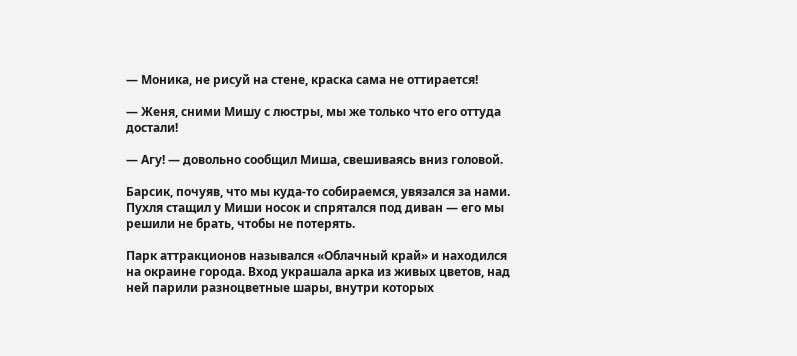— Моника, не рисуй на стене, краска сама не оттирается!

— Женя, сними Мишу с люстры, мы же только что его оттуда достали!

— Агу! — довольно сообщил Миша, свешиваясь вниз головой.

Барсик, почуяв, что мы куда-то собираемся, увязался за нами. Пухля стащил у Миши носок и спрятался под диван — его мы решили не брать, чтобы не потерять.

Парк аттракционов назывался «Облачный край» и находился на окраине города. Вход украшала арка из живых цветов, над ней парили разноцветные шары, внутри которых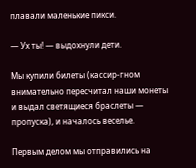плавали маленькие пикси.

— Ух ты! — выдохнули дети.

Мы купили билеты (кассир-гном внимательно пересчитал наши монеты и выдал светящиеся браслеты — пропуска), и началось веселье.

Первым делом мы отправились на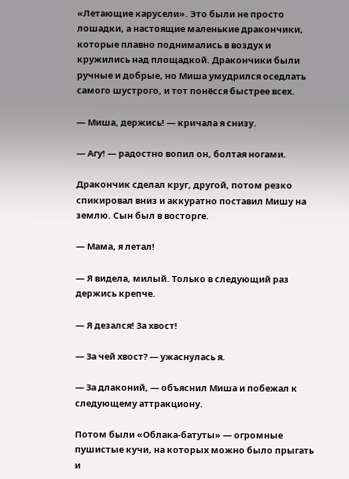«Летающие карусели». Это были не просто лошадки, а настоящие маленькие дракончики, которые плавно поднимались в воздух и кружились над площадкой. Дракончики были ручные и добрые, но Миша умудрился оседлать самого шустрого, и тот понёсся быстрее всех.

— Миша, держись! — кричала я снизу.

— Агу! — радостно вопил он, болтая ногами.

Дракончик сделал круг, другой, потом резко спикировал вниз и аккуратно поставил Мишу на землю. Сын был в восторге.

— Мама, я летал!

— Я видела, милый. Только в следующий раз держись крепче.

— Я дезался! За хвост!

— За чей хвост? — ужаснулась я.

— За длаконий, — объяснил Миша и побежал к следующему аттракциону.

Потом были «Облака-батуты» — огромные пушистые кучи, на которых можно было прыгать и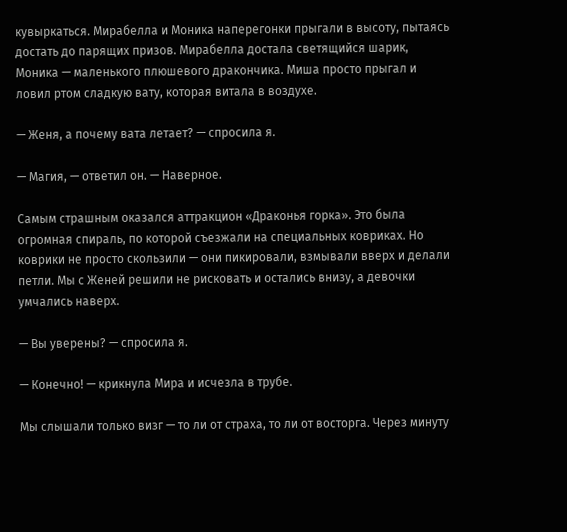кувыркаться. Мирабелла и Моника наперегонки прыгали в высоту, пытаясь достать до парящих призов. Мирабелла достала светящийся шарик, Моника — маленького плюшевого дракончика. Миша просто прыгал и ловил ртом сладкую вату, которая витала в воздухе.

— Женя, а почему вата летает? — спросила я.

— Магия, — ответил он. — Наверное.

Самым страшным оказался аттракцион «Драконья горка». Это была огромная спираль, по которой съезжали на специальных ковриках. Но коврики не просто скользили — они пикировали, взмывали вверх и делали петли. Мы с Женей решили не рисковать и остались внизу, а девочки умчались наверх.

— Вы уверены? — спросила я.

— Конечно! — крикнула Мира и исчезла в трубе.

Мы слышали только визг — то ли от страха, то ли от восторга. Через минуту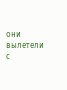они вылетели с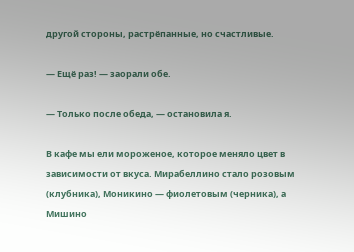другой стороны, растрёпанные, но счастливые.

— Ещё раз! — заорали обе.

— Только после обеда, — остановила я.

В кафе мы ели мороженое, которое меняло цвет в зависимости от вкуса. Мирабеллино стало розовым (клубника), Моникино — фиолетовым (черника), а Мишино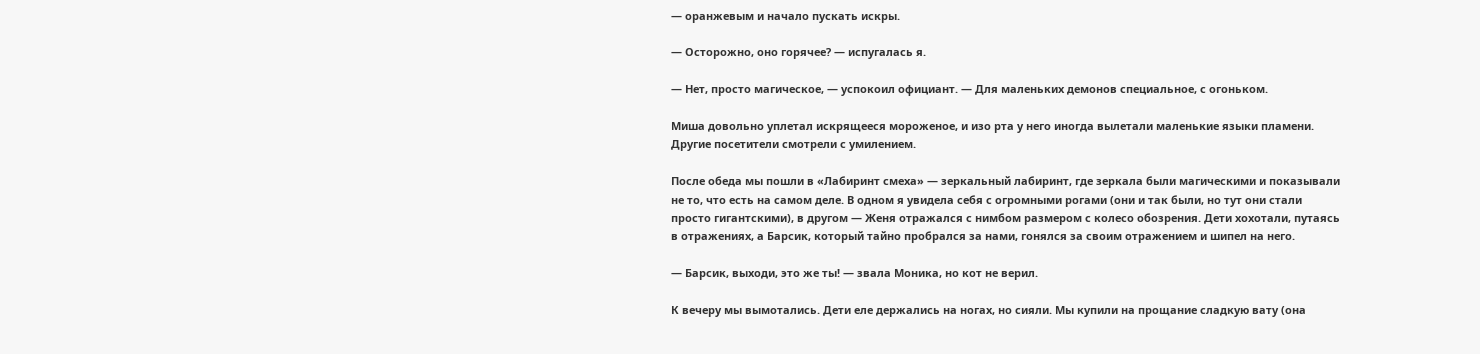— оранжевым и начало пускать искры.

— Осторожно, оно горячее? — испугалась я.

— Нет, просто магическое, — успокоил официант. — Для маленьких демонов специальное, с огоньком.

Миша довольно уплетал искрящееся мороженое, и изо рта у него иногда вылетали маленькие языки пламени. Другие посетители смотрели с умилением.

После обеда мы пошли в «Лабиринт смеха» — зеркальный лабиринт, где зеркала были магическими и показывали не то, что есть на самом деле. В одном я увидела себя с огромными рогами (они и так были, но тут они стали просто гигантскими), в другом — Женя отражался с нимбом размером с колесо обозрения. Дети хохотали, путаясь в отражениях, а Барсик, который тайно пробрался за нами, гонялся за своим отражением и шипел на него.

— Барсик, выходи, это же ты! — звала Моника, но кот не верил.

К вечеру мы вымотались. Дети еле держались на ногах, но сияли. Мы купили на прощание сладкую вату (она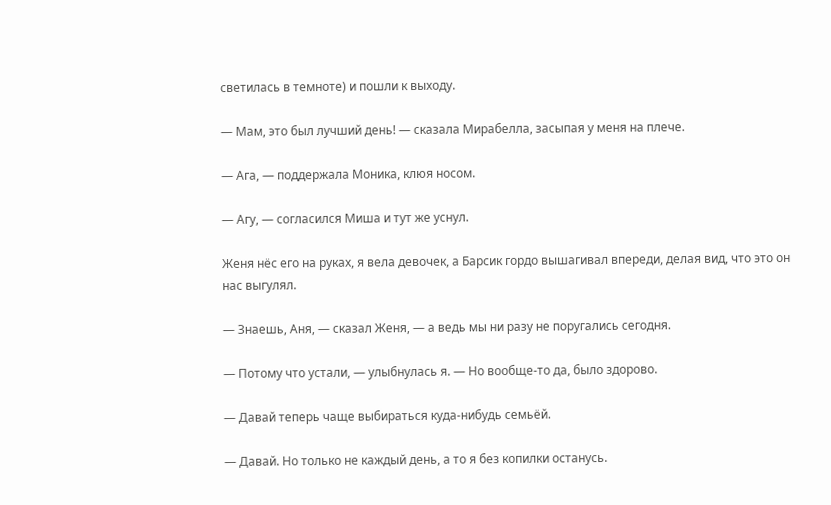светилась в темноте) и пошли к выходу.

— Мам, это был лучший день! — сказала Мирабелла, засыпая у меня на плече.

— Ага, — поддержала Моника, клюя носом.

— Агу, — согласился Миша и тут же уснул.

Женя нёс его на руках, я вела девочек, а Барсик гордо вышагивал впереди, делая вид, что это он нас выгулял.

— Знаешь, Аня, — сказал Женя, — а ведь мы ни разу не поругались сегодня.

— Потому что устали, — улыбнулась я. — Но вообще-то да, было здорово.

— Давай теперь чаще выбираться куда-нибудь семьёй.

— Давай. Но только не каждый день, а то я без копилки останусь.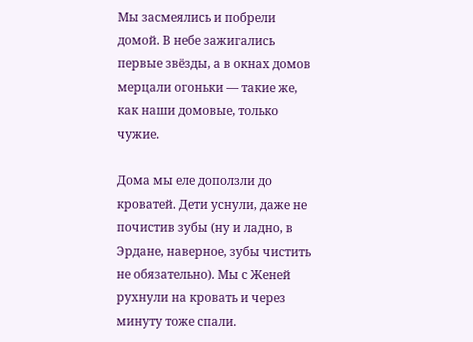Мы засмеялись и побрели домой. В небе зажигались первые звёзды, а в окнах домов мерцали огоньки — такие же, как наши домовые, только чужие.

Дома мы еле доползли до кроватей. Дети уснули, даже не почистив зубы (ну и ладно, в Эрдане, наверное, зубы чистить не обязательно). Мы с Женей рухнули на кровать и через минуту тоже спали.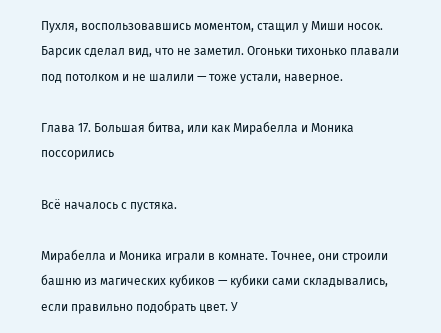Пухля, воспользовавшись моментом, стащил у Миши носок. Барсик сделал вид, что не заметил. Огоньки тихонько плавали под потолком и не шалили — тоже устали, наверное.

Глава 17. Большая битва, или как Мирабелла и Моника поссорились

Всё началось с пустяка.

Мирабелла и Моника играли в комнате. Точнее, они строили башню из магических кубиков — кубики сами складывались, если правильно подобрать цвет. У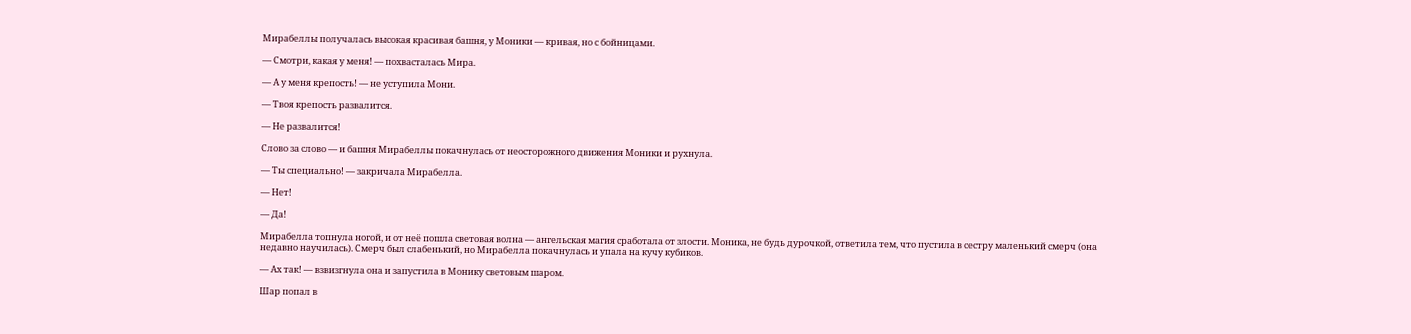Мирабеллы получалась высокая красивая башня, у Моники — кривая, но с бойницами.

— Смотри, какая у меня! — похвасталась Мира.

— А у меня крепость! — не уступила Мони.

— Твоя крепость развалится.

— Не развалится!

Слово за слово — и башня Мирабеллы покачнулась от неосторожного движения Моники и рухнула.

— Ты специально! — закричала Мирабелла.

— Нет!

— Да!

Мирабелла топнула ногой, и от неё пошла световая волна — ангельская магия сработала от злости. Моника, не будь дурочкой, ответила тем, что пустила в сестру маленький смерч (она недавно научилась). Смерч был слабенький, но Мирабелла покачнулась и упала на кучу кубиков.

— Ах так! — взвизгнула она и запустила в Монику световым шаром.

Шар попал в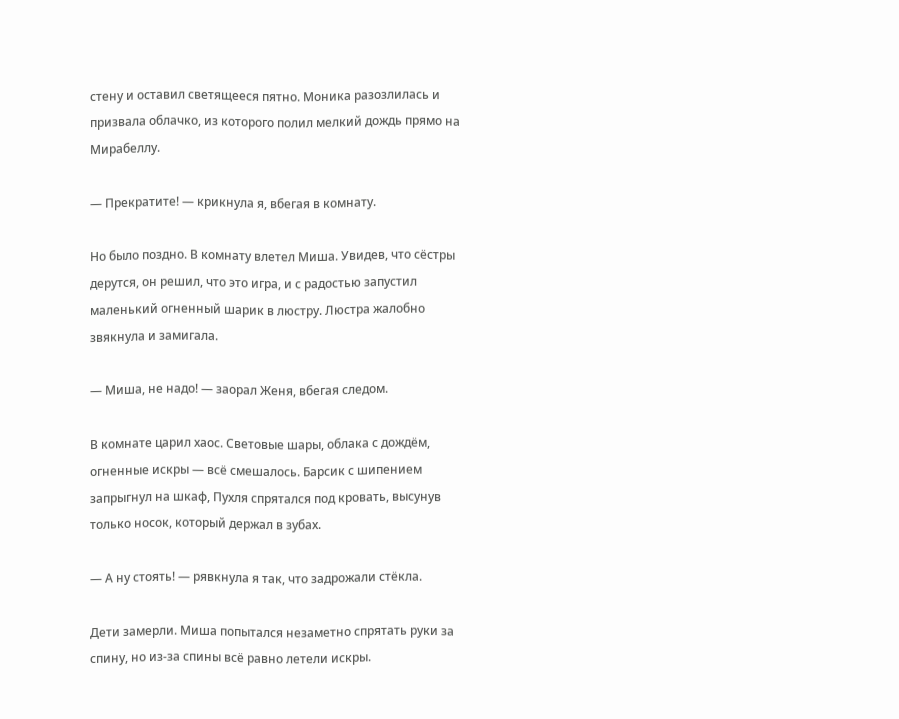стену и оставил светящееся пятно. Моника разозлилась и призвала облачко, из которого полил мелкий дождь прямо на Мирабеллу.

— Прекратите! — крикнула я, вбегая в комнату.

Но было поздно. В комнату влетел Миша. Увидев, что сёстры дерутся, он решил, что это игра, и с радостью запустил маленький огненный шарик в люстру. Люстра жалобно звякнула и замигала.

— Миша, не надо! — заорал Женя, вбегая следом.

В комнате царил хаос. Световые шары, облака с дождём, огненные искры — всё смешалось. Барсик с шипением запрыгнул на шкаф, Пухля спрятался под кровать, высунув только носок, который держал в зубах.

— А ну стоять! — рявкнула я так, что задрожали стёкла.

Дети замерли. Миша попытался незаметно спрятать руки за спину, но из-за спины всё равно летели искры.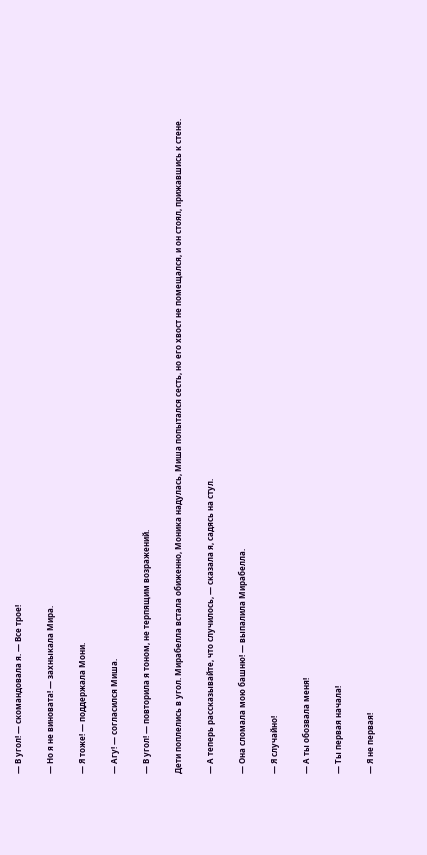— В угол! — скомандовала я. — Все трое!

— Но я не виновата! — захныкала Мира.

— Я тоже! — поддержала Мони.

— Агу! — согласился Миша.

— В угол! — повторила я тоном, не терпящим возражений.

Дети поплелись в угол. Мирабелла встала обиженно, Моника надулась, Миша попытался сесть, но его хвост не помещался, и он стоял, прижавшись к стене.

— А теперь рассказывайте, что случилось, — сказала я, садясь на стул.

— Она сломала мою башню! — выпалила Мирабелла.

— Я случайно!

— А ты обозвала меня!

— Ты первая начала!

— Я не первая!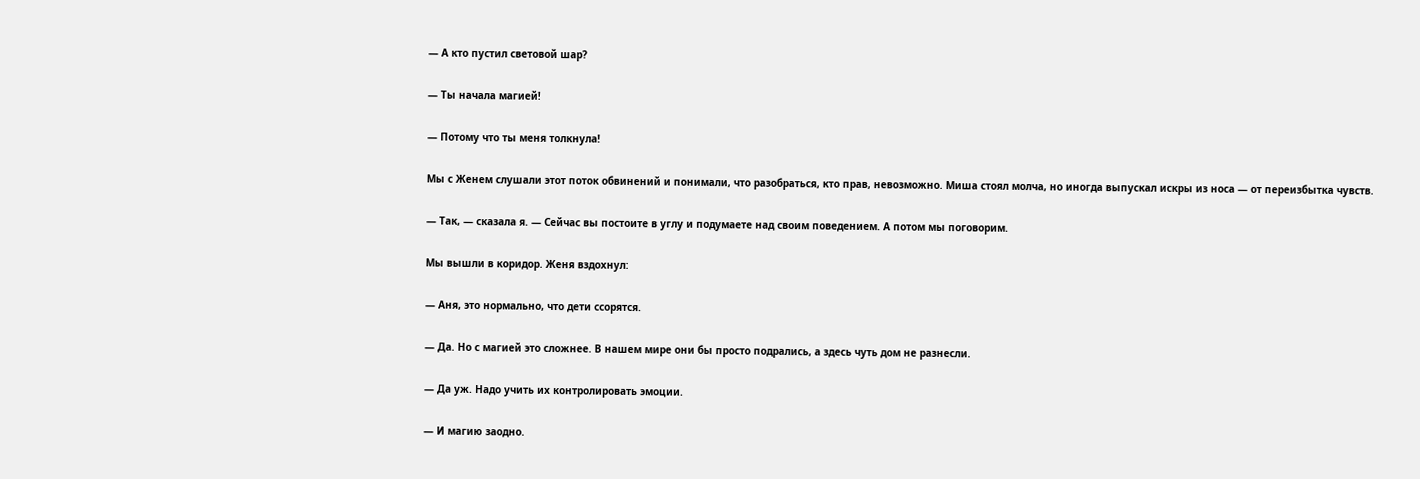— А кто пустил световой шар?

— Ты начала магией!

— Потому что ты меня толкнула!

Мы с Женем слушали этот поток обвинений и понимали, что разобраться, кто прав, невозможно. Миша стоял молча, но иногда выпускал искры из носа — от переизбытка чувств.

— Так, — сказала я. — Сейчас вы постоите в углу и подумаете над своим поведением. А потом мы поговорим.

Мы вышли в коридор. Женя вздохнул:

— Аня, это нормально, что дети ссорятся.

— Да. Но с магией это сложнее. В нашем мире они бы просто подрались, а здесь чуть дом не разнесли.

— Да уж. Надо учить их контролировать эмоции.

— И магию заодно.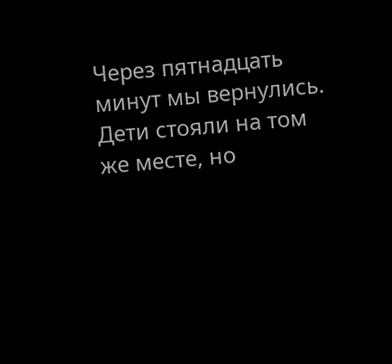Через пятнадцать минут мы вернулись. Дети стояли на том же месте, но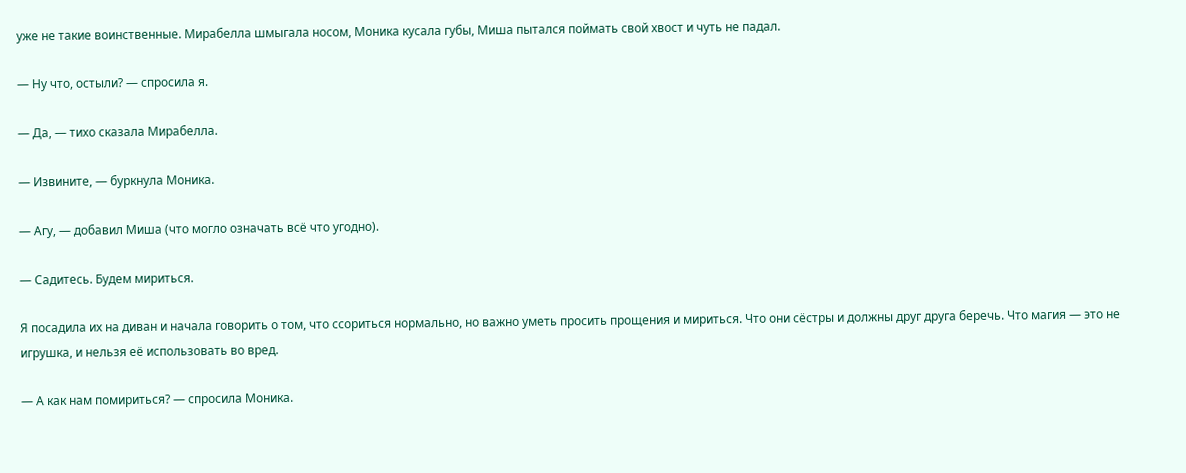уже не такие воинственные. Мирабелла шмыгала носом, Моника кусала губы, Миша пытался поймать свой хвост и чуть не падал.

— Ну что, остыли? — спросила я.

— Да, — тихо сказала Мирабелла.

— Извините, — буркнула Моника.

— Агу, — добавил Миша (что могло означать всё что угодно).

— Садитесь. Будем мириться.

Я посадила их на диван и начала говорить о том, что ссориться нормально, но важно уметь просить прощения и мириться. Что они сёстры и должны друг друга беречь. Что магия — это не игрушка, и нельзя её использовать во вред.

— А как нам помириться? — спросила Моника.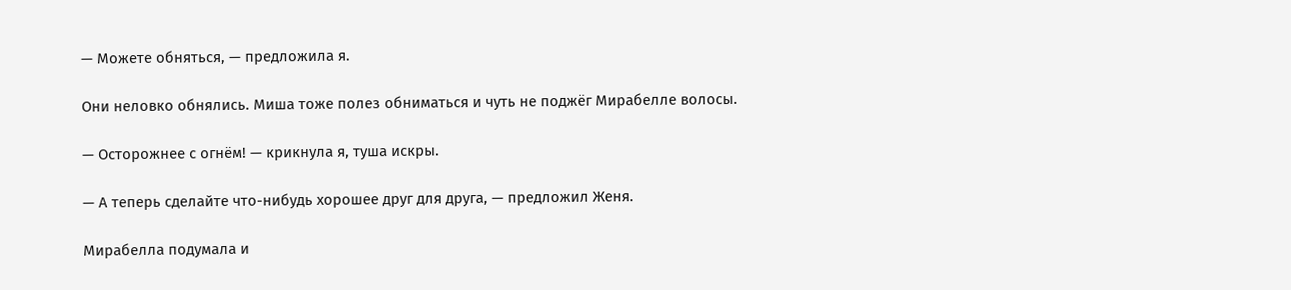— Можете обняться, — предложила я.

Они неловко обнялись. Миша тоже полез обниматься и чуть не поджёг Мирабелле волосы.

— Осторожнее с огнём! — крикнула я, туша искры.

— А теперь сделайте что-нибудь хорошее друг для друга, — предложил Женя.

Мирабелла подумала и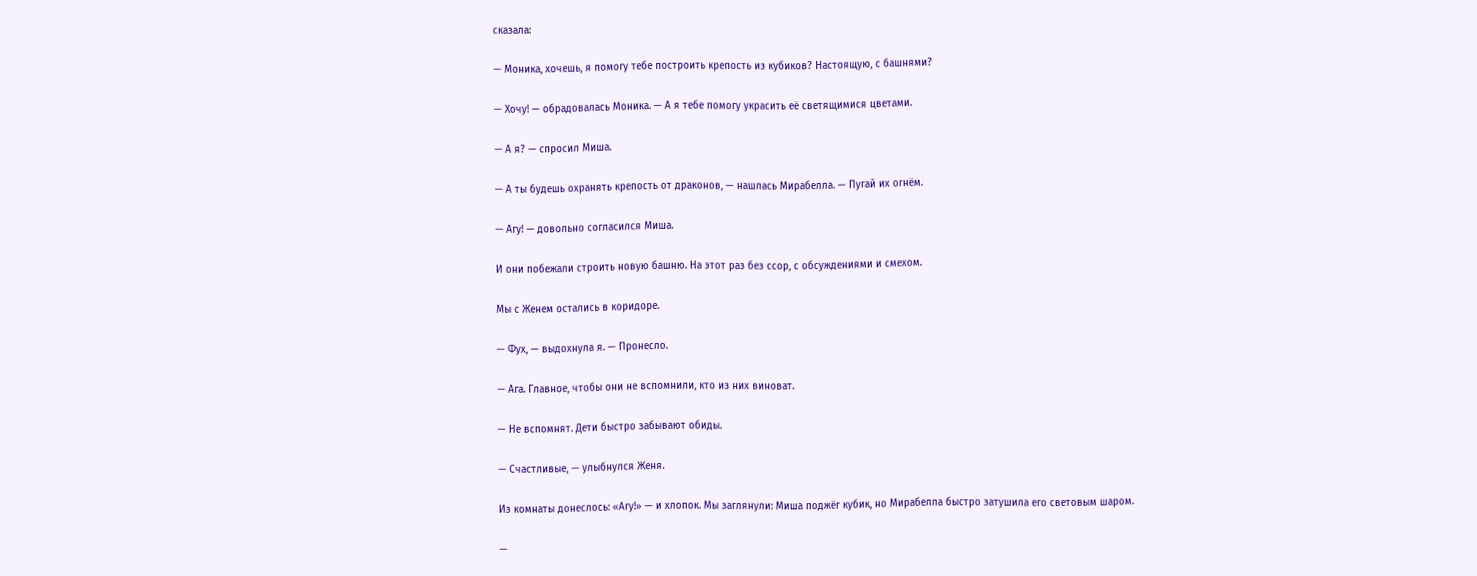сказала:

— Моника, хочешь, я помогу тебе построить крепость из кубиков? Настоящую, с башнями?

— Хочу! — обрадовалась Моника. — А я тебе помогу украсить её светящимися цветами.

— А я? — спросил Миша.

— А ты будешь охранять крепость от драконов, — нашлась Мирабелла. — Пугай их огнём.

— Агу! — довольно согласился Миша.

И они побежали строить новую башню. На этот раз без ссор, с обсуждениями и смехом.

Мы с Женем остались в коридоре.

— Фух, — выдохнула я. — Пронесло.

— Ага. Главное, чтобы они не вспомнили, кто из них виноват.

— Не вспомнят. Дети быстро забывают обиды.

— Счастливые, — улыбнулся Женя.

Из комнаты донеслось: «Агу!» — и хлопок. Мы заглянули: Миша поджёг кубик, но Мирабелла быстро затушила его световым шаром.

—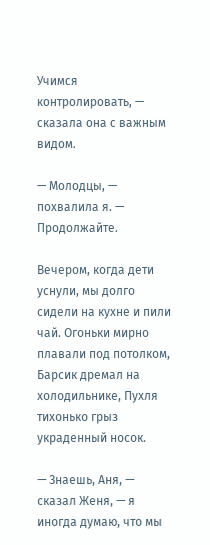Учимся контролировать, — сказала она с важным видом.

— Молодцы, — похвалила я. — Продолжайте.

Вечером, когда дети уснули, мы долго сидели на кухне и пили чай. Огоньки мирно плавали под потолком, Барсик дремал на холодильнике, Пухля тихонько грыз украденный носок.

— Знаешь, Аня, — сказал Женя, — я иногда думаю, что мы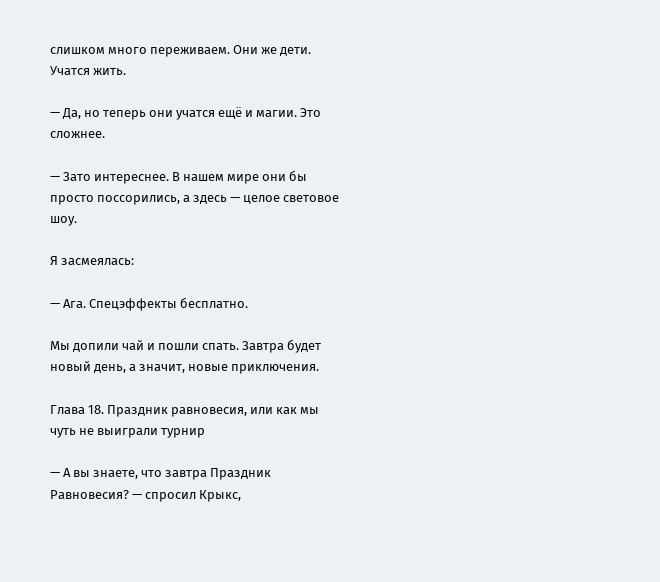слишком много переживаем. Они же дети. Учатся жить.

— Да, но теперь они учатся ещё и магии. Это сложнее.

— Зато интереснее. В нашем мире они бы просто поссорились, а здесь — целое световое шоу.

Я засмеялась:

— Ага. Спецэффекты бесплатно.

Мы допили чай и пошли спать. Завтра будет новый день, а значит, новые приключения.

Глава 18. Праздник равновесия, или как мы чуть не выиграли турнир

— А вы знаете, что завтра Праздник Равновесия? — спросил Крыкс,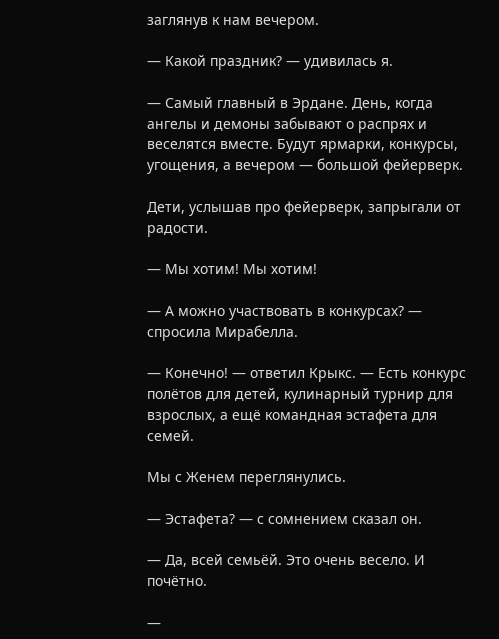заглянув к нам вечером.

— Какой праздник? — удивилась я.

— Самый главный в Эрдане. День, когда ангелы и демоны забывают о распрях и веселятся вместе. Будут ярмарки, конкурсы, угощения, а вечером — большой фейерверк.

Дети, услышав про фейерверк, запрыгали от радости.

— Мы хотим! Мы хотим!

— А можно участвовать в конкурсах? — спросила Мирабелла.

— Конечно! — ответил Крыкс. — Есть конкурс полётов для детей, кулинарный турнир для взрослых, а ещё командная эстафета для семей.

Мы с Женем переглянулись.

— Эстафета? — с сомнением сказал он.

— Да, всей семьёй. Это очень весело. И почётно.

—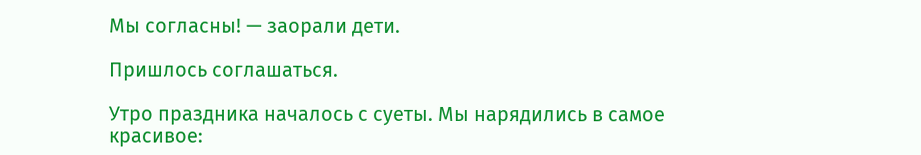Мы согласны! — заорали дети.

Пришлось соглашаться.

Утро праздника началось с суеты. Мы нарядились в самое красивое: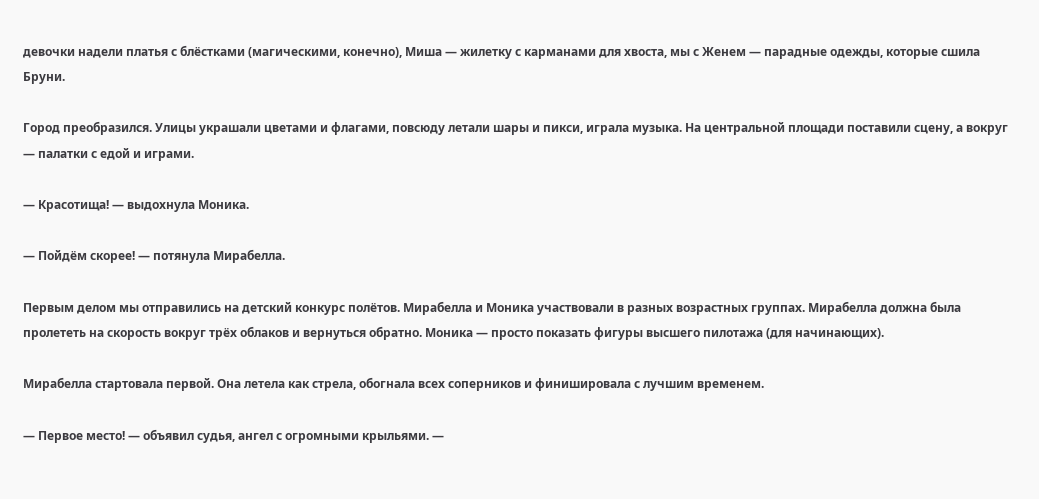девочки надели платья с блёстками (магическими, конечно), Миша — жилетку с карманами для хвоста, мы с Женем — парадные одежды, которые сшила Бруни.

Город преобразился. Улицы украшали цветами и флагами, повсюду летали шары и пикси, играла музыка. На центральной площади поставили сцену, а вокруг — палатки с едой и играми.

— Красотища! — выдохнула Моника.

— Пойдём скорее! — потянула Мирабелла.

Первым делом мы отправились на детский конкурс полётов. Мирабелла и Моника участвовали в разных возрастных группах. Мирабелла должна была пролететь на скорость вокруг трёх облаков и вернуться обратно. Моника — просто показать фигуры высшего пилотажа (для начинающих).

Мирабелла стартовала первой. Она летела как стрела, обогнала всех соперников и финишировала с лучшим временем.

— Первое место! — объявил судья, ангел с огромными крыльями. —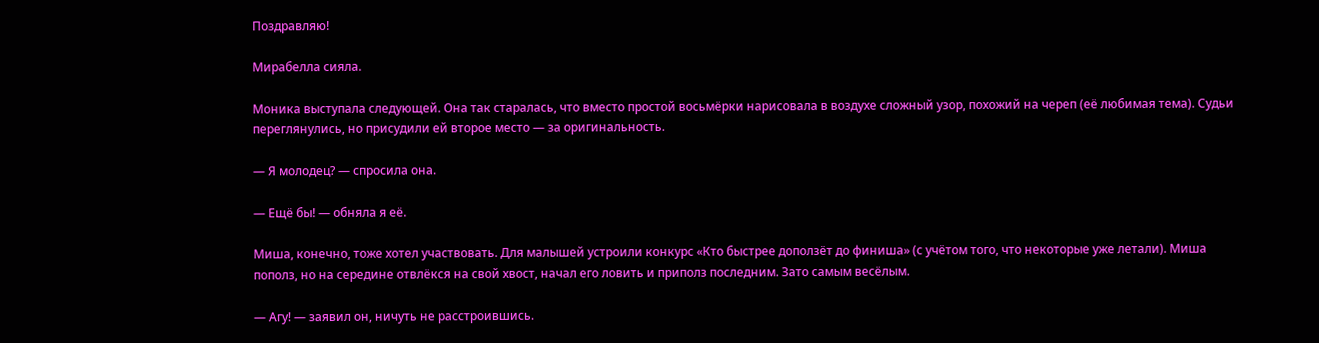Поздравляю!

Мирабелла сияла.

Моника выступала следующей. Она так старалась, что вместо простой восьмёрки нарисовала в воздухе сложный узор, похожий на череп (её любимая тема). Судьи переглянулись, но присудили ей второе место — за оригинальность.

— Я молодец? — спросила она.

— Ещё бы! — обняла я её.

Миша, конечно, тоже хотел участвовать. Для малышей устроили конкурс «Кто быстрее доползёт до финиша» (с учётом того, что некоторые уже летали). Миша пополз, но на середине отвлёкся на свой хвост, начал его ловить и приполз последним. Зато самым весёлым.

— Агу! — заявил он, ничуть не расстроившись.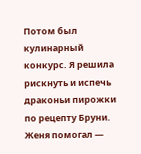Потом был кулинарный конкурс. Я решила рискнуть и испечь драконьи пирожки по рецепту Бруни. Женя помогал —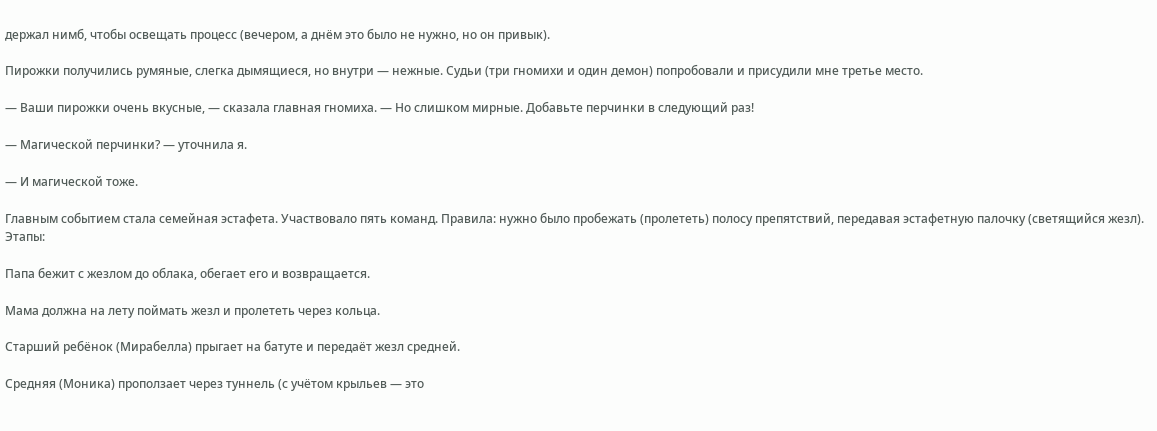держал нимб, чтобы освещать процесс (вечером, а днём это было не нужно, но он привык).

Пирожки получились румяные, слегка дымящиеся, но внутри — нежные. Судьи (три гномихи и один демон) попробовали и присудили мне третье место.

— Ваши пирожки очень вкусные, — сказала главная гномиха. — Но слишком мирные. Добавьте перчинки в следующий раз!

— Магической перчинки? — уточнила я.

— И магической тоже.

Главным событием стала семейная эстафета. Участвовало пять команд. Правила: нужно было пробежать (пролететь) полосу препятствий, передавая эстафетную палочку (светящийся жезл). Этапы:

Папа бежит с жезлом до облака, обегает его и возвращается.

Мама должна на лету поймать жезл и пролететь через кольца.

Старший ребёнок (Мирабелла) прыгает на батуте и передаёт жезл средней.

Средняя (Моника) проползает через туннель (с учётом крыльев — это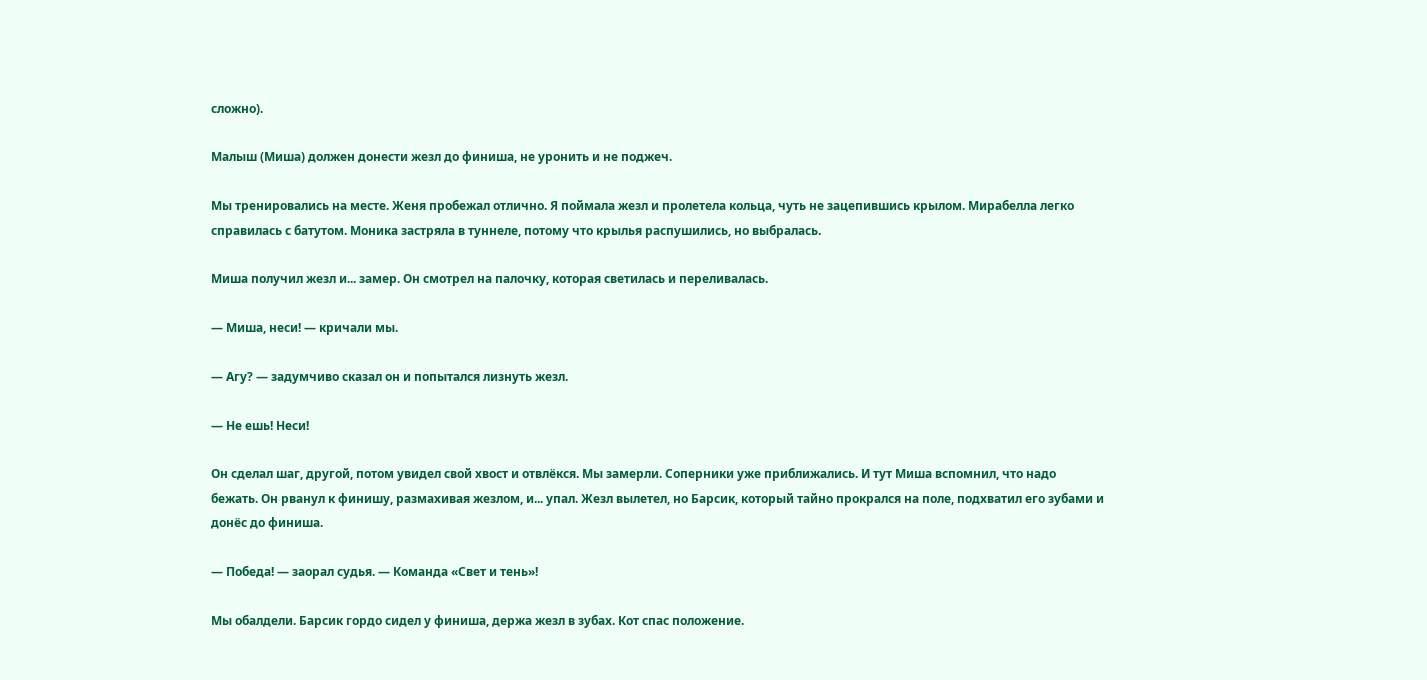сложно).

Малыш (Миша) должен донести жезл до финиша, не уронить и не поджеч.

Мы тренировались на месте. Женя пробежал отлично. Я поймала жезл и пролетела кольца, чуть не зацепившись крылом. Мирабелла легко справилась с батутом. Моника застряла в туннеле, потому что крылья распушились, но выбралась.

Миша получил жезл и... замер. Он смотрел на палочку, которая светилась и переливалась.

— Миша, неси! — кричали мы.

— Агу? — задумчиво сказал он и попытался лизнуть жезл.

— Не ешь! Неси!

Он сделал шаг, другой, потом увидел свой хвост и отвлёкся. Мы замерли. Соперники уже приближались. И тут Миша вспомнил, что надо бежать. Он рванул к финишу, размахивая жезлом, и... упал. Жезл вылетел, но Барсик, который тайно прокрался на поле, подхватил его зубами и донёс до финиша.

— Победа! — заорал судья. — Команда «Свет и тень»!

Мы обалдели. Барсик гордо сидел у финиша, держа жезл в зубах. Кот спас положение.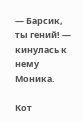— Барсик, ты гений! — кинулась к нему Моника.

Кот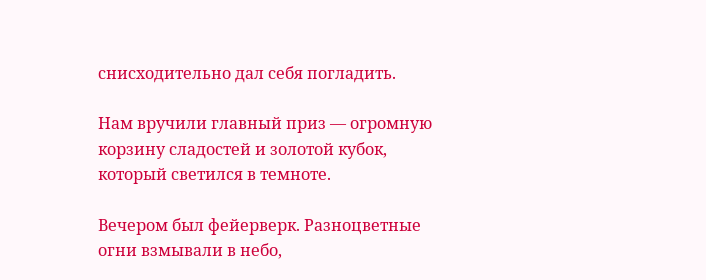снисходительно дал себя погладить.

Нам вручили главный приз — огромную корзину сладостей и золотой кубок, который светился в темноте.

Вечером был фейерверк. Разноцветные огни взмывали в небо,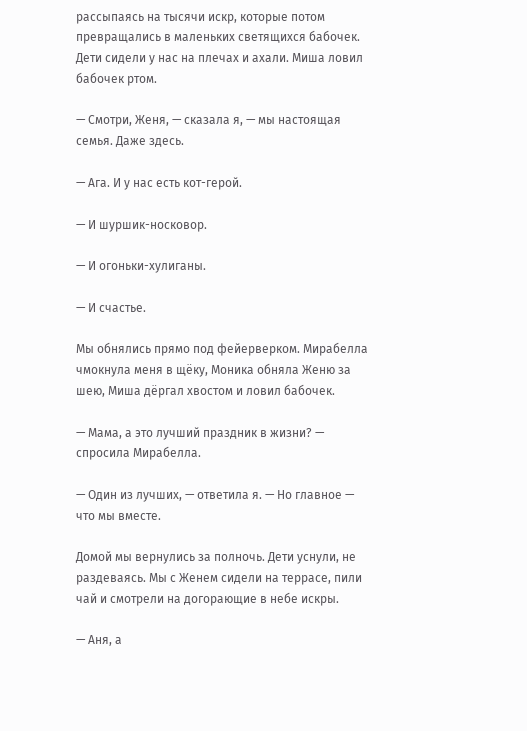рассыпаясь на тысячи искр, которые потом превращались в маленьких светящихся бабочек. Дети сидели у нас на плечах и ахали. Миша ловил бабочек ртом.

— Смотри, Женя, — сказала я, — мы настоящая семья. Даже здесь.

— Ага. И у нас есть кот-герой.

— И шуршик-носковор.

— И огоньки-хулиганы.

— И счастье.

Мы обнялись прямо под фейерверком. Мирабелла чмокнула меня в щёку, Моника обняла Женю за шею, Миша дёргал хвостом и ловил бабочек.

— Мама, а это лучший праздник в жизни? — спросила Мирабелла.

— Один из лучших, — ответила я. — Но главное — что мы вместе.

Домой мы вернулись за полночь. Дети уснули, не раздеваясь. Мы с Женем сидели на террасе, пили чай и смотрели на догорающие в небе искры.

— Аня, а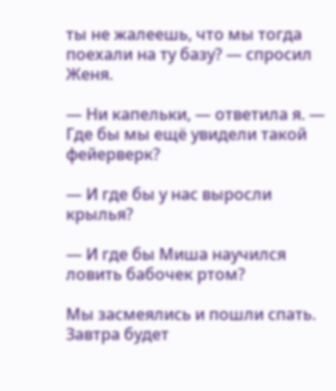ты не жалеешь, что мы тогда поехали на ту базу? — спросил Женя.

— Ни капельки, — ответила я. — Где бы мы ещё увидели такой фейерверк?

— И где бы у нас выросли крылья?

— И где бы Миша научился ловить бабочек ртом?

Мы засмеялись и пошли спать. Завтра будет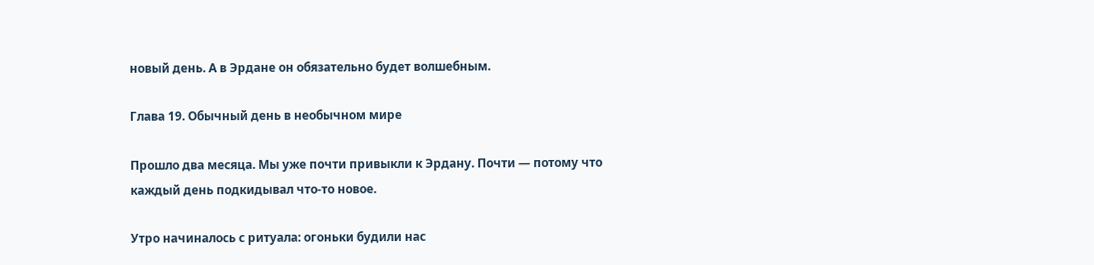новый день. А в Эрдане он обязательно будет волшебным.

Глава 19. Обычный день в необычном мире

Прошло два месяца. Мы уже почти привыкли к Эрдану. Почти — потому что каждый день подкидывал что-то новое.

Утро начиналось с ритуала: огоньки будили нас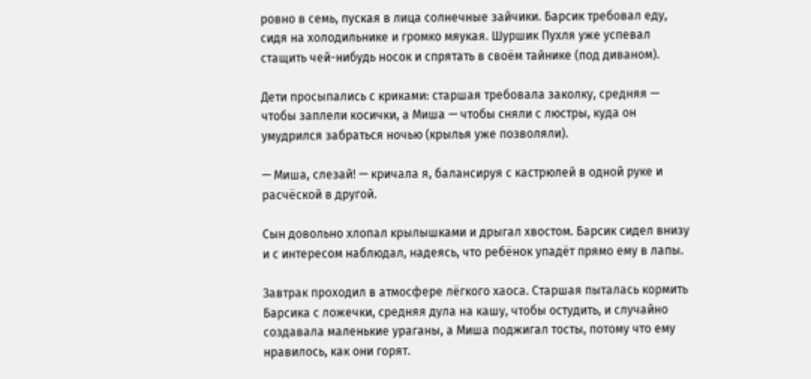ровно в семь, пуская в лица солнечные зайчики. Барсик требовал еду, сидя на холодильнике и громко мяукая. Шуршик Пухля уже успевал стащить чей-нибудь носок и спрятать в своём тайнике (под диваном).

Дети просыпались с криками: старшая требовала заколку, средняя — чтобы заплели косички, а Миша — чтобы сняли с люстры, куда он умудрился забраться ночью (крылья уже позволяли).

— Миша, слезай! — кричала я, балансируя с кастрюлей в одной руке и расчёской в другой.

Сын довольно хлопал крылышками и дрыгал хвостом. Барсик сидел внизу и с интересом наблюдал, надеясь, что ребёнок упадёт прямо ему в лапы.

Завтрак проходил в атмосфере лёгкого хаоса. Старшая пыталась кормить Барсика с ложечки, средняя дула на кашу, чтобы остудить, и случайно создавала маленькие ураганы, а Миша поджигал тосты, потому что ему нравилось, как они горят.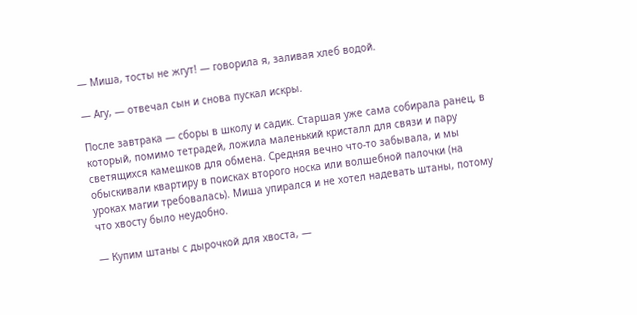— Миша, тосты не жгут! — говорила я, заливая хлеб водой.

— Агу, — отвечал сын и снова пускал искры.

После завтрака — сборы в школу и садик. Старшая уже сама собирала ранец, в который, помимо тетрадей, ложила маленький кристалл для связи и пару светящихся камешков для обмена. Средняя вечно что-то забывала, и мы обыскивали квартиру в поисках второго носка или волшебной палочки (на уроках магии требовалась). Миша упирался и не хотел надевать штаны, потому что хвосту было неудобно.

— Купим штаны с дырочкой для хвоста, —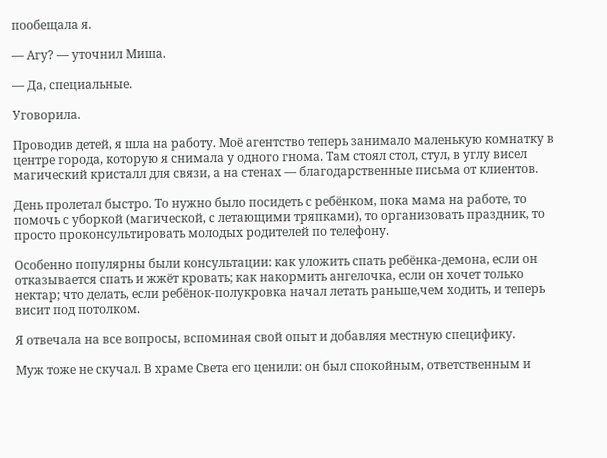пообещала я.

— Агу? — уточнил Миша.

— Да, специальные.

Уговорила.

Проводив детей, я шла на работу. Моё агентство теперь занимало маленькую комнатку в центре города, которую я снимала у одного гнома. Там стоял стол, стул, в углу висел магический кристалл для связи, а на стенах — благодарственные письма от клиентов.

День пролетал быстро. То нужно было посидеть с ребёнком, пока мама на работе, то помочь с уборкой (магической, с летающими тряпками), то организовать праздник, то просто проконсультировать молодых родителей по телефону.

Особенно популярны были консультации: как уложить спать ребёнка-демона, если он отказывается спать и жжёт кровать; как накормить ангелочка, если он хочет только нектар; что делать, если ребёнок-полукровка начал летать раньше,чем ходить, и теперь висит под потолком.

Я отвечала на все вопросы, вспоминая свой опыт и добавляя местную специфику.

Муж тоже не скучал. В храме Света его ценили: он был спокойным, ответственным и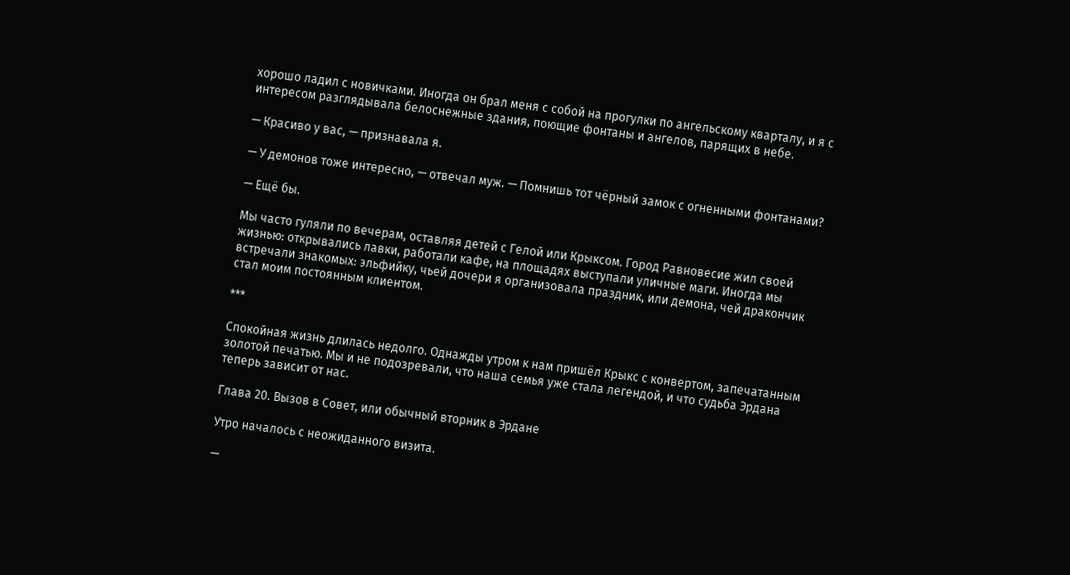хорошо ладил с новичками. Иногда он брал меня с собой на прогулки по ангельскому кварталу, и я с интересом разглядывала белоснежные здания, поющие фонтаны и ангелов, парящих в небе.

— Красиво у вас, — признавала я.

— У демонов тоже интересно, — отвечал муж. — Помнишь тот чёрный замок с огненными фонтанами?

— Ещё бы.

Мы часто гуляли по вечерам, оставляя детей с Гелой или Крыксом. Город Равновесие жил своей жизнью: открывались лавки, работали кафе, на площадях выступали уличные маги. Иногда мы встречали знакомых: эльфийку, чьей дочери я организовала праздник, или демона, чей дракончик стал моим постоянным клиентом.

***

Спокойная жизнь длилась недолго. Однажды утром к нам пришёл Крыкс с конвертом, запечатанным золотой печатью. Мы и не подозревали, что наша семья уже стала легендой, и что судьба Эрдана теперь зависит от нас.

Глава 20. Вызов в Совет, или обычный вторник в Эрдане

Утро началось с неожиданного визита.

—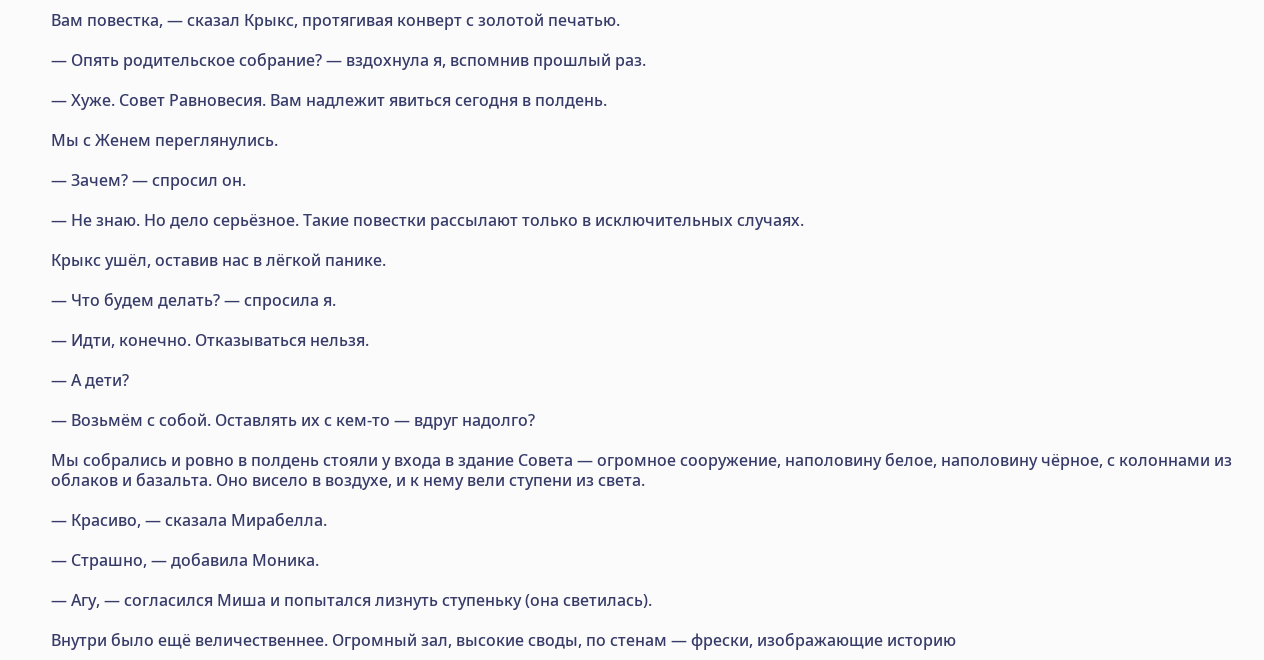Вам повестка, — сказал Крыкс, протягивая конверт с золотой печатью.

— Опять родительское собрание? — вздохнула я, вспомнив прошлый раз.

— Хуже. Совет Равновесия. Вам надлежит явиться сегодня в полдень.

Мы с Женем переглянулись.

— Зачем? — спросил он.

— Не знаю. Но дело серьёзное. Такие повестки рассылают только в исключительных случаях.

Крыкс ушёл, оставив нас в лёгкой панике.

— Что будем делать? — спросила я.

— Идти, конечно. Отказываться нельзя.

— А дети?

— Возьмём с собой. Оставлять их с кем-то — вдруг надолго?

Мы собрались и ровно в полдень стояли у входа в здание Совета — огромное сооружение, наполовину белое, наполовину чёрное, с колоннами из облаков и базальта. Оно висело в воздухе, и к нему вели ступени из света.

— Красиво, — сказала Мирабелла.

— Страшно, — добавила Моника.

— Агу, — согласился Миша и попытался лизнуть ступеньку (она светилась).

Внутри было ещё величественнее. Огромный зал, высокие своды, по стенам — фрески, изображающие историю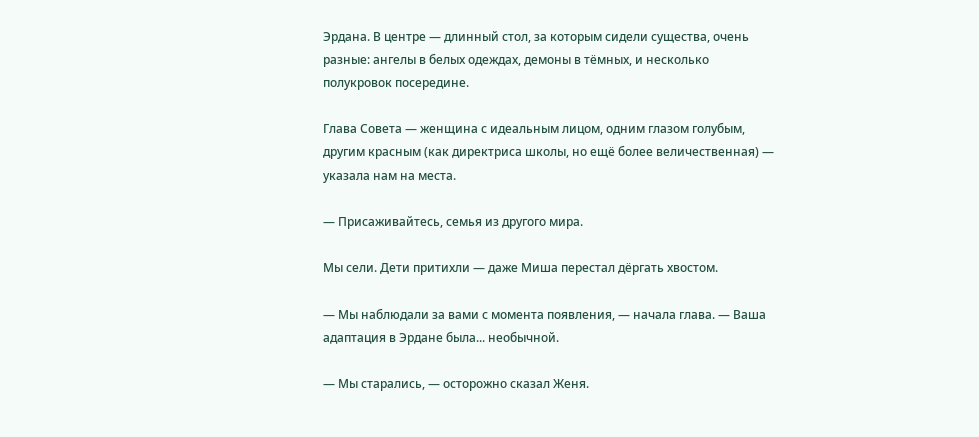Эрдана. В центре — длинный стол, за которым сидели существа, очень разные: ангелы в белых одеждах, демоны в тёмных, и несколько полукровок посередине.

Глава Совета — женщина с идеальным лицом, одним глазом голубым, другим красным (как директриса школы, но ещё более величественная) — указала нам на места.

— Присаживайтесь, семья из другого мира.

Мы сели. Дети притихли — даже Миша перестал дёргать хвостом.

— Мы наблюдали за вами с момента появления, — начала глава. — Ваша адаптация в Эрдане была... необычной.

— Мы старались, — осторожно сказал Женя.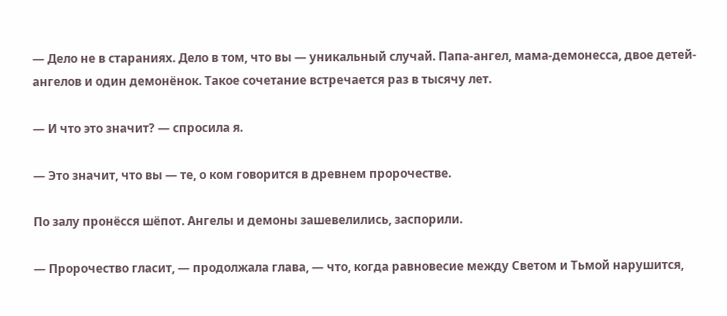— Дело не в стараниях. Дело в том, что вы — уникальный случай. Папа-ангел, мама-демонесса, двое детей-ангелов и один демонёнок. Такое сочетание встречается раз в тысячу лет.

— И что это значит? — спросила я.

— Это значит, что вы — те, о ком говорится в древнем пророчестве.

По залу пронёсся шёпот. Ангелы и демоны зашевелились, заспорили.

— Пророчество гласит, — продолжала глава, — что, когда равновесие между Светом и Тьмой нарушится,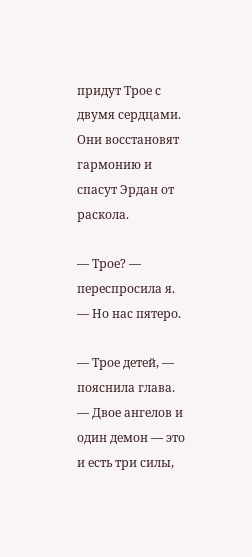придут Трое с двумя сердцами. Они восстановят гармонию и спасут Эрдан от раскола.

— Трое? — переспросила я. — Но нас пятеро.

— Трое детей, — пояснила глава. — Двое ангелов и один демон — это и есть три силы,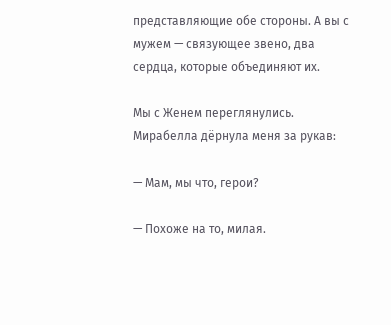представляющие обе стороны. А вы с мужем — связующее звено, два сердца, которые объединяют их.

Мы с Женем переглянулись. Мирабелла дёрнула меня за рукав:

— Мам, мы что, герои?

— Похоже на то, милая.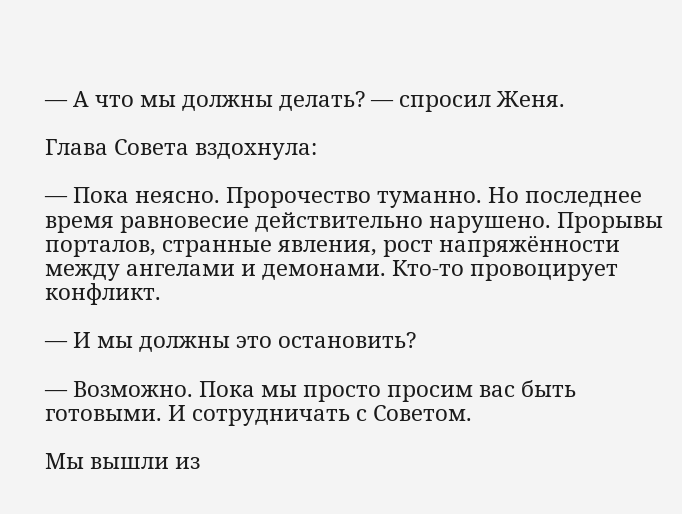— А что мы должны делать? — спросил Женя.

Глава Совета вздохнула:

— Пока неясно. Пророчество туманно. Но последнее время равновесие действительно нарушено. Прорывы порталов, странные явления, рост напряжённости между ангелами и демонами. Кто-то провоцирует конфликт.

— И мы должны это остановить?

— Возможно. Пока мы просто просим вас быть готовыми. И сотрудничать с Советом.

Мы вышли из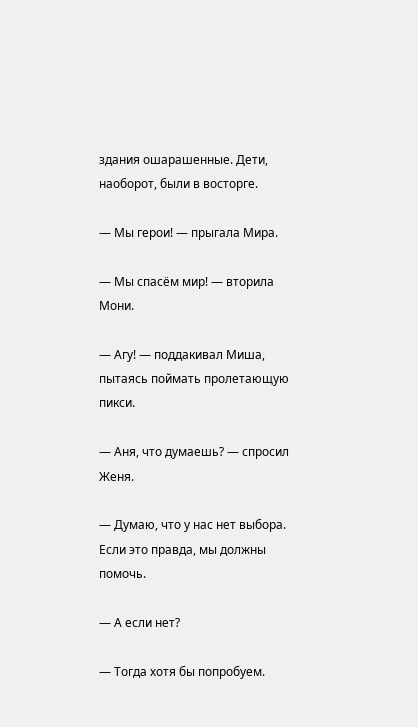здания ошарашенные. Дети, наоборот, были в восторге.

— Мы герои! — прыгала Мира.

— Мы спасём мир! — вторила Мони.

— Агу! — поддакивал Миша, пытаясь поймать пролетающую пикси.

— Аня, что думаешь? — спросил Женя.

— Думаю, что у нас нет выбора. Если это правда, мы должны помочь.

— А если нет?

— Тогда хотя бы попробуем.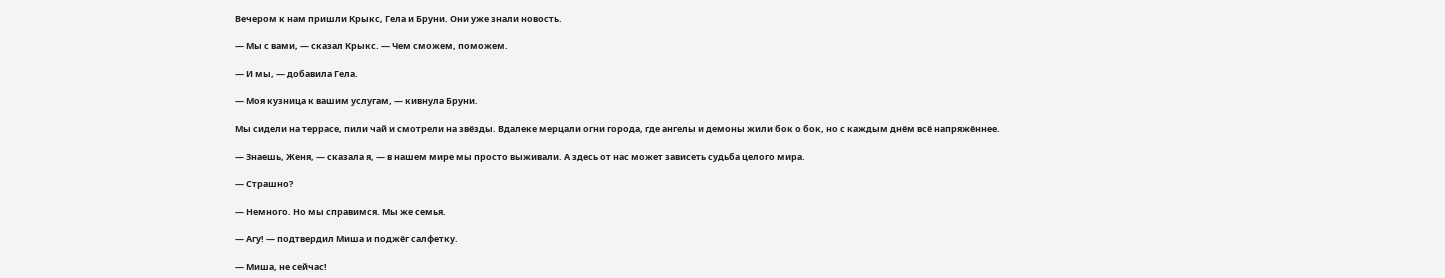Вечером к нам пришли Крыкс, Гела и Бруни. Они уже знали новость.

— Мы с вами, — сказал Крыкс. — Чем сможем, поможем.

— И мы, — добавила Гела.

— Моя кузница к вашим услугам, — кивнула Бруни.

Мы сидели на террасе, пили чай и смотрели на звёзды. Вдалеке мерцали огни города, где ангелы и демоны жили бок о бок, но с каждым днём всё напряжённее.

— Знаешь, Женя, — сказала я, — в нашем мире мы просто выживали. А здесь от нас может зависеть судьба целого мира.

— Страшно?

— Немного. Но мы справимся. Мы же семья.

— Агу! — подтвердил Миша и поджёг салфетку.

— Миша, не сейчас!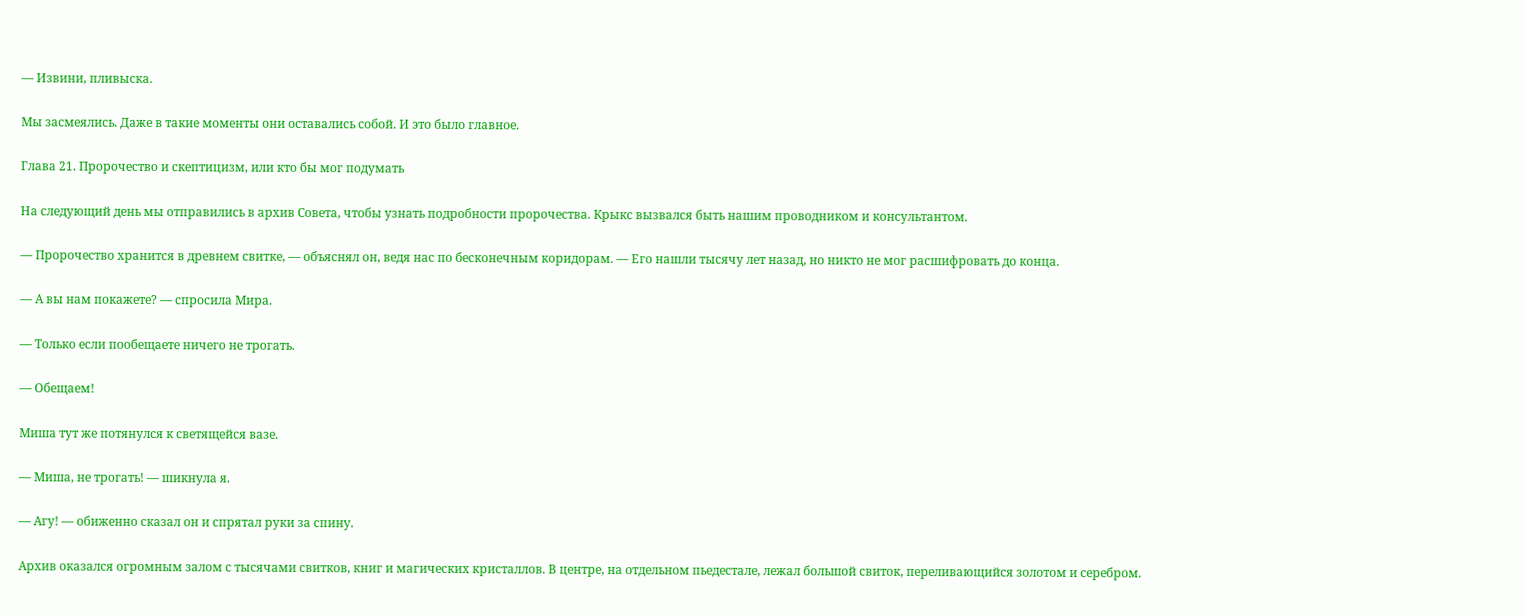— Извини, пливыска.

Мы засмеялись. Даже в такие моменты они оставались собой. И это было главное.

Глава 21. Пророчество и скептицизм, или кто бы мог подумать

На следующий день мы отправились в архив Совета, чтобы узнать подробности пророчества. Крыкс вызвался быть нашим проводником и консультантом.

— Пророчество хранится в древнем свитке, — объяснял он, ведя нас по бесконечным коридорам. — Его нашли тысячу лет назад, но никто не мог расшифровать до конца.

— А вы нам покажете? — спросила Мира.

— Только если пообещаете ничего не трогать.

— Обещаем!

Миша тут же потянулся к светящейся вазе.

— Миша, не трогать! — шикнула я.

— Агу! — обиженно сказал он и спрятал руки за спину.

Архив оказался огромным залом с тысячами свитков, книг и магических кристаллов. В центре, на отдельном пьедестале, лежал большой свиток, переливающийся золотом и серебром.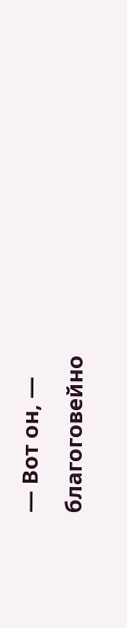— Вот он, — благоговейно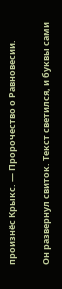произнёс Крыкс. — Пророчество о Равновесии.

Он развернул свиток. Текст светился, и буквы сами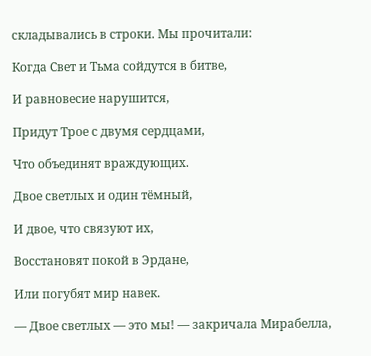складывались в строки. Мы прочитали:

Когда Свет и Тьма сойдутся в битве,

И равновесие нарушится,

Придут Трое с двумя сердцами,

Что объединят враждующих.

Двое светлых и один тёмный,

И двое, что связуют их,

Восстановят покой в Эрдане,

Или погубят мир навек.

— Двое светлых — это мы! — закричала Мирабелла,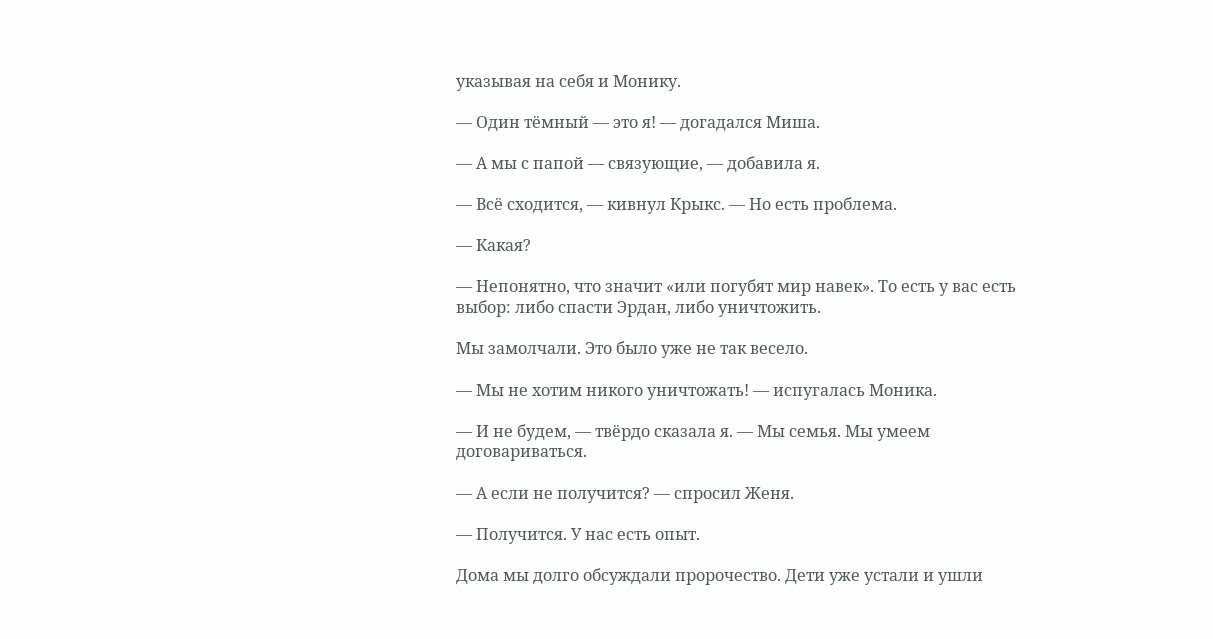указывая на себя и Монику.

— Один тёмный — это я! — догадался Миша.

— А мы с папой — связующие, — добавила я.

— Всё сходится, — кивнул Крыкс. — Но есть проблема.

— Какая?

— Непонятно, что значит «или погубят мир навек». То есть у вас есть выбор: либо спасти Эрдан, либо уничтожить.

Мы замолчали. Это было уже не так весело.

— Мы не хотим никого уничтожать! — испугалась Моника.

— И не будем, — твёрдо сказала я. — Мы семья. Мы умеем договариваться.

— А если не получится? — спросил Женя.

— Получится. У нас есть опыт.

Дома мы долго обсуждали пророчество. Дети уже устали и ушли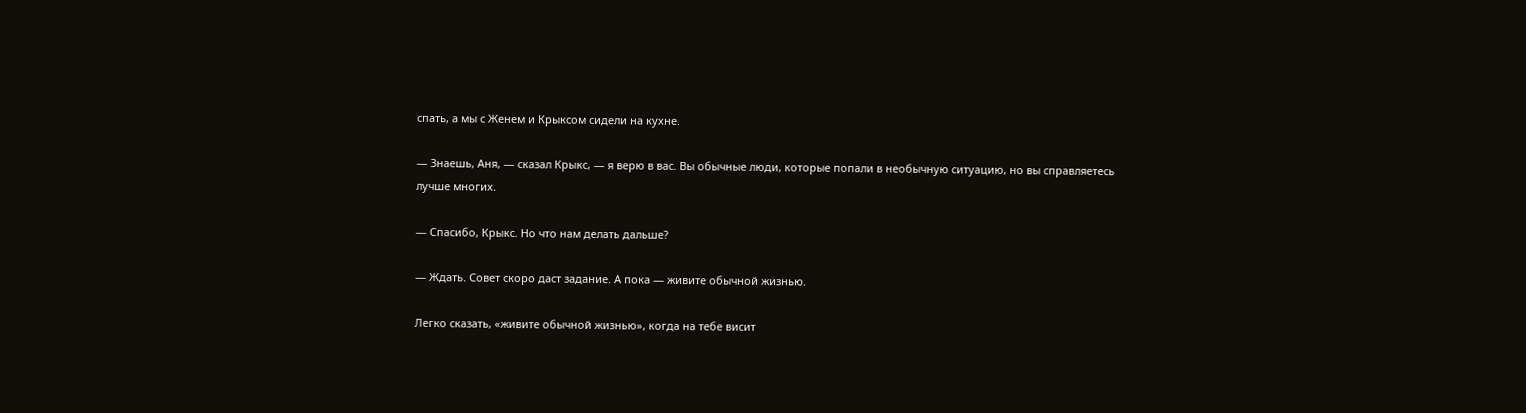спать, а мы с Женем и Крыксом сидели на кухне.

— Знаешь, Аня, — сказал Крыкс, — я верю в вас. Вы обычные люди, которые попали в необычную ситуацию, но вы справляетесь лучше многих.

— Спасибо, Крыкс. Но что нам делать дальше?

— Ждать. Совет скоро даст задание. А пока — живите обычной жизнью.

Легко сказать, «живите обычной жизнью», когда на тебе висит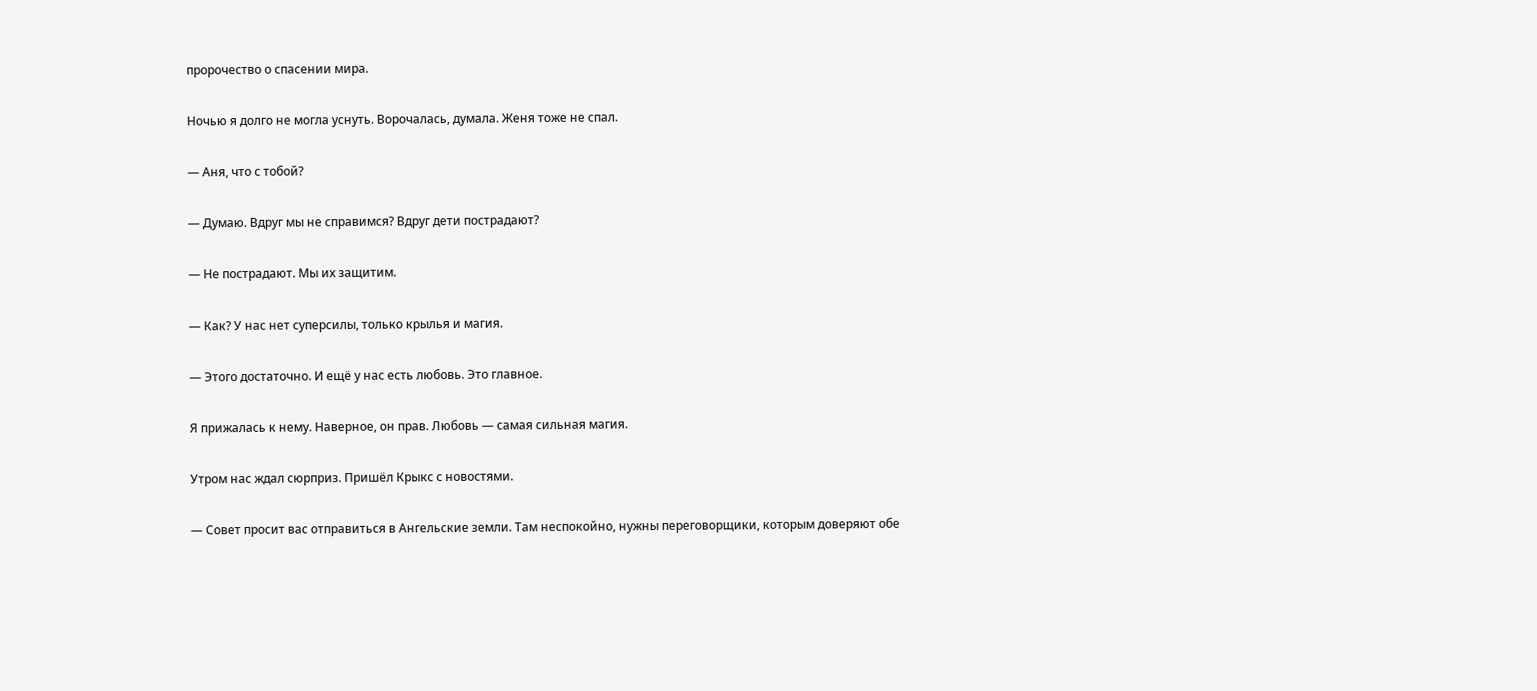пророчество о спасении мира.

Ночью я долго не могла уснуть. Ворочалась, думала. Женя тоже не спал.

— Аня, что с тобой?

— Думаю. Вдруг мы не справимся? Вдруг дети пострадают?

— Не пострадают. Мы их защитим.

— Как? У нас нет суперсилы, только крылья и магия.

— Этого достаточно. И ещё у нас есть любовь. Это главное.

Я прижалась к нему. Наверное, он прав. Любовь — самая сильная магия.

Утром нас ждал сюрприз. Пришёл Крыкс с новостями.

— Совет просит вас отправиться в Ангельские земли. Там неспокойно, нужны переговорщики, которым доверяют обе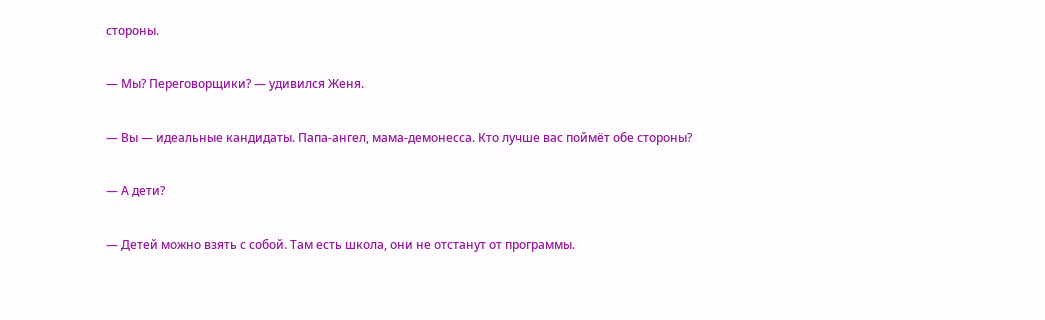стороны.

— Мы? Переговорщики? — удивился Женя.

— Вы — идеальные кандидаты. Папа-ангел, мама-демонесса. Кто лучше вас поймёт обе стороны?

— А дети?

— Детей можно взять с собой. Там есть школа, они не отстанут от программы.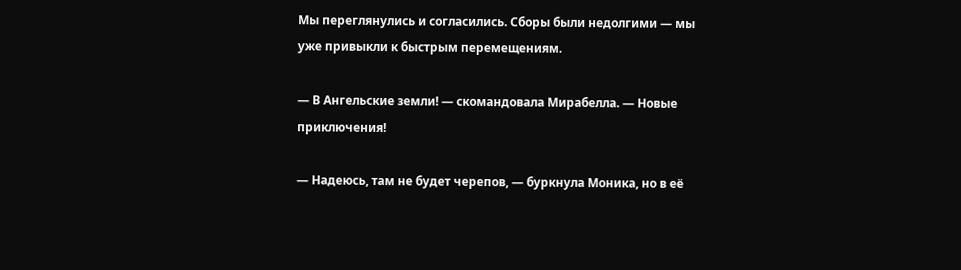Мы переглянулись и согласились. Сборы были недолгими — мы уже привыкли к быстрым перемещениям.

— В Ангельские земли! — скомандовала Мирабелла. — Новые приключения!

— Надеюсь, там не будет черепов, — буркнула Моника, но в её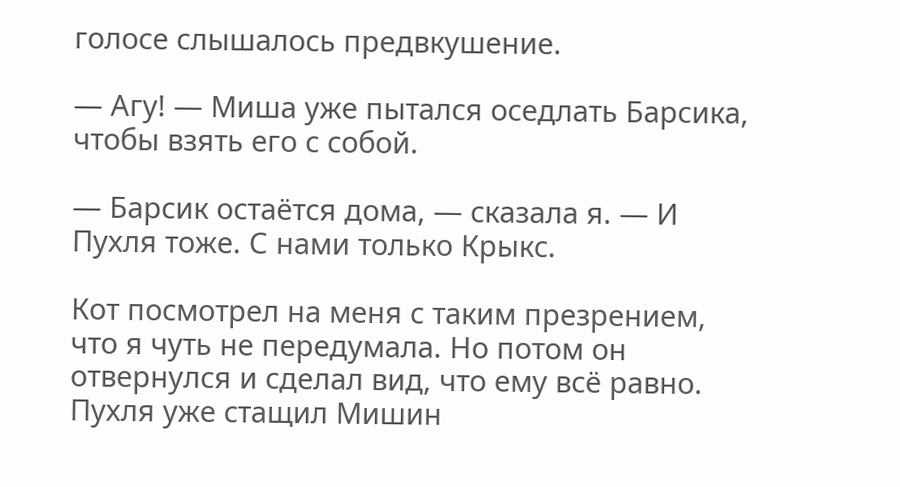голосе слышалось предвкушение.

— Агу! — Миша уже пытался оседлать Барсика, чтобы взять его с собой.

— Барсик остаётся дома, — сказала я. — И Пухля тоже. С нами только Крыкс.

Кот посмотрел на меня с таким презрением, что я чуть не передумала. Но потом он отвернулся и сделал вид, что ему всё равно. Пухля уже стащил Мишин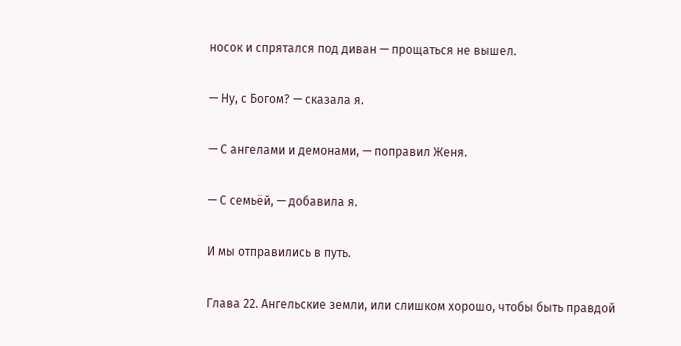носок и спрятался под диван — прощаться не вышел.

— Ну, с Богом? — сказала я.

— С ангелами и демонами, — поправил Женя.

— С семьёй, — добавила я.

И мы отправились в путь.

Глава 22. Ангельские земли, или слишком хорошо, чтобы быть правдой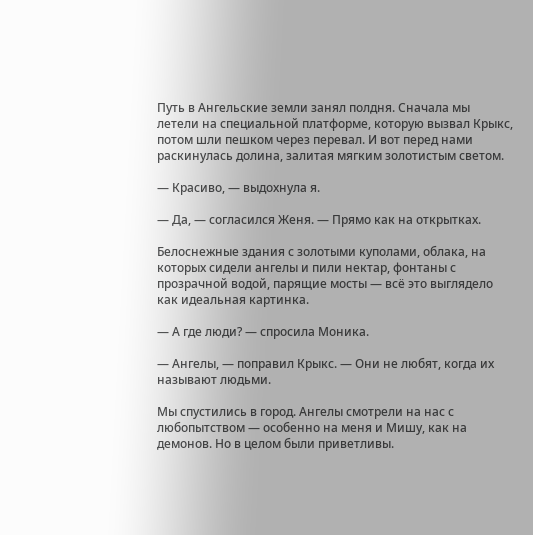Путь в Ангельские земли занял полдня. Сначала мы летели на специальной платформе, которую вызвал Крыкс, потом шли пешком через перевал. И вот перед нами раскинулась долина, залитая мягким золотистым светом.

— Красиво, — выдохнула я.

— Да, — согласился Женя. — Прямо как на открытках.

Белоснежные здания с золотыми куполами, облака, на которых сидели ангелы и пили нектар, фонтаны с прозрачной водой, парящие мосты — всё это выглядело как идеальная картинка.

— А где люди? — спросила Моника.

— Ангелы, — поправил Крыкс. — Они не любят, когда их называют людьми.

Мы спустились в город. Ангелы смотрели на нас с любопытством — особенно на меня и Мишу, как на демонов. Но в целом были приветливы.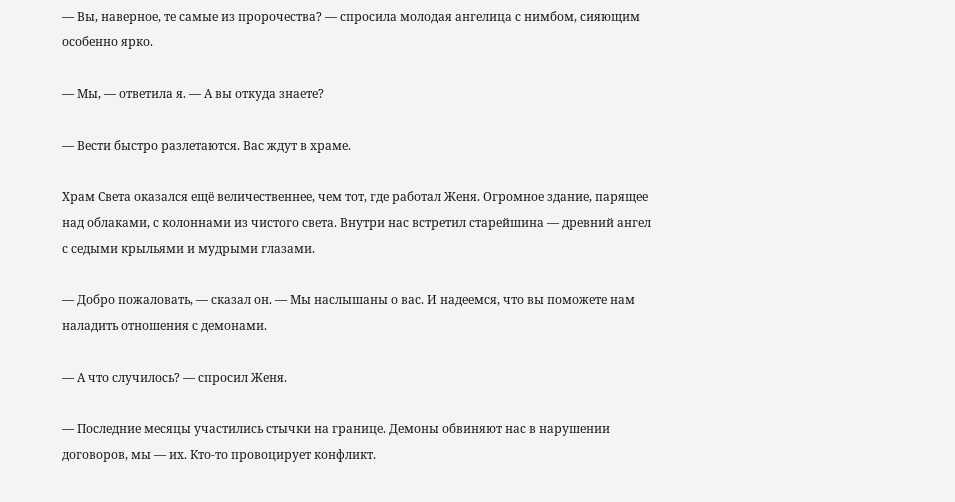— Вы, наверное, те самые из пророчества? — спросила молодая ангелица с нимбом, сияющим особенно ярко.

— Мы, — ответила я. — А вы откуда знаете?

— Вести быстро разлетаются. Вас ждут в храме.

Храм Света оказался ещё величественнее, чем тот, где работал Женя. Огромное здание, парящее над облаками, с колоннами из чистого света. Внутри нас встретил старейшина — древний ангел с седыми крыльями и мудрыми глазами.

— Добро пожаловать, — сказал он. — Мы наслышаны о вас. И надеемся, что вы поможете нам наладить отношения с демонами.

— А что случилось? — спросил Женя.

— Последние месяцы участились стычки на границе. Демоны обвиняют нас в нарушении договоров, мы — их. Кто-то провоцирует конфликт.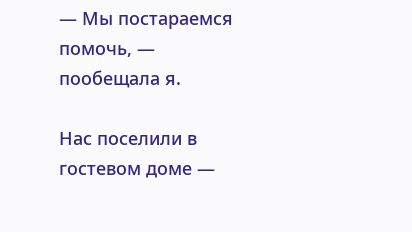— Мы постараемся помочь, — пообещала я.

Нас поселили в гостевом доме —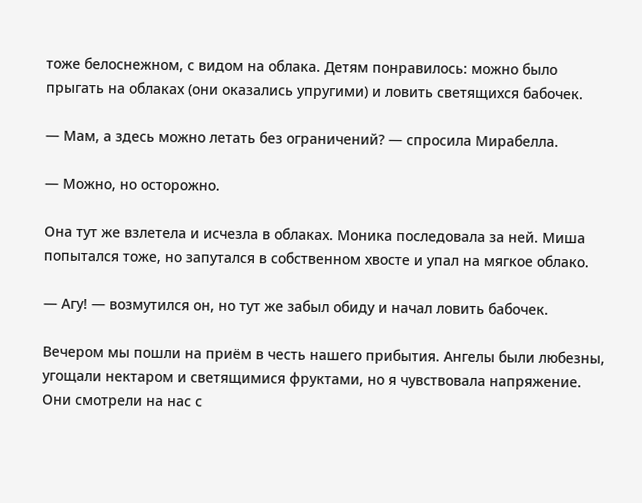тоже белоснежном, с видом на облака. Детям понравилось: можно было прыгать на облаках (они оказались упругими) и ловить светящихся бабочек.

— Мам, а здесь можно летать без ограничений? — спросила Мирабелла.

— Можно, но осторожно.

Она тут же взлетела и исчезла в облаках. Моника последовала за ней. Миша попытался тоже, но запутался в собственном хвосте и упал на мягкое облако.

— Агу! — возмутился он, но тут же забыл обиду и начал ловить бабочек.

Вечером мы пошли на приём в честь нашего прибытия. Ангелы были любезны, угощали нектаром и светящимися фруктами, но я чувствовала напряжение. Они смотрели на нас с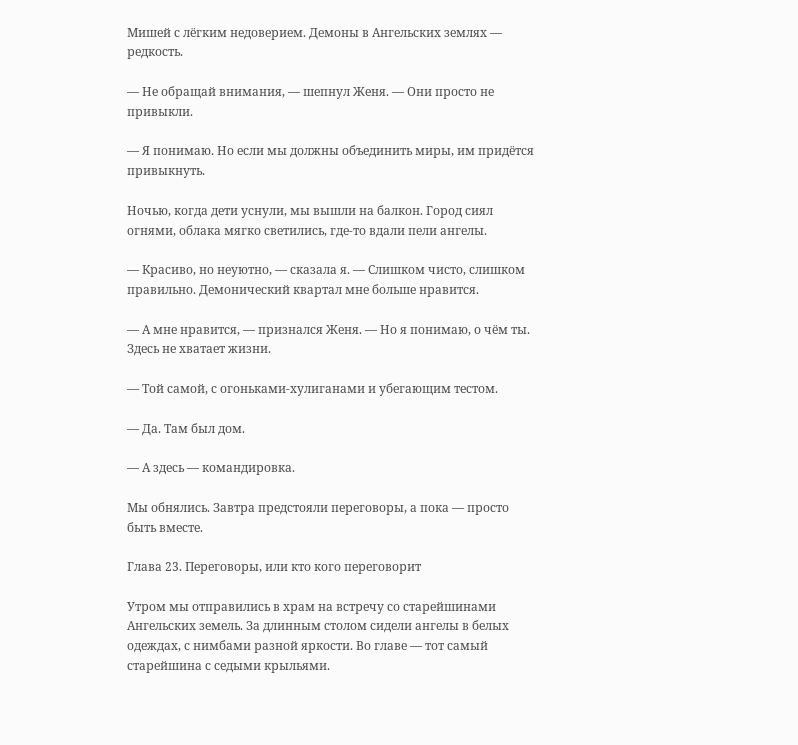Мишей с лёгким недоверием. Демоны в Ангельских землях — редкость.

— Не обращай внимания, — шепнул Женя. — Они просто не привыкли.

— Я понимаю. Но если мы должны объединить миры, им придётся привыкнуть.

Ночью, когда дети уснули, мы вышли на балкон. Город сиял огнями, облака мягко светились, где-то вдали пели ангелы.

— Красиво, но неуютно, — сказала я. — Слишком чисто, слишком правильно. Демонический квартал мне больше нравится.

— А мне нравится, — признался Женя. — Но я понимаю, о чём ты. Здесь не хватает жизни.

— Той самой, с огоньками-хулиганами и убегающим тестом.

— Да. Там был дом.

— А здесь — командировка.

Мы обнялись. Завтра предстояли переговоры, а пока — просто быть вместе.

Глава 23. Переговоры, или кто кого переговорит

Утром мы отправились в храм на встречу со старейшинами Ангельских земель. За длинным столом сидели ангелы в белых одеждах, с нимбами разной яркости. Во главе — тот самый старейшина с седыми крыльями.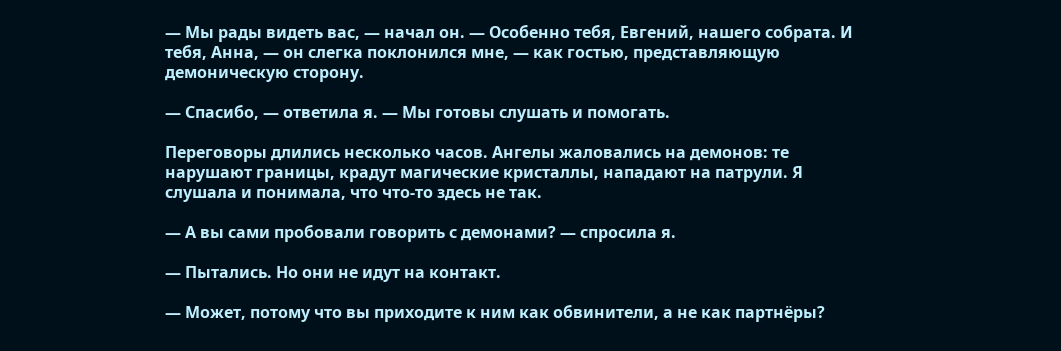— Мы рады видеть вас, — начал он. — Особенно тебя, Евгений, нашего собрата. И тебя, Анна, — он слегка поклонился мне, — как гостью, представляющую демоническую сторону.

— Спасибо, — ответила я. — Мы готовы слушать и помогать.

Переговоры длились несколько часов. Ангелы жаловались на демонов: те нарушают границы, крадут магические кристаллы, нападают на патрули. Я слушала и понимала, что что-то здесь не так.

— А вы сами пробовали говорить с демонами? — спросила я.

— Пытались. Но они не идут на контакт.

— Может, потому что вы приходите к ним как обвинители, а не как партнёры?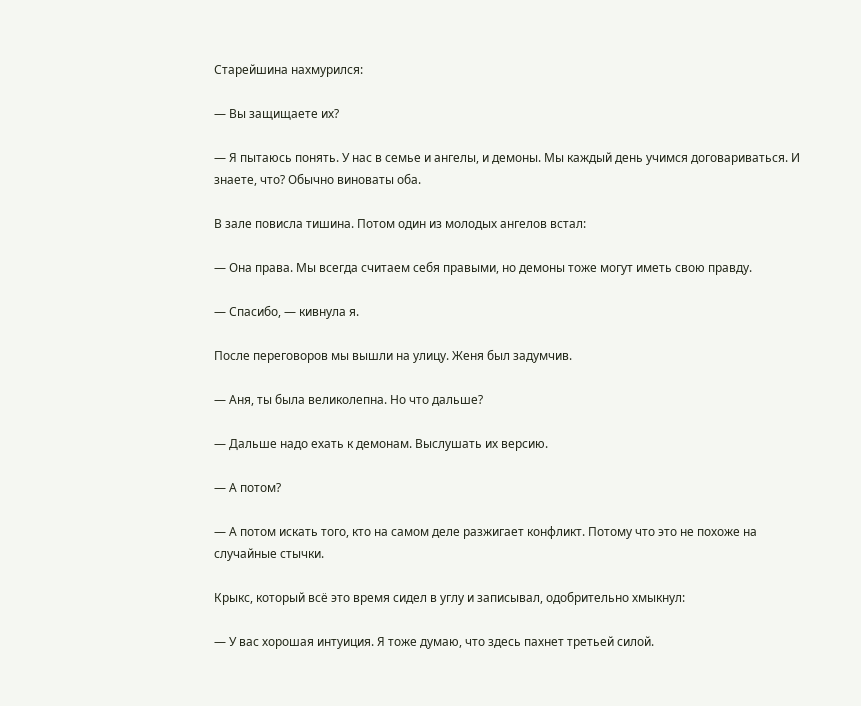Старейшина нахмурился:

— Вы защищаете их?

— Я пытаюсь понять. У нас в семье и ангелы, и демоны. Мы каждый день учимся договариваться. И знаете, что? Обычно виноваты оба.

В зале повисла тишина. Потом один из молодых ангелов встал:

— Она права. Мы всегда считаем себя правыми, но демоны тоже могут иметь свою правду.

— Спасибо, — кивнула я.

После переговоров мы вышли на улицу. Женя был задумчив.

— Аня, ты была великолепна. Но что дальше?

— Дальше надо ехать к демонам. Выслушать их версию.

— А потом?

— А потом искать того, кто на самом деле разжигает конфликт. Потому что это не похоже на случайные стычки.

Крыкс, который всё это время сидел в углу и записывал, одобрительно хмыкнул:

— У вас хорошая интуиция. Я тоже думаю, что здесь пахнет третьей силой.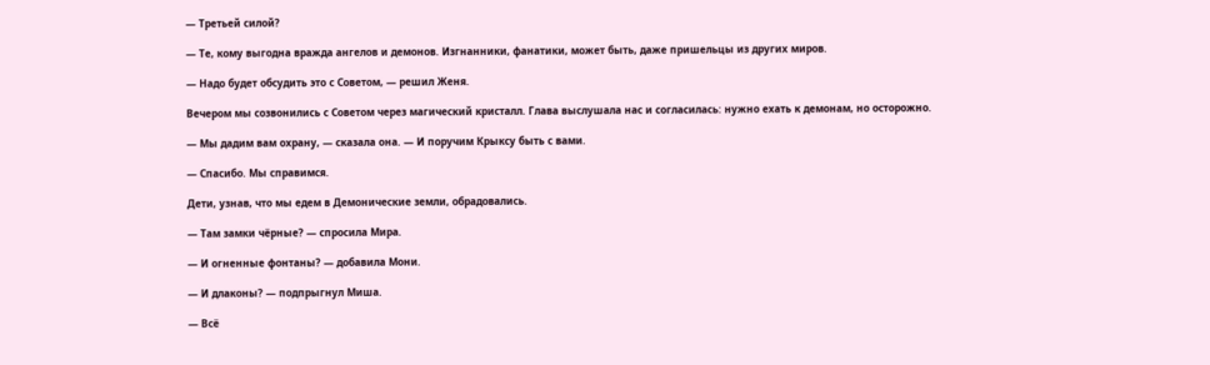— Третьей силой?

— Те, кому выгодна вражда ангелов и демонов. Изгнанники, фанатики, может быть, даже пришельцы из других миров.

— Надо будет обсудить это с Советом, — решил Женя.

Вечером мы созвонились с Советом через магический кристалл. Глава выслушала нас и согласилась: нужно ехать к демонам, но осторожно.

— Мы дадим вам охрану, — сказала она. — И поручим Крыксу быть с вами.

— Спасибо. Мы справимся.

Дети, узнав, что мы едем в Демонические земли, обрадовались.

— Там замки чёрные? — спросила Мира.

— И огненные фонтаны? — добавила Мони.

— И длаконы? — подпрыгнул Миша.

— Всё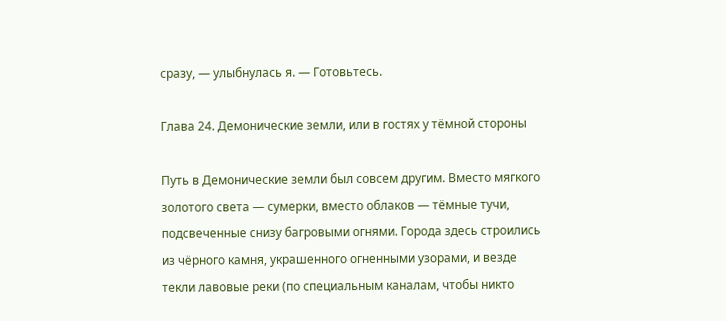сразу, — улыбнулась я. — Готовьтесь.

Глава 24. Демонические земли, или в гостях у тёмной стороны

Путь в Демонические земли был совсем другим. Вместо мягкого золотого света — сумерки, вместо облаков — тёмные тучи, подсвеченные снизу багровыми огнями. Города здесь строились из чёрного камня, украшенного огненными узорами, и везде текли лавовые реки (по специальным каналам, чтобы никто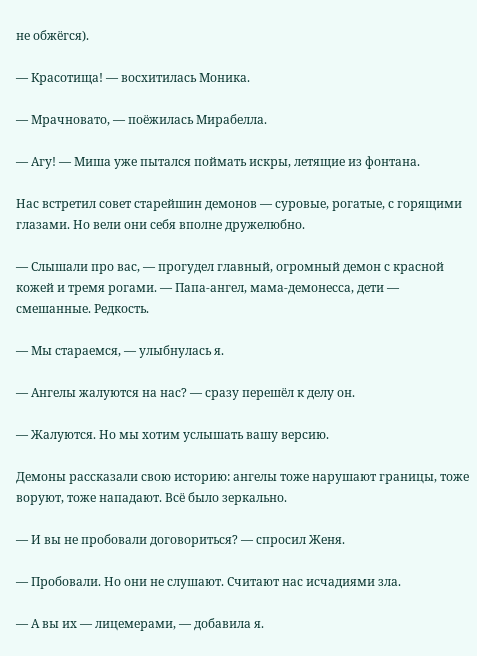не обжёгся).

— Красотища! — восхитилась Моника.

— Мрачновато, — поёжилась Мирабелла.

— Агу! — Миша уже пытался поймать искры, летящие из фонтана.

Нас встретил совет старейшин демонов — суровые, рогатые, с горящими глазами. Но вели они себя вполне дружелюбно.

— Слышали про вас, — прогудел главный, огромный демон с красной кожей и тремя рогами. — Папа-ангел, мама-демонесса, дети — смешанные. Редкость.

— Мы стараемся, — улыбнулась я.

— Ангелы жалуются на нас? — сразу перешёл к делу он.

— Жалуются. Но мы хотим услышать вашу версию.

Демоны рассказали свою историю: ангелы тоже нарушают границы, тоже воруют, тоже нападают. Всё было зеркально.

— И вы не пробовали договориться? — спросил Женя.

— Пробовали. Но они не слушают. Считают нас исчадиями зла.

— А вы их — лицемерами, — добавила я.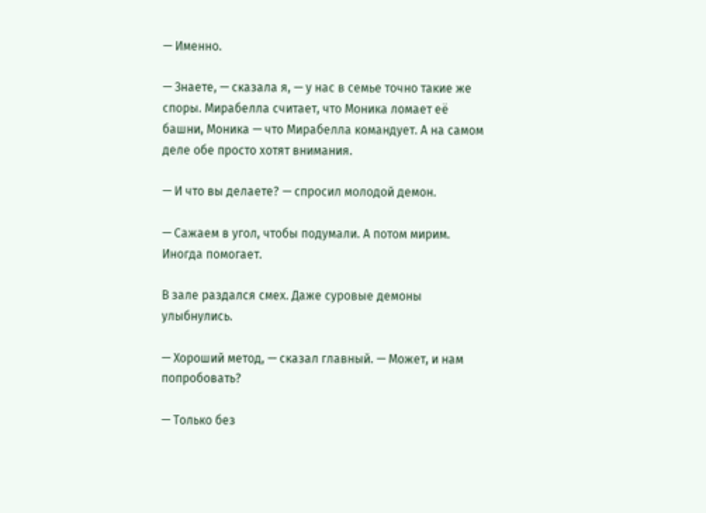— Именно.

— Знаете, — сказала я, — у нас в семье точно такие же споры. Мирабелла считает, что Моника ломает её башни, Моника — что Мирабелла командует. А на самом деле обе просто хотят внимания.

— И что вы делаете? — спросил молодой демон.

— Сажаем в угол, чтобы подумали. А потом мирим. Иногда помогает.

В зале раздался смех. Даже суровые демоны улыбнулись.

— Хороший метод, — сказал главный. — Может, и нам попробовать?

— Только без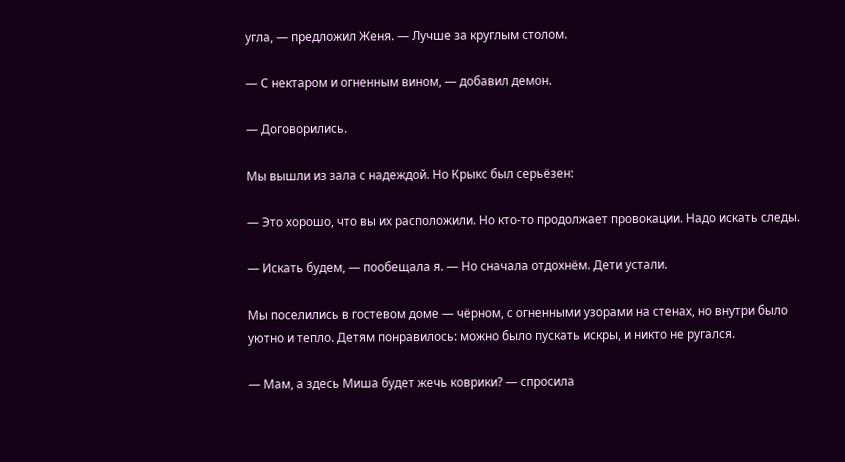угла, — предложил Женя. — Лучше за круглым столом.

— С нектаром и огненным вином, — добавил демон.

— Договорились.

Мы вышли из зала с надеждой. Но Крыкс был серьёзен:

— Это хорошо, что вы их расположили. Но кто-то продолжает провокации. Надо искать следы.

— Искать будем, — пообещала я. — Но сначала отдохнём. Дети устали.

Мы поселились в гостевом доме — чёрном, с огненными узорами на стенах, но внутри было уютно и тепло. Детям понравилось: можно было пускать искры, и никто не ругался.

— Мам, а здесь Миша будет жечь коврики? — спросила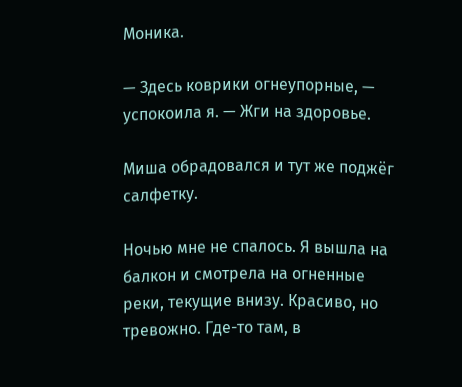Моника.

— Здесь коврики огнеупорные, — успокоила я. — Жги на здоровье.

Миша обрадовался и тут же поджёг салфетку.

Ночью мне не спалось. Я вышла на балкон и смотрела на огненные реки, текущие внизу. Красиво, но тревожно. Где-то там, в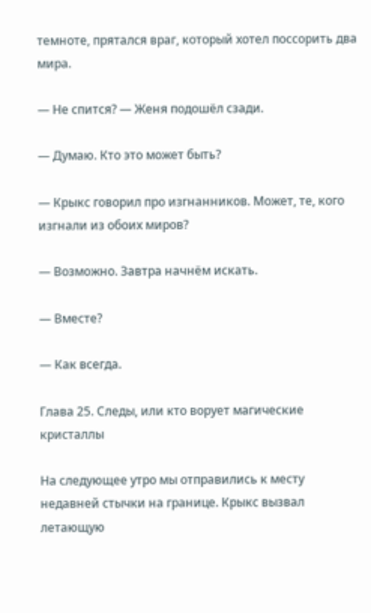темноте, прятался враг, который хотел поссорить два мира.

— Не спится? — Женя подошёл сзади.

— Думаю. Кто это может быть?

— Крыкс говорил про изгнанников. Может, те, кого изгнали из обоих миров?

— Возможно. Завтра начнём искать.

— Вместе?

— Как всегда.

Глава 25. Следы, или кто ворует магические кристаллы

На следующее утро мы отправились к месту недавней стычки на границе. Крыкс вызвал летающую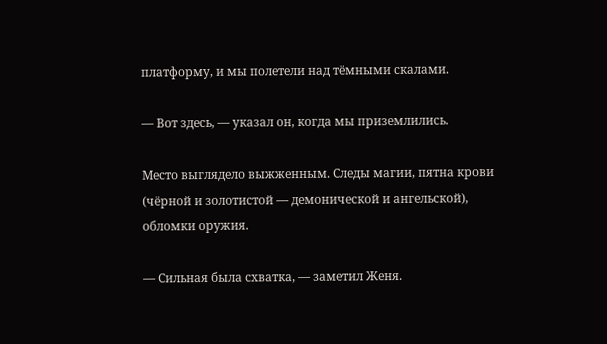платформу, и мы полетели над тёмными скалами.

— Вот здесь, — указал он, когда мы приземлились.

Место выглядело выжженным. Следы магии, пятна крови (чёрной и золотистой — демонической и ангельской), обломки оружия.

— Сильная была схватка, — заметил Женя.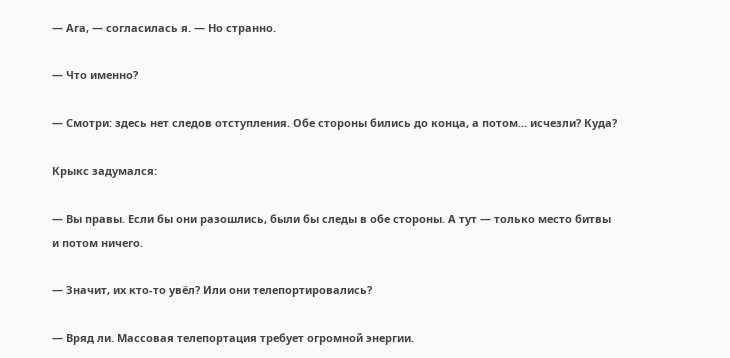— Ага, — согласилась я. — Но странно.

— Что именно?

— Смотри: здесь нет следов отступления. Обе стороны бились до конца, а потом... исчезли? Куда?

Крыкс задумался:

— Вы правы. Если бы они разошлись, были бы следы в обе стороны. А тут — только место битвы и потом ничего.

— Значит, их кто-то увёл? Или они телепортировались?

— Вряд ли. Массовая телепортация требует огромной энергии.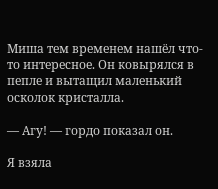Миша тем временем нашёл что-то интересное. Он ковырялся в пепле и вытащил маленький осколок кристалла.

— Агу! — гордо показал он.

Я взяла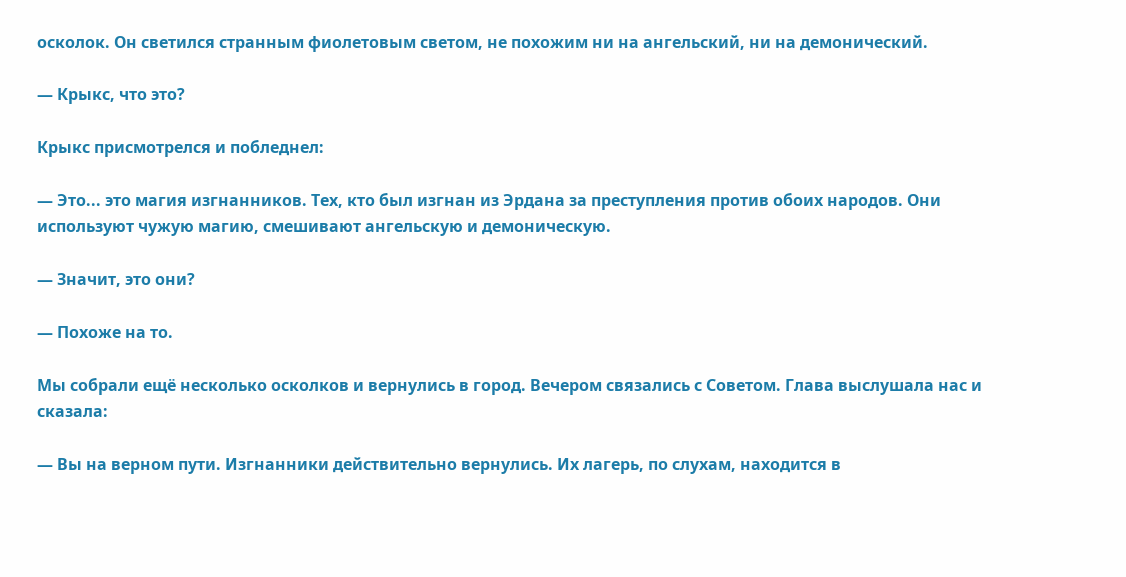осколок. Он светился странным фиолетовым светом, не похожим ни на ангельский, ни на демонический.

— Крыкс, что это?

Крыкс присмотрелся и побледнел:

— Это... это магия изгнанников. Тех, кто был изгнан из Эрдана за преступления против обоих народов. Они используют чужую магию, смешивают ангельскую и демоническую.

— Значит, это они?

— Похоже на то.

Мы собрали ещё несколько осколков и вернулись в город. Вечером связались с Советом. Глава выслушала нас и сказала:

— Вы на верном пути. Изгнанники действительно вернулись. Их лагерь, по слухам, находится в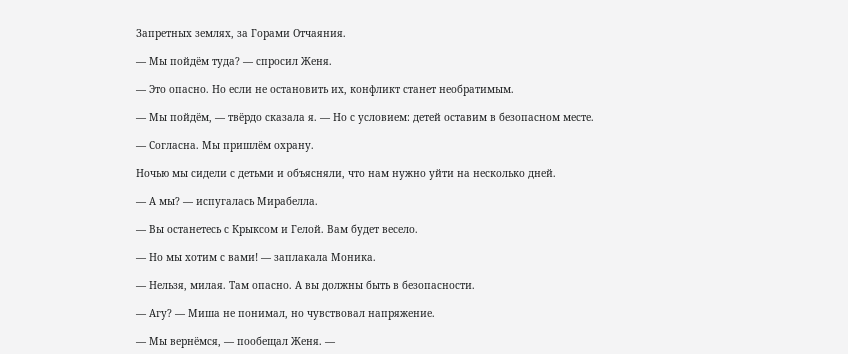Запретных землях, за Горами Отчаяния.

— Мы пойдём туда? — спросил Женя.

— Это опасно. Но если не остановить их, конфликт станет необратимым.

— Мы пойдём, — твёрдо сказала я. — Но с условием: детей оставим в безопасном месте.

— Согласна. Мы пришлём охрану.

Ночью мы сидели с детьми и объясняли, что нам нужно уйти на несколько дней.

— А мы? — испугалась Мирабелла.

— Вы останетесь с Крыксом и Гелой. Вам будет весело.

— Но мы хотим с вами! — заплакала Моника.

— Нельзя, милая. Там опасно. А вы должны быть в безопасности.

— Агу? — Миша не понимал, но чувствовал напряжение.

— Мы вернёмся, — пообещал Женя. —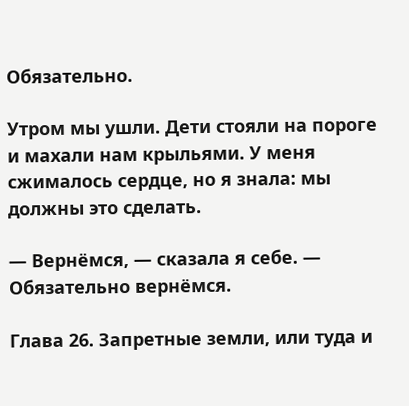Обязательно.

Утром мы ушли. Дети стояли на пороге и махали нам крыльями. У меня сжималось сердце, но я знала: мы должны это сделать.

— Вернёмся, — сказала я себе. — Обязательно вернёмся.

Глава 26. Запретные земли, или туда и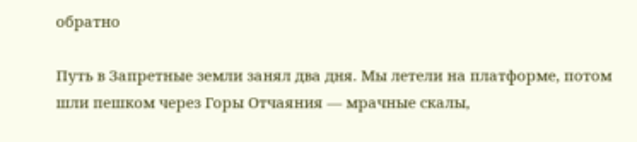обратно

Путь в Запретные земли занял два дня. Мы летели на платформе, потом шли пешком через Горы Отчаяния — мрачные скалы,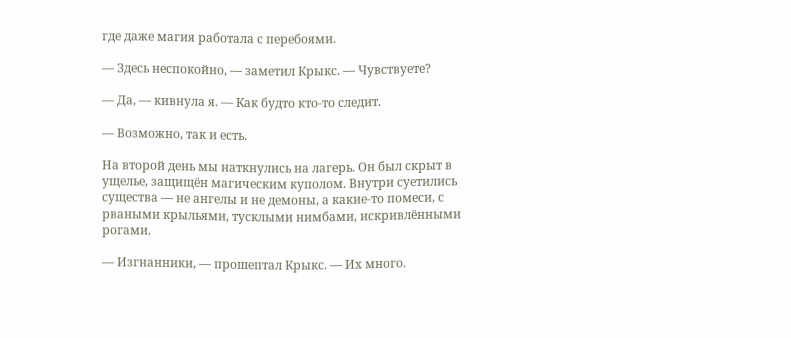где даже магия работала с перебоями.

— Здесь неспокойно, — заметил Крыкс. — Чувствуете?

— Да, — кивнула я. — Как будто кто-то следит.

— Возможно, так и есть.

На второй день мы наткнулись на лагерь. Он был скрыт в ущелье, защищён магическим куполом. Внутри суетились существа — не ангелы и не демоны, а какие-то помеси, с рваными крыльями, тусклыми нимбами, искривлёнными рогами.

— Изгнанники, — прошептал Крыкс. — Их много.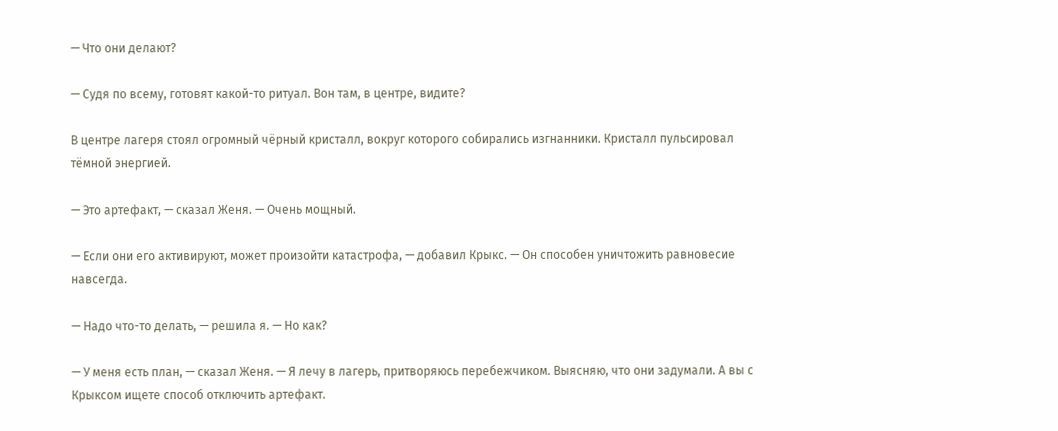— Что они делают?

— Судя по всему, готовят какой-то ритуал. Вон там, в центре, видите?

В центре лагеря стоял огромный чёрный кристалл, вокруг которого собирались изгнанники. Кристалл пульсировал тёмной энергией.

— Это артефакт, — сказал Женя. — Очень мощный.

— Если они его активируют, может произойти катастрофа, — добавил Крыкс. — Он способен уничтожить равновесие навсегда.

— Надо что-то делать, — решила я. — Но как?

— У меня есть план, — сказал Женя. — Я лечу в лагерь, притворяюсь перебежчиком. Выясняю, что они задумали. А вы с Крыксом ищете способ отключить артефакт.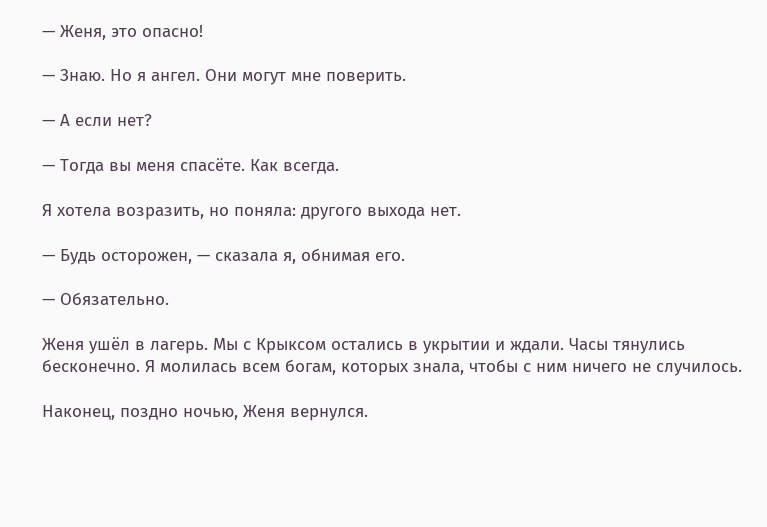— Женя, это опасно!

— Знаю. Но я ангел. Они могут мне поверить.

— А если нет?

— Тогда вы меня спасёте. Как всегда.

Я хотела возразить, но поняла: другого выхода нет.

— Будь осторожен, — сказала я, обнимая его.

— Обязательно.

Женя ушёл в лагерь. Мы с Крыксом остались в укрытии и ждали. Часы тянулись бесконечно. Я молилась всем богам, которых знала, чтобы с ним ничего не случилось.

Наконец, поздно ночью, Женя вернулся.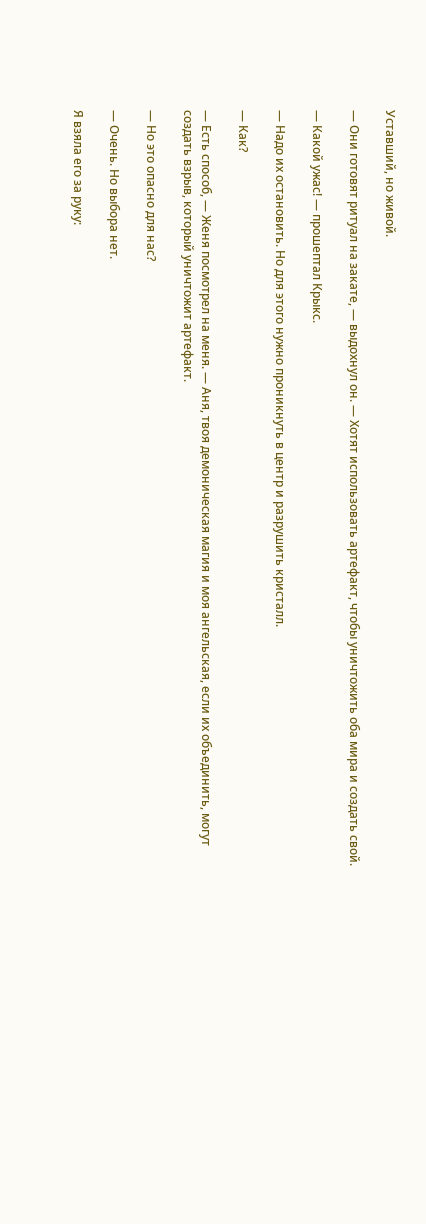Уставший, но живой.

— Они готовят ритуал на закате, — выдохнул он. — Хотят использовать артефакт, чтобы уничтожить оба мира и создать свой.

— Какой ужас! — прошептал Крыкс.

— Надо их остановить. Но для этого нужно проникнуть в центр и разрушить кристалл.

— Как?

— Есть способ, — Женя посмотрел на меня. — Аня, твоя демоническая магия и моя ангельская, если их объединить, могут создать взрыв, который уничтожит артефакт.

— Но это опасно для нас?

— Очень. Но выбора нет.

Я взяла его за руку: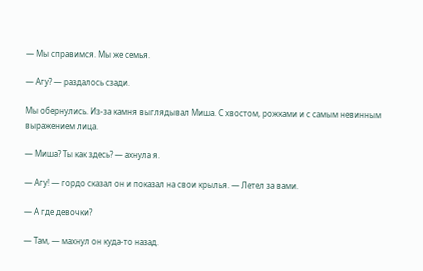— Мы справимся. Мы же семья.

— Агу? — раздалось сзади.

Мы обернулись. Из-за камня выглядывал Миша. С хвостом, рожками и с самым невинным выражением лица.

— Миша? Ты как здесь? — ахнула я.

— Агу! — гордо сказал он и показал на свои крылья. — Летел за вами.

— А где девочки?

— Там, — махнул он куда-то назад.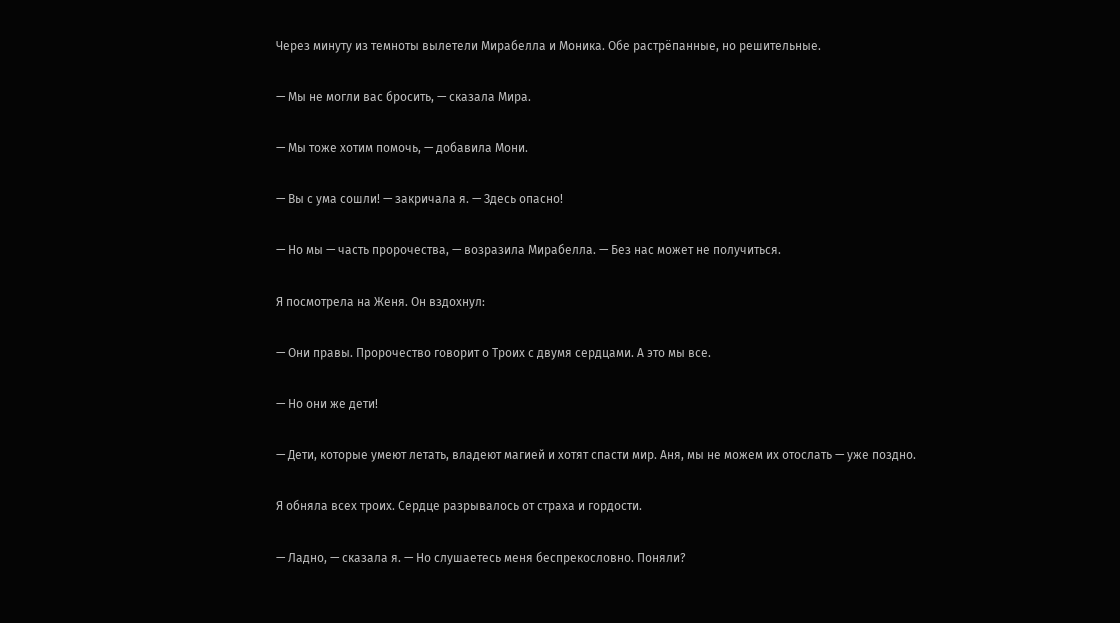Через минуту из темноты вылетели Мирабелла и Моника. Обе растрёпанные, но решительные.

— Мы не могли вас бросить, — сказала Мира.

— Мы тоже хотим помочь, — добавила Мони.

— Вы с ума сошли! — закричала я. — Здесь опасно!

— Но мы — часть пророчества, — возразила Мирабелла. — Без нас может не получиться.

Я посмотрела на Женя. Он вздохнул:

— Они правы. Пророчество говорит о Троих с двумя сердцами. А это мы все.

— Но они же дети!

— Дети, которые умеют летать, владеют магией и хотят спасти мир. Аня, мы не можем их отослать — уже поздно.

Я обняла всех троих. Сердце разрывалось от страха и гордости.

— Ладно, — сказала я. — Но слушаетесь меня беспрекословно. Поняли?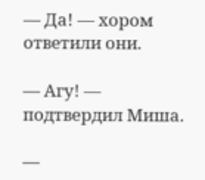— Да! — хором ответили они.

— Агу! — подтвердил Миша.

—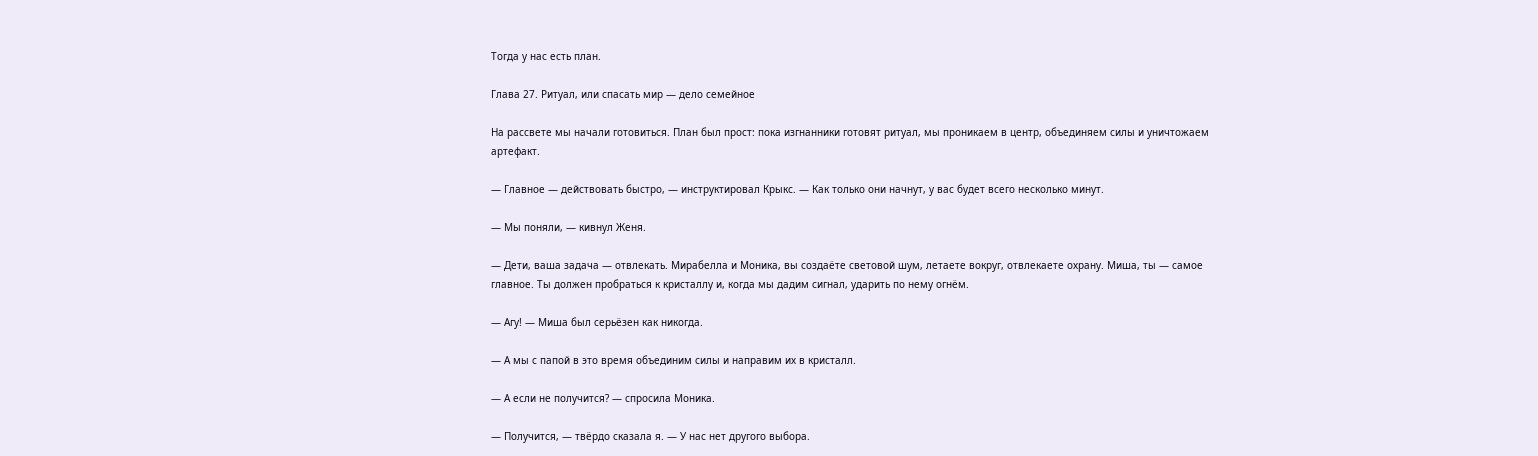Тогда у нас есть план.

Глава 27. Ритуал, или спасать мир — дело семейное

На рассвете мы начали готовиться. План был прост: пока изгнанники готовят ритуал, мы проникаем в центр, объединяем силы и уничтожаем артефакт.

— Главное — действовать быстро, — инструктировал Крыкс. — Как только они начнут, у вас будет всего несколько минут.

— Мы поняли, — кивнул Женя.

— Дети, ваша задача — отвлекать. Мирабелла и Моника, вы создаёте световой шум, летаете вокруг, отвлекаете охрану. Миша, ты — самое главное. Ты должен пробраться к кристаллу и, когда мы дадим сигнал, ударить по нему огнём.

— Агу! — Миша был серьёзен как никогда.

— А мы с папой в это время объединим силы и направим их в кристалл.

— А если не получится? — спросила Моника.

— Получится, — твёрдо сказала я. — У нас нет другого выбора.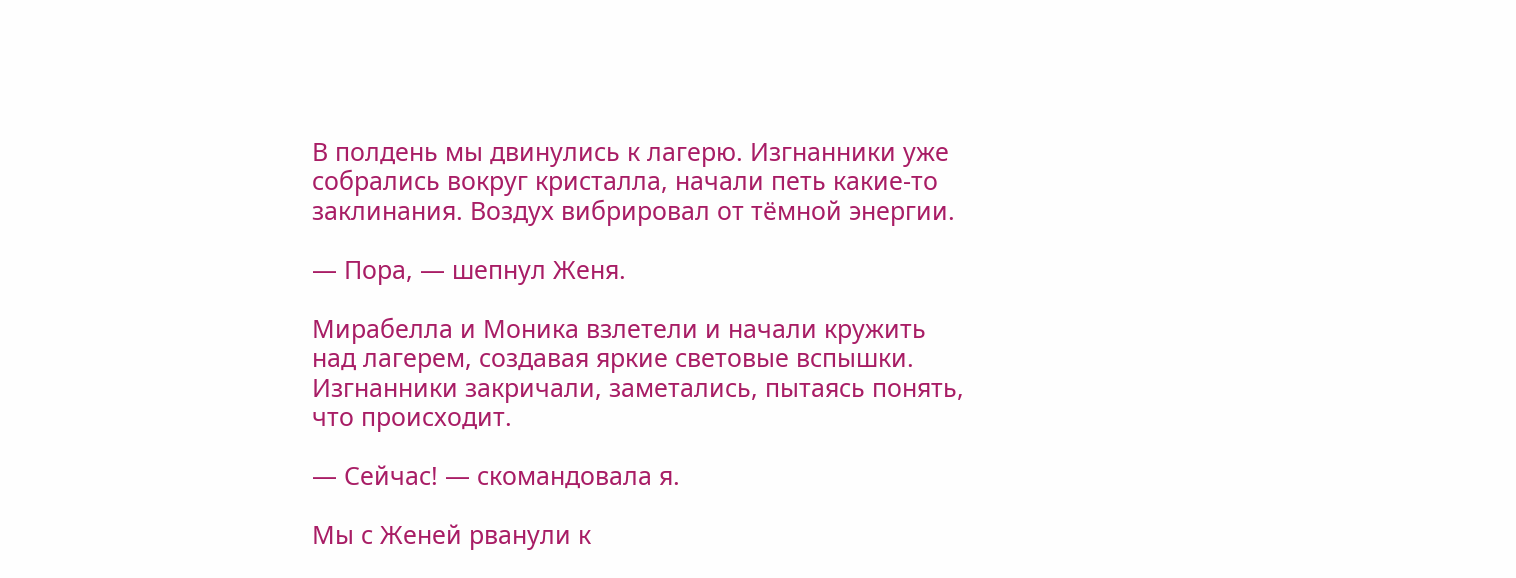В полдень мы двинулись к лагерю. Изгнанники уже собрались вокруг кристалла, начали петь какие-то заклинания. Воздух вибрировал от тёмной энергии.

— Пора, — шепнул Женя.

Мирабелла и Моника взлетели и начали кружить над лагерем, создавая яркие световые вспышки. Изгнанники закричали, заметались, пытаясь понять, что происходит.

— Сейчас! — скомандовала я.

Мы с Женей рванули к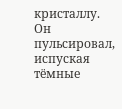кристаллу. Он пульсировал, испуская тёмные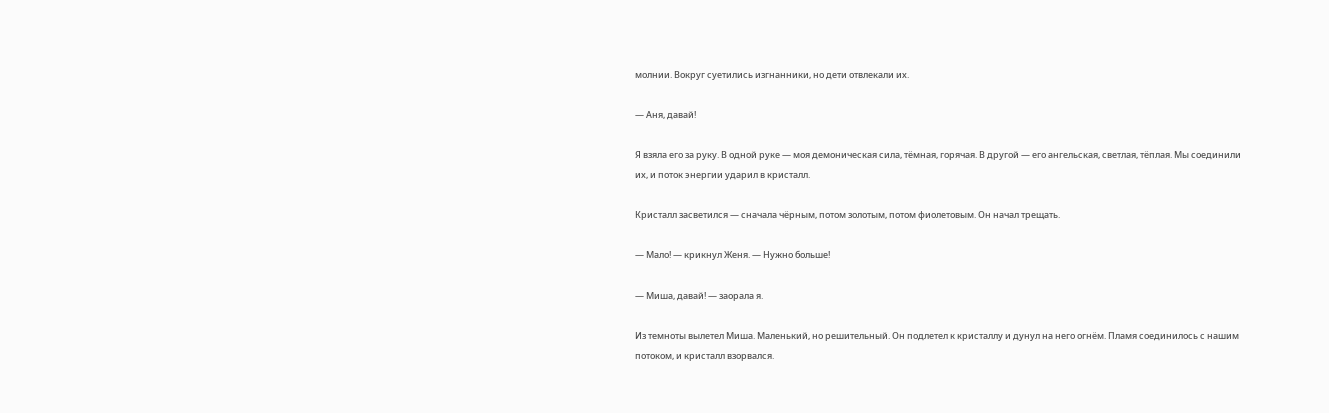молнии. Вокруг суетились изгнанники, но дети отвлекали их.

— Аня, давай!

Я взяла его за руку. В одной руке — моя демоническая сила, тёмная, горячая. В другой — его ангельская, светлая, тёплая. Мы соединили их, и поток энергии ударил в кристалл.

Кристалл засветился — сначала чёрным, потом золотым, потом фиолетовым. Он начал трещать.

— Мало! — крикнул Женя. — Нужно больше!

— Миша, давай! — заорала я.

Из темноты вылетел Миша. Маленький, но решительный. Он подлетел к кристаллу и дунул на него огнём. Пламя соединилось с нашим потоком, и кристалл взорвался.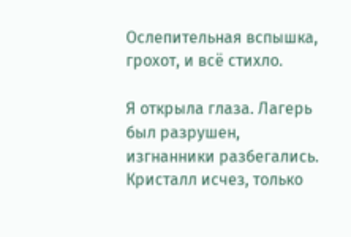Ослепительная вспышка, грохот, и всё стихло.

Я открыла глаза. Лагерь был разрушен, изгнанники разбегались. Кристалл исчез, только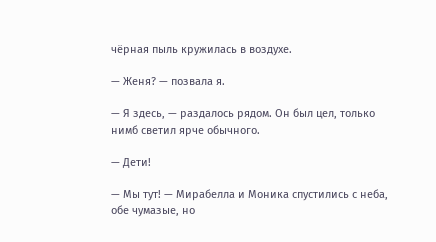чёрная пыль кружилась в воздухе.

— Женя? — позвала я.

— Я здесь, — раздалось рядом. Он был цел, только нимб светил ярче обычного.

— Дети!

— Мы тут! — Мирабелла и Моника спустились с неба, обе чумазые, но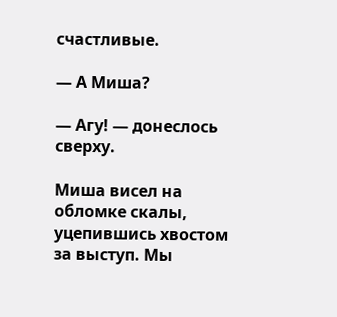счастливые.

— А Миша?

— Агу! — донеслось сверху.

Миша висел на обломке скалы, уцепившись хвостом за выступ. Мы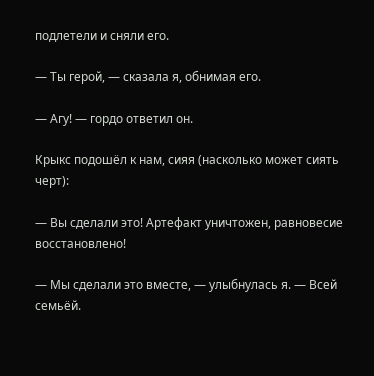подлетели и сняли его.

— Ты герой, — сказала я, обнимая его.

— Агу! — гордо ответил он.

Крыкс подошёл к нам, сияя (насколько может сиять черт):

— Вы сделали это! Артефакт уничтожен, равновесие восстановлено!

— Мы сделали это вместе, — улыбнулась я. — Всей семьёй.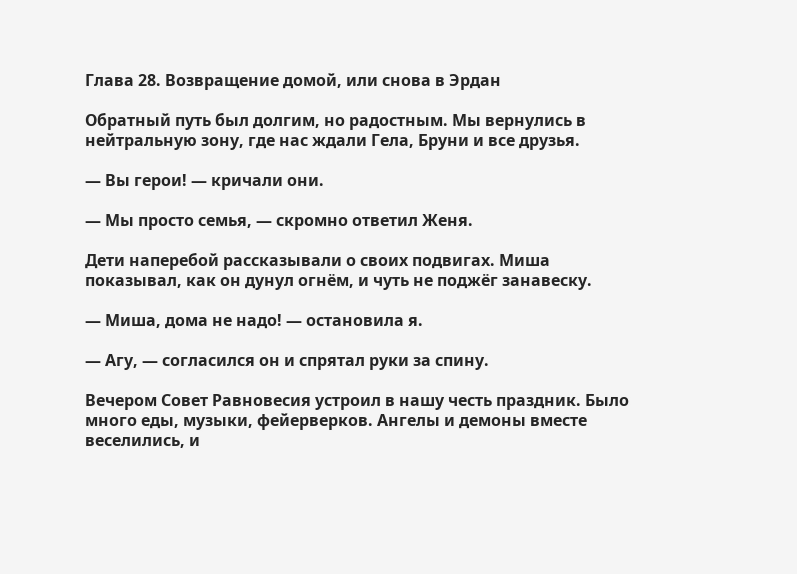Глава 28. Возвращение домой, или снова в Эрдан

Обратный путь был долгим, но радостным. Мы вернулись в нейтральную зону, где нас ждали Гела, Бруни и все друзья.

— Вы герои! — кричали они.

— Мы просто семья, — скромно ответил Женя.

Дети наперебой рассказывали о своих подвигах. Миша показывал, как он дунул огнём, и чуть не поджёг занавеску.

— Миша, дома не надо! — остановила я.

— Агу, — согласился он и спрятал руки за спину.

Вечером Совет Равновесия устроил в нашу честь праздник. Было много еды, музыки, фейерверков. Ангелы и демоны вместе веселились, и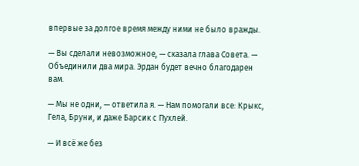впервые за долгое время между ними не было вражды.

— Вы сделали невозможное, — сказала глава Совета. — Объединили два мира. Эрдан будет вечно благодарен вам.

— Мы не одни, — ответила я. — Нам помогали все: Крыкс, Гела, Бруни, и даже Барсик с Пухлей.

— И всё же без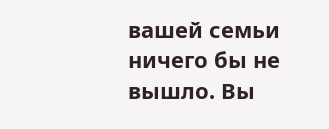вашей семьи ничего бы не вышло. Вы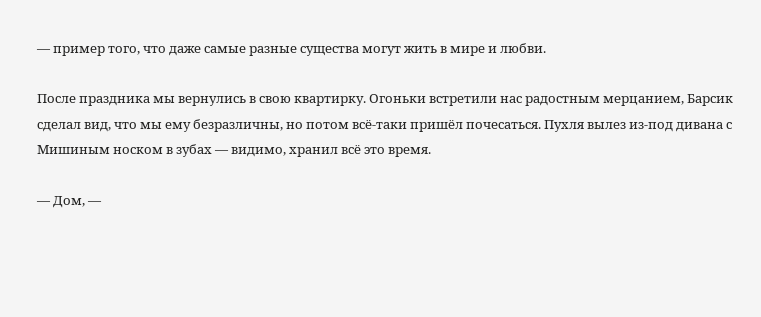— пример того, что даже самые разные существа могут жить в мире и любви.

После праздника мы вернулись в свою квартирку. Огоньки встретили нас радостным мерцанием, Барсик сделал вид, что мы ему безразличны, но потом всё-таки пришёл почесаться. Пухля вылез из-под дивана с Мишиным носком в зубах — видимо, хранил всё это время.

— Дом, —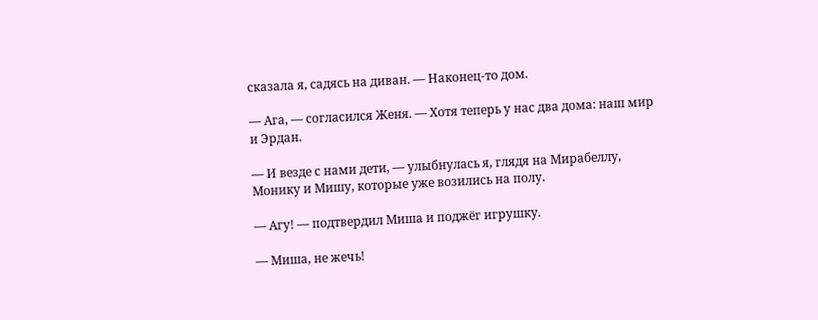сказала я, садясь на диван. — Наконец-то дом.

— Ага, — согласился Женя. — Хотя теперь у нас два дома: наш мир и Эрдан.

— И везде с нами дети, — улыбнулась я, глядя на Мирабеллу, Монику и Мишу, которые уже возились на полу.

— Агу! — подтвердил Миша и поджёг игрушку.

— Миша, не жечь!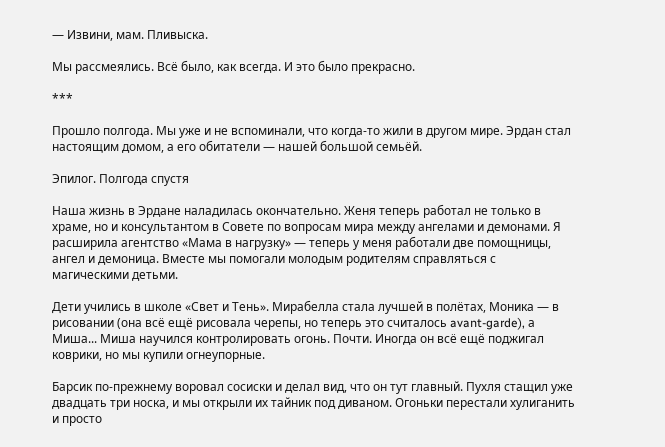— Извини, мам. Пливыска.

Мы рассмеялись. Всё было, как всегда. И это было прекрасно.

***

Прошло полгода. Мы уже и не вспоминали, что когда-то жили в другом мире. Эрдан стал настоящим домом, а его обитатели — нашей большой семьёй.

Эпилог. Полгода спустя

Наша жизнь в Эрдане наладилась окончательно. Женя теперь работал не только в храме, но и консультантом в Совете по вопросам мира между ангелами и демонами. Я расширила агентство «Мама в нагрузку» — теперь у меня работали две помощницы, ангел и демоница. Вместе мы помогали молодым родителям справляться с магическими детьми.

Дети учились в школе «Свет и Тень». Мирабелла стала лучшей в полётах, Моника — в рисовании (она всё ещё рисовала черепы, но теперь это считалось avant-garde), а Миша... Миша научился контролировать огонь. Почти. Иногда он всё ещё поджигал коврики, но мы купили огнеупорные.

Барсик по-прежнему воровал сосиски и делал вид, что он тут главный. Пухля стащил уже двадцать три носка, и мы открыли их тайник под диваном. Огоньки перестали хулиганить и просто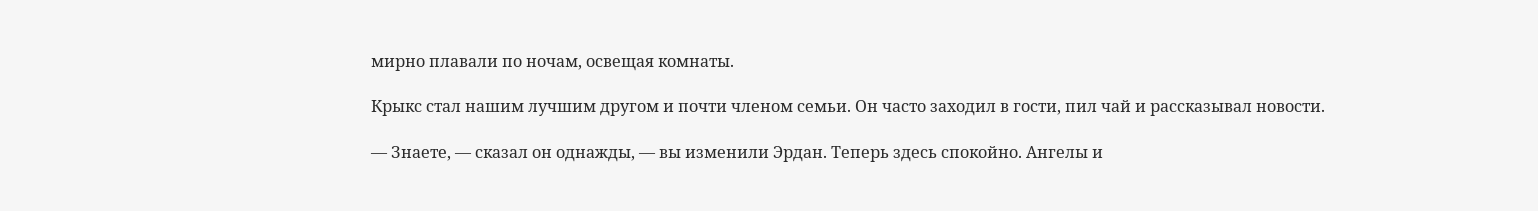мирно плавали по ночам, освещая комнаты.

Крыкс стал нашим лучшим другом и почти членом семьи. Он часто заходил в гости, пил чай и рассказывал новости.

— Знаете, — сказал он однажды, — вы изменили Эрдан. Теперь здесь спокойно. Ангелы и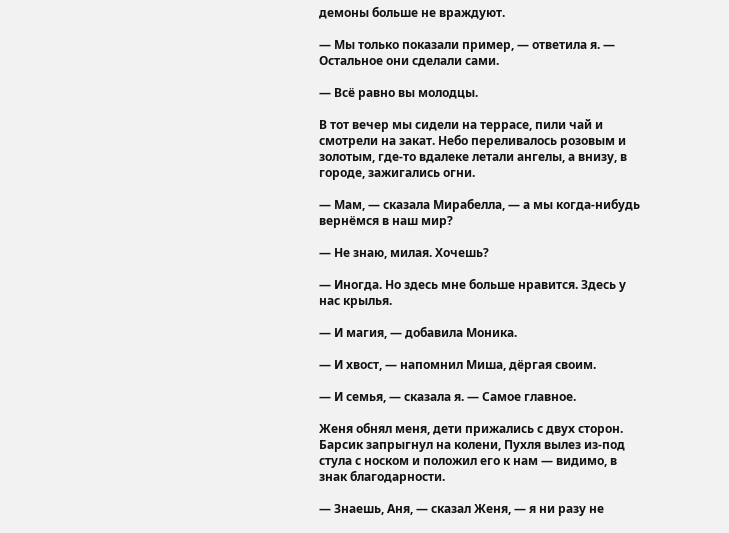демоны больше не враждуют.

— Мы только показали пример, — ответила я. — Остальное они сделали сами.

— Всё равно вы молодцы.

В тот вечер мы сидели на террасе, пили чай и смотрели на закат. Небо переливалось розовым и золотым, где-то вдалеке летали ангелы, а внизу, в городе, зажигались огни.

— Мам, — сказала Мирабелла, — а мы когда-нибудь вернёмся в наш мир?

— Не знаю, милая. Хочешь?

— Иногда. Но здесь мне больше нравится. Здесь у нас крылья.

— И магия, — добавила Моника.

— И хвост, — напомнил Миша, дёргая своим.

— И семья, — сказала я. — Самое главное.

Женя обнял меня, дети прижались с двух сторон. Барсик запрыгнул на колени, Пухля вылез из-под стула с носком и положил его к нам — видимо, в знак благодарности.

— Знаешь, Аня, — сказал Женя, — я ни разу не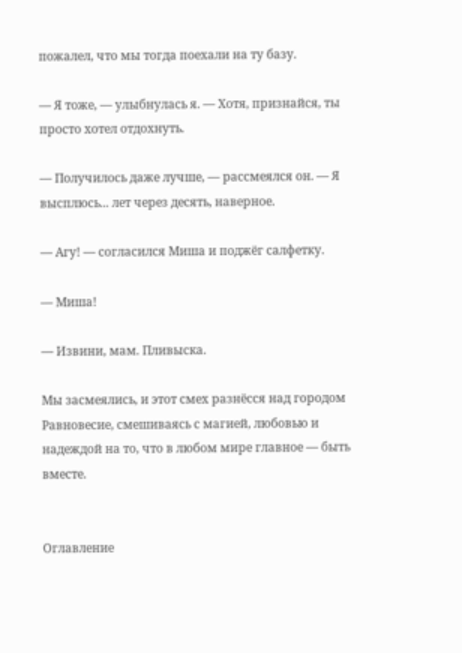пожалел, что мы тогда поехали на ту базу.

— Я тоже, — улыбнулась я. — Хотя, признайся, ты просто хотел отдохнуть.

— Получилось даже лучше, — рассмеялся он. — Я высплюсь... лет через десять, наверное.

— Агу! — согласился Миша и поджёг салфетку.

— Миша!

— Извини, мам. Пливыска.

Мы засмеялись, и этот смех разнёсся над городом Равновесие, смешиваясь с магией, любовью и надеждой на то, что в любом мире главное — быть вместе.


Оглавление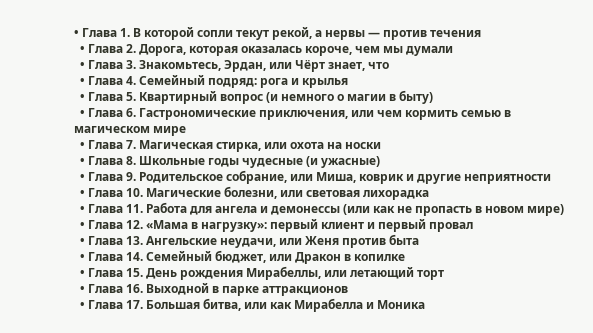• Глава 1. В которой сопли текут рекой, а нервы — против течения
  • Глава 2. Дорога, которая оказалась короче, чем мы думали
  • Глава 3. Знакомьтесь, Эрдан, или Чёрт знает, что
  • Глава 4. Семейный подряд: рога и крылья
  • Глава 5. Квартирный вопрос (и немного о магии в быту)
  • Глава 6. Гастрономические приключения, или чем кормить семью в магическом мире
  • Глава 7. Магическая стирка, или охота на носки
  • Глава 8. Школьные годы чудесные (и ужасные)
  • Глава 9. Родительское собрание, или Миша, коврик и другие неприятности
  • Глава 10. Магические болезни, или световая лихорадка
  • Глава 11. Работа для ангела и демонессы (или как не пропасть в новом мире)
  • Глава 12. «Мама в нагрузку»: первый клиент и первый провал
  • Глава 13. Ангельские неудачи, или Женя против быта
  • Глава 14. Семейный бюджет, или Дракон в копилке
  • Глава 15. День рождения Мирабеллы, или летающий торт
  • Глава 16. Выходной в парке аттракционов
  • Глава 17. Большая битва, или как Мирабелла и Моника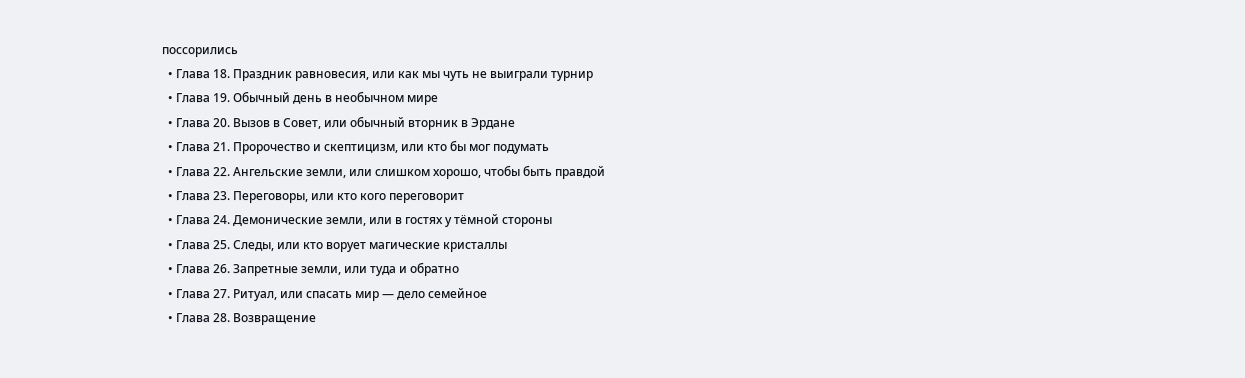поссорились
  • Глава 18. Праздник равновесия, или как мы чуть не выиграли турнир
  • Глава 19. Обычный день в необычном мире
  • Глава 20. Вызов в Совет, или обычный вторник в Эрдане
  • Глава 21. Пророчество и скептицизм, или кто бы мог подумать
  • Глава 22. Ангельские земли, или слишком хорошо, чтобы быть правдой
  • Глава 23. Переговоры, или кто кого переговорит
  • Глава 24. Демонические земли, или в гостях у тёмной стороны
  • Глава 25. Следы, или кто ворует магические кристаллы
  • Глава 26. Запретные земли, или туда и обратно
  • Глава 27. Ритуал, или спасать мир — дело семейное
  • Глава 28. Возвращение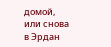домой, или снова в Эрдан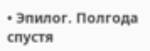• Эпилог. Полгода спустя